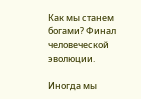Как мы станем богами? Финал человеческой эволюции.

Иногда мы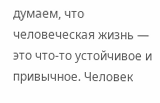думаем, что человеческая жизнь — это что-то устойчивое и привычное. Человек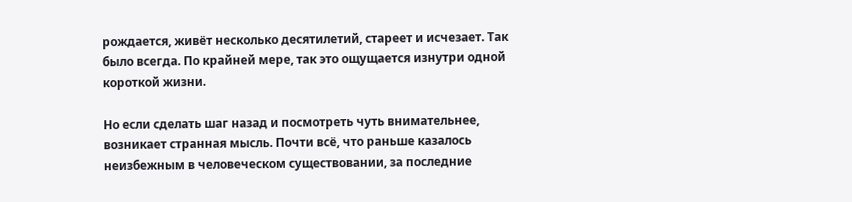рождается, живёт несколько десятилетий, стареет и исчезает. Так было всегда. По крайней мере, так это ощущается изнутри одной короткой жизни.

Но если сделать шаг назад и посмотреть чуть внимательнее, возникает странная мысль. Почти всё, что раньше казалось неизбежным в человеческом существовании, за последние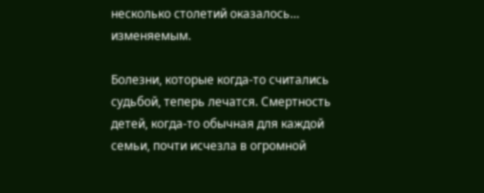несколько столетий оказалось… изменяемым.

Болезни, которые когда-то считались судьбой, теперь лечатся. Смертность детей, когда-то обычная для каждой семьи, почти исчезла в огромной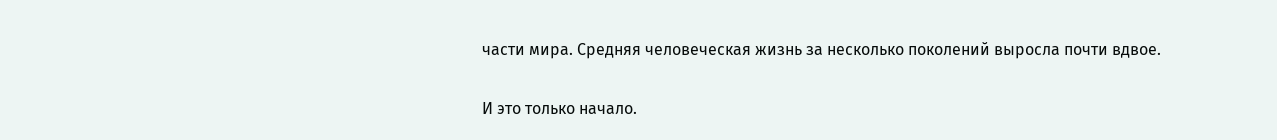части мира. Средняя человеческая жизнь за несколько поколений выросла почти вдвое.

И это только начало.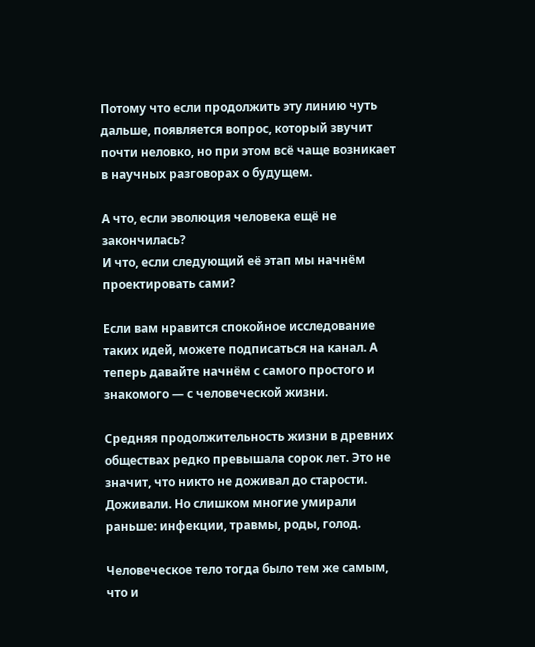Потому что если продолжить эту линию чуть дальше, появляется вопрос, который звучит почти неловко, но при этом всё чаще возникает в научных разговорах о будущем.

А что, если эволюция человека ещё не закончилась?
И что, если следующий её этап мы начнём проектировать сами?

Если вам нравится спокойное исследование таких идей, можете подписаться на канал. А теперь давайте начнём с самого простого и знакомого — с человеческой жизни.

Средняя продолжительность жизни в древних обществах редко превышала сорок лет. Это не значит, что никто не доживал до старости. Доживали. Но слишком многие умирали раньше: инфекции, травмы, роды, голод.

Человеческое тело тогда было тем же самым, что и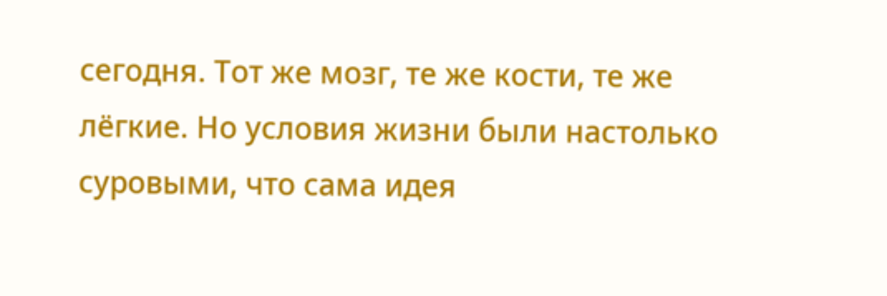сегодня. Тот же мозг, те же кости, те же лёгкие. Но условия жизни были настолько суровыми, что сама идея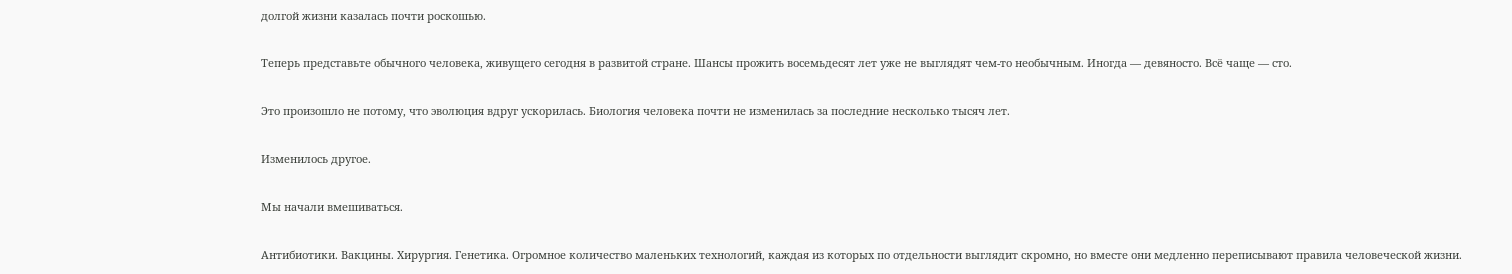долгой жизни казалась почти роскошью.

Теперь представьте обычного человека, живущего сегодня в развитой стране. Шансы прожить восемьдесят лет уже не выглядят чем-то необычным. Иногда — девяносто. Всё чаще — сто.

Это произошло не потому, что эволюция вдруг ускорилась. Биология человека почти не изменилась за последние несколько тысяч лет.

Изменилось другое.

Мы начали вмешиваться.

Антибиотики. Вакцины. Хирургия. Генетика. Огромное количество маленьких технологий, каждая из которых по отдельности выглядит скромно, но вместе они медленно переписывают правила человеческой жизни.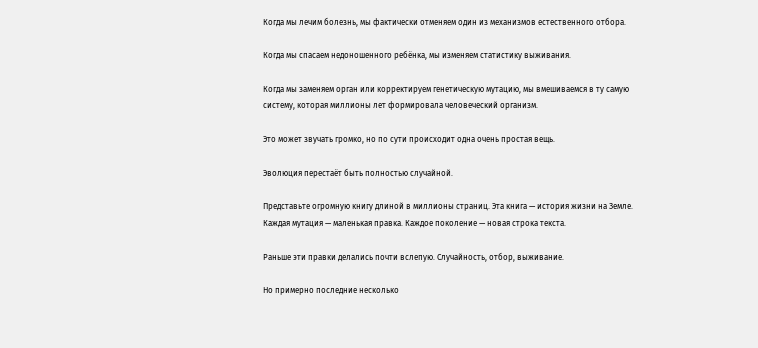Когда мы лечим болезнь, мы фактически отменяем один из механизмов естественного отбора.

Когда мы спасаем недоношенного ребёнка, мы изменяем статистику выживания.

Когда мы заменяем орган или корректируем генетическую мутацию, мы вмешиваемся в ту самую систему, которая миллионы лет формировала человеческий организм.

Это может звучать громко, но по сути происходит одна очень простая вещь.

Эволюция перестаёт быть полностью случайной.

Представьте огромную книгу длиной в миллионы страниц. Эта книга — история жизни на Земле. Каждая мутация — маленькая правка. Каждое поколение — новая строка текста.

Раньше эти правки делались почти вслепую. Случайность, отбор, выживание.

Но примерно последние несколько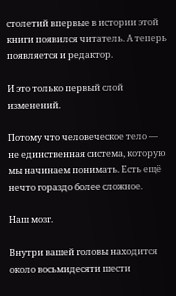столетий впервые в истории этой книги появился читатель. А теперь появляется и редактор.

И это только первый слой изменений.

Потому что человеческое тело — не единственная система, которую мы начинаем понимать. Есть ещё нечто гораздо более сложное.

Наш мозг.

Внутри вашей головы находится около восьмидесяти шести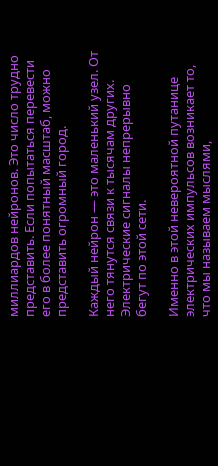миллиардов нейронов. Это число трудно представить. Если попытаться перевести его в более понятный масштаб, можно представить огромный город.

Каждый нейрон — это маленький узел. От него тянутся связи к тысячам других. Электрические сигналы непрерывно бегут по этой сети.

Именно в этой невероятной путанице электрических импульсов возникает то, что мы называем мыслями,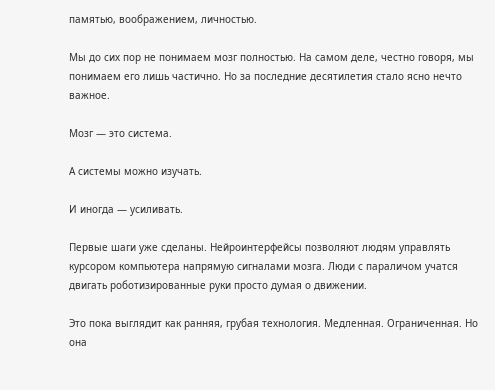памятью, воображением, личностью.

Мы до сих пор не понимаем мозг полностью. На самом деле, честно говоря, мы понимаем его лишь частично. Но за последние десятилетия стало ясно нечто важное.

Мозг — это система.

А системы можно изучать.

И иногда — усиливать.

Первые шаги уже сделаны. Нейроинтерфейсы позволяют людям управлять курсором компьютера напрямую сигналами мозга. Люди с параличом учатся двигать роботизированные руки просто думая о движении.

Это пока выглядит как ранняя, грубая технология. Медленная. Ограниченная. Но она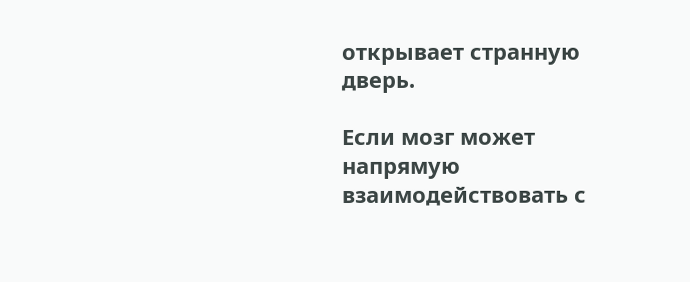открывает странную дверь.

Если мозг может напрямую взаимодействовать с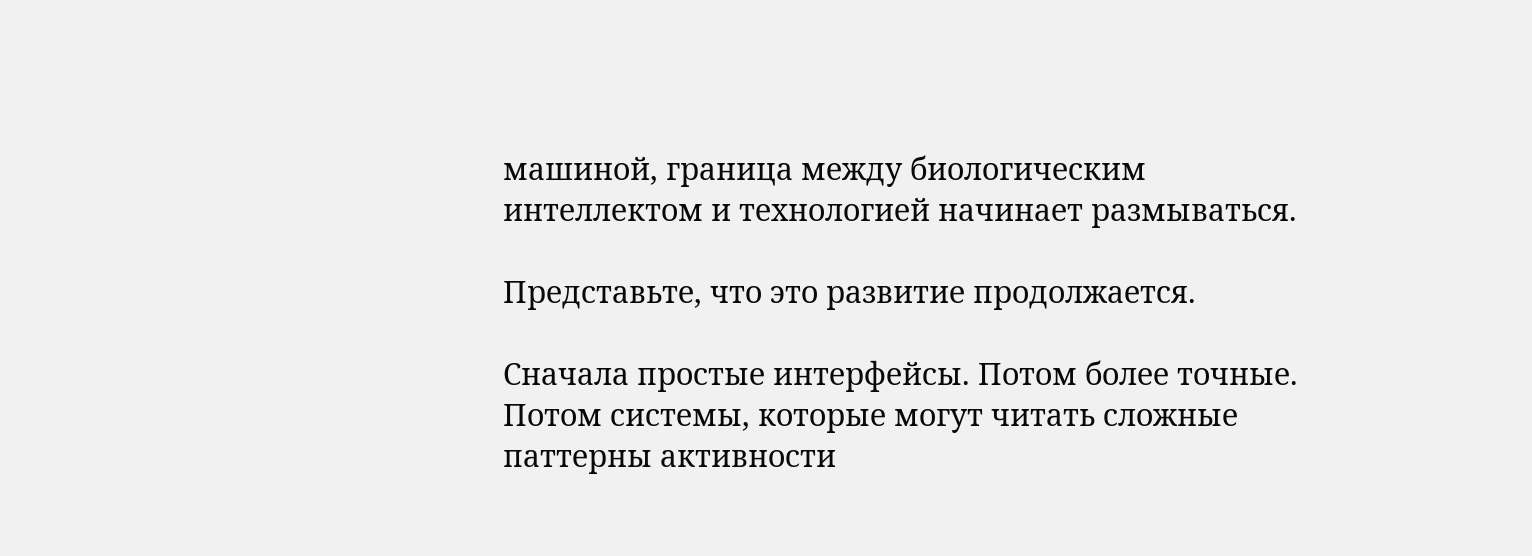машиной, граница между биологическим интеллектом и технологией начинает размываться.

Представьте, что это развитие продолжается.

Сначала простые интерфейсы. Потом более точные. Потом системы, которые могут читать сложные паттерны активности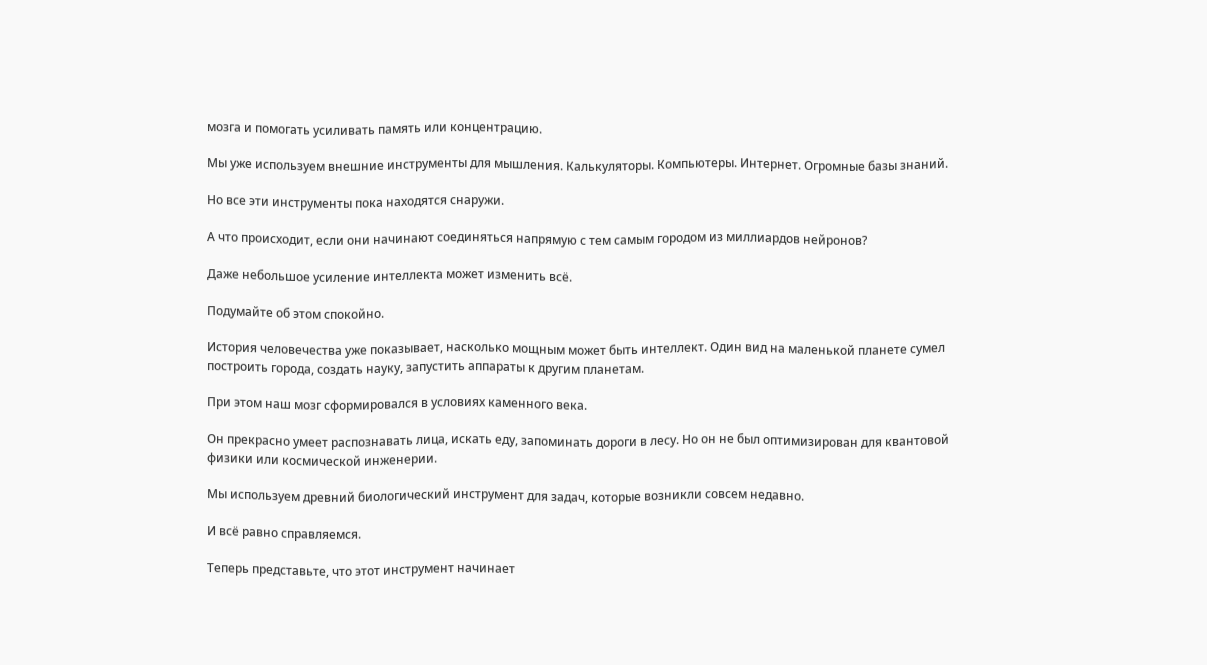мозга и помогать усиливать память или концентрацию.

Мы уже используем внешние инструменты для мышления. Калькуляторы. Компьютеры. Интернет. Огромные базы знаний.

Но все эти инструменты пока находятся снаружи.

А что происходит, если они начинают соединяться напрямую с тем самым городом из миллиардов нейронов?

Даже небольшое усиление интеллекта может изменить всё.

Подумайте об этом спокойно.

История человечества уже показывает, насколько мощным может быть интеллект. Один вид на маленькой планете сумел построить города, создать науку, запустить аппараты к другим планетам.

При этом наш мозг сформировался в условиях каменного века.

Он прекрасно умеет распознавать лица, искать еду, запоминать дороги в лесу. Но он не был оптимизирован для квантовой физики или космической инженерии.

Мы используем древний биологический инструмент для задач, которые возникли совсем недавно.

И всё равно справляемся.

Теперь представьте, что этот инструмент начинает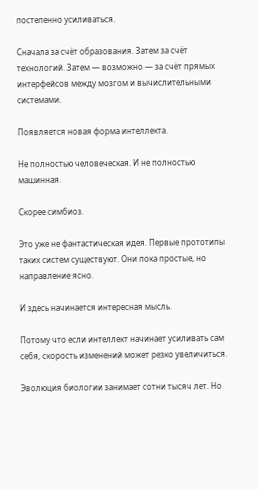постепенно усиливаться.

Сначала за счёт образования. Затем за счёт технологий. Затем — возможно — за счёт прямых интерфейсов между мозгом и вычислительными системами.

Появляется новая форма интеллекта.

Не полностью человеческая. И не полностью машинная.

Скорее симбиоз.

Это уже не фантастическая идея. Первые прототипы таких систем существуют. Они пока простые, но направление ясно.

И здесь начинается интересная мысль.

Потому что если интеллект начинает усиливать сам себя, скорость изменений может резко увеличиться.

Эволюция биологии занимает сотни тысяч лет. Но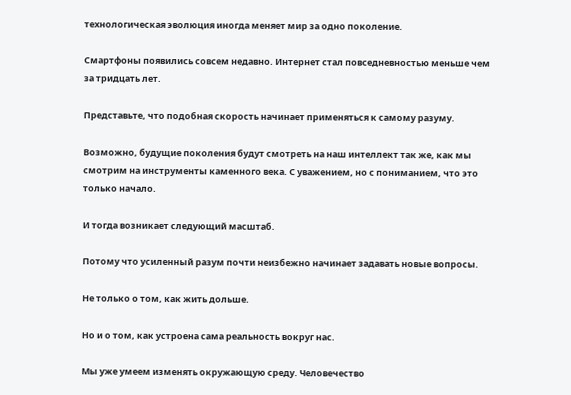технологическая эволюция иногда меняет мир за одно поколение.

Смартфоны появились совсем недавно. Интернет стал повседневностью меньше чем за тридцать лет.

Представьте, что подобная скорость начинает применяться к самому разуму.

Возможно, будущие поколения будут смотреть на наш интеллект так же, как мы смотрим на инструменты каменного века. С уважением, но с пониманием, что это только начало.

И тогда возникает следующий масштаб.

Потому что усиленный разум почти неизбежно начинает задавать новые вопросы.

Не только о том, как жить дольше.

Но и о том, как устроена сама реальность вокруг нас.

Мы уже умеем изменять окружающую среду. Человечество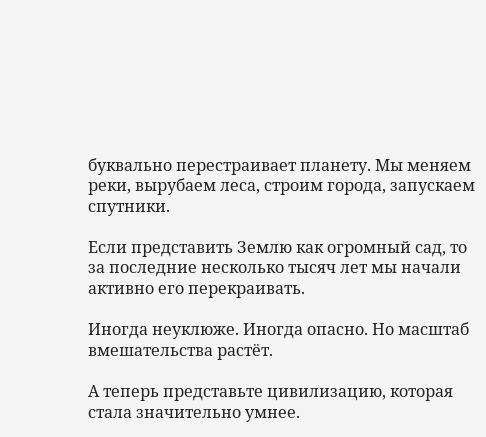буквально перестраивает планету. Мы меняем реки, вырубаем леса, строим города, запускаем спутники.

Если представить Землю как огромный сад, то за последние несколько тысяч лет мы начали активно его перекраивать.

Иногда неуклюже. Иногда опасно. Но масштаб вмешательства растёт.

А теперь представьте цивилизацию, которая стала значительно умнее.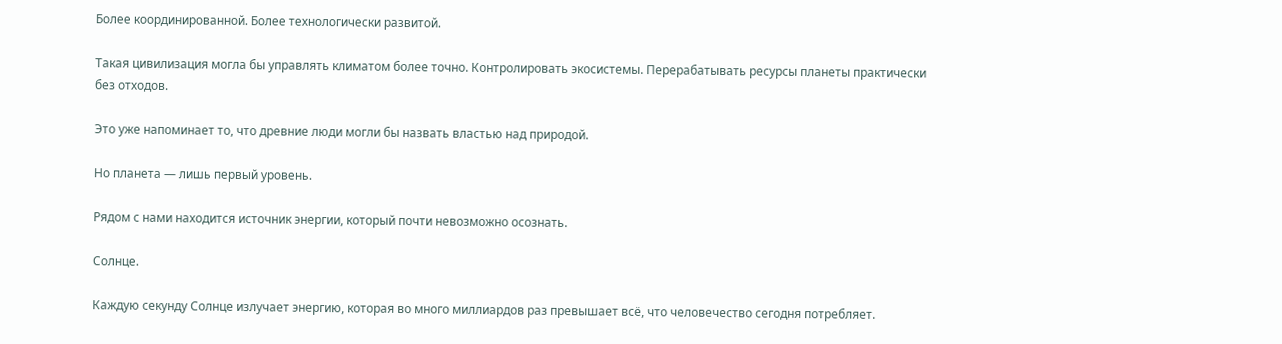Более координированной. Более технологически развитой.

Такая цивилизация могла бы управлять климатом более точно. Контролировать экосистемы. Перерабатывать ресурсы планеты практически без отходов.

Это уже напоминает то, что древние люди могли бы назвать властью над природой.

Но планета — лишь первый уровень.

Рядом с нами находится источник энергии, который почти невозможно осознать.

Солнце.

Каждую секунду Солнце излучает энергию, которая во много миллиардов раз превышает всё, что человечество сегодня потребляет.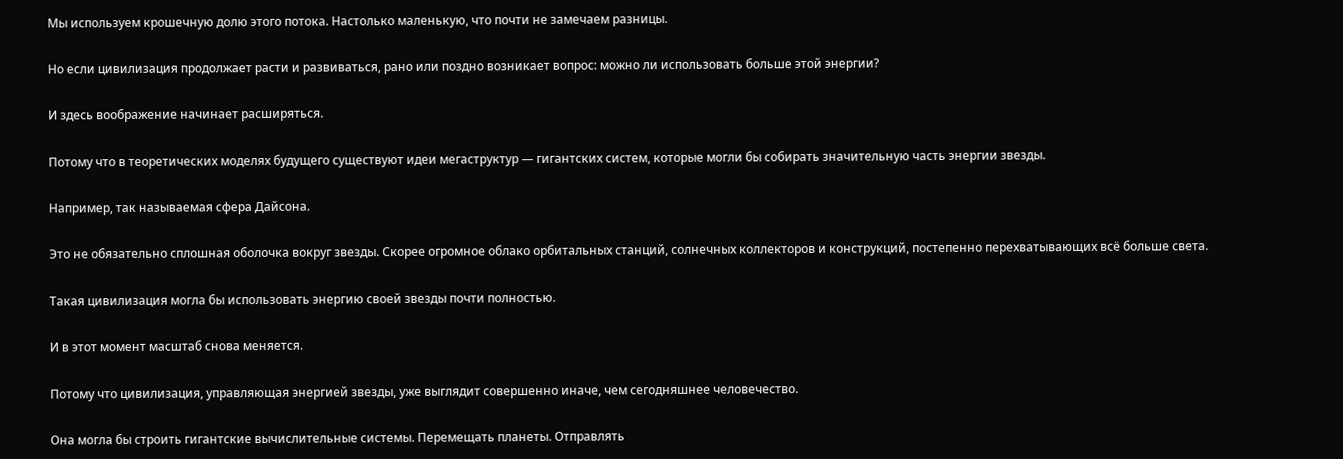Мы используем крошечную долю этого потока. Настолько маленькую, что почти не замечаем разницы.

Но если цивилизация продолжает расти и развиваться, рано или поздно возникает вопрос: можно ли использовать больше этой энергии?

И здесь воображение начинает расширяться.

Потому что в теоретических моделях будущего существуют идеи мегаструктур — гигантских систем, которые могли бы собирать значительную часть энергии звезды.

Например, так называемая сфера Дайсона.

Это не обязательно сплошная оболочка вокруг звезды. Скорее огромное облако орбитальных станций, солнечных коллекторов и конструкций, постепенно перехватывающих всё больше света.

Такая цивилизация могла бы использовать энергию своей звезды почти полностью.

И в этот момент масштаб снова меняется.

Потому что цивилизация, управляющая энергией звезды, уже выглядит совершенно иначе, чем сегодняшнее человечество.

Она могла бы строить гигантские вычислительные системы. Перемещать планеты. Отправлять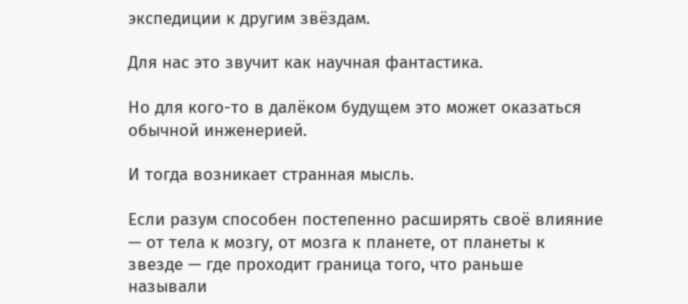экспедиции к другим звёздам.

Для нас это звучит как научная фантастика.

Но для кого-то в далёком будущем это может оказаться обычной инженерией.

И тогда возникает странная мысль.

Если разум способен постепенно расширять своё влияние — от тела к мозгу, от мозга к планете, от планеты к звезде — где проходит граница того, что раньше называли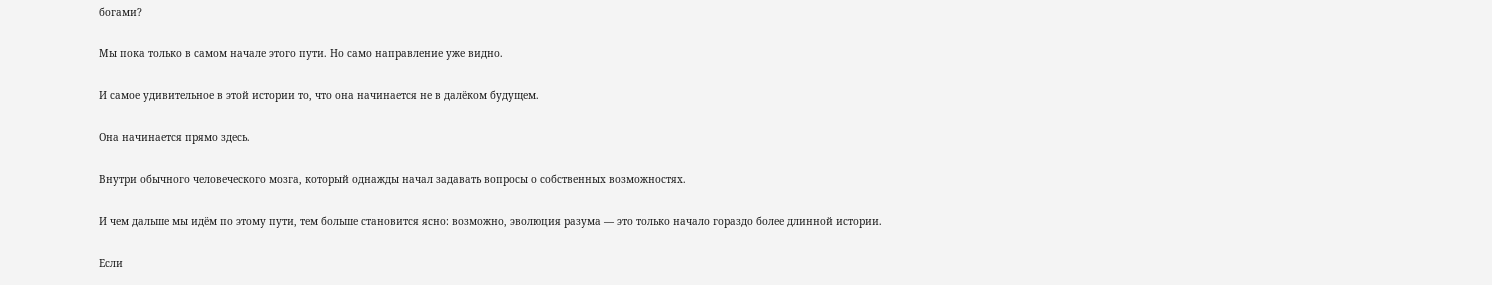богами?

Мы пока только в самом начале этого пути. Но само направление уже видно.

И самое удивительное в этой истории то, что она начинается не в далёком будущем.

Она начинается прямо здесь.

Внутри обычного человеческого мозга, который однажды начал задавать вопросы о собственных возможностях.

И чем дальше мы идём по этому пути, тем больше становится ясно: возможно, эволюция разума — это только начало гораздо более длинной истории.

Если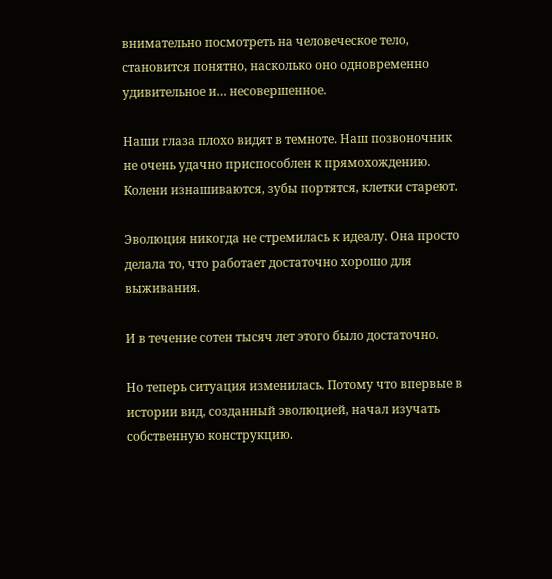внимательно посмотреть на человеческое тело, становится понятно, насколько оно одновременно удивительное и… несовершенное.

Наши глаза плохо видят в темноте. Наш позвоночник не очень удачно приспособлен к прямохождению. Колени изнашиваются, зубы портятся, клетки стареют.

Эволюция никогда не стремилась к идеалу. Она просто делала то, что работает достаточно хорошо для выживания.

И в течение сотен тысяч лет этого было достаточно.

Но теперь ситуация изменилась. Потому что впервые в истории вид, созданный эволюцией, начал изучать собственную конструкцию.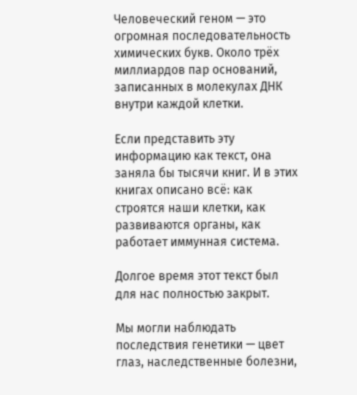Человеческий геном — это огромная последовательность химических букв. Около трёх миллиардов пар оснований, записанных в молекулах ДНК внутри каждой клетки.

Если представить эту информацию как текст, она заняла бы тысячи книг. И в этих книгах описано всё: как строятся наши клетки, как развиваются органы, как работает иммунная система.

Долгое время этот текст был для нас полностью закрыт.

Мы могли наблюдать последствия генетики — цвет глаз, наследственные болезни,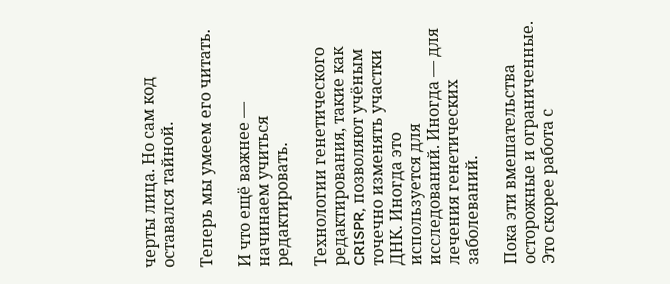черты лица. Но сам код оставался тайной.

Теперь мы умеем его читать.

И что ещё важнее — начинаем учиться редактировать.

Технологии генетического редактирования, такие как CRISPR, позволяют учёным точечно изменять участки ДНК. Иногда это используется для исследований. Иногда — для лечения генетических заболеваний.

Пока эти вмешательства осторожные и ограниченные. Это скорее работа с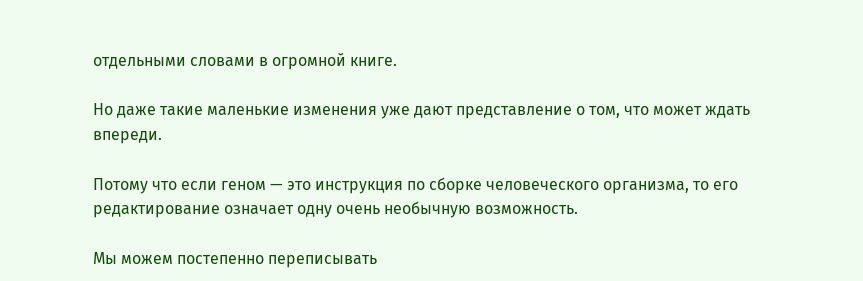отдельными словами в огромной книге.

Но даже такие маленькие изменения уже дают представление о том, что может ждать впереди.

Потому что если геном — это инструкция по сборке человеческого организма, то его редактирование означает одну очень необычную возможность.

Мы можем постепенно переписывать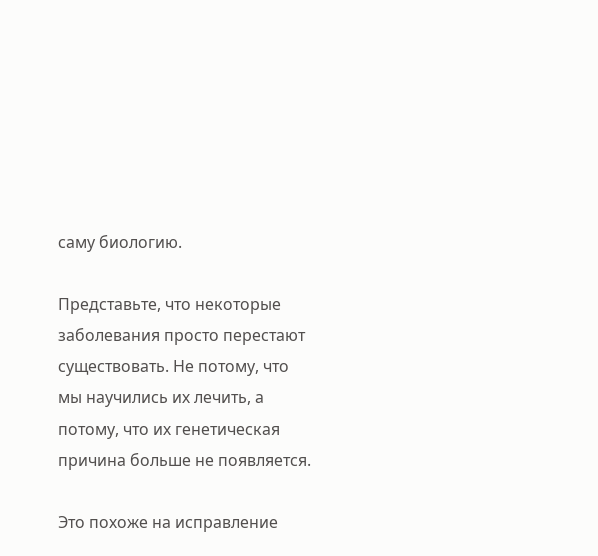саму биологию.

Представьте, что некоторые заболевания просто перестают существовать. Не потому, что мы научились их лечить, а потому, что их генетическая причина больше не появляется.

Это похоже на исправление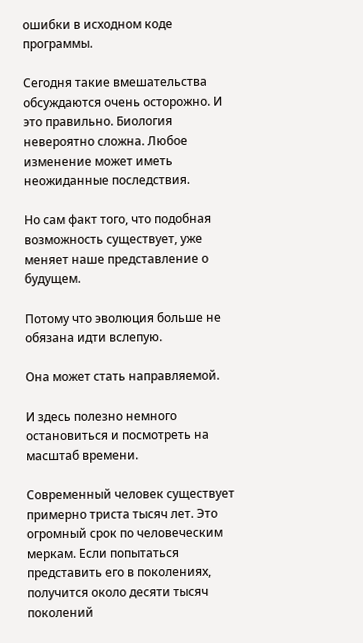ошибки в исходном коде программы.

Сегодня такие вмешательства обсуждаются очень осторожно. И это правильно. Биология невероятно сложна. Любое изменение может иметь неожиданные последствия.

Но сам факт того, что подобная возможность существует, уже меняет наше представление о будущем.

Потому что эволюция больше не обязана идти вслепую.

Она может стать направляемой.

И здесь полезно немного остановиться и посмотреть на масштаб времени.

Современный человек существует примерно триста тысяч лет. Это огромный срок по человеческим меркам. Если попытаться представить его в поколениях, получится около десяти тысяч поколений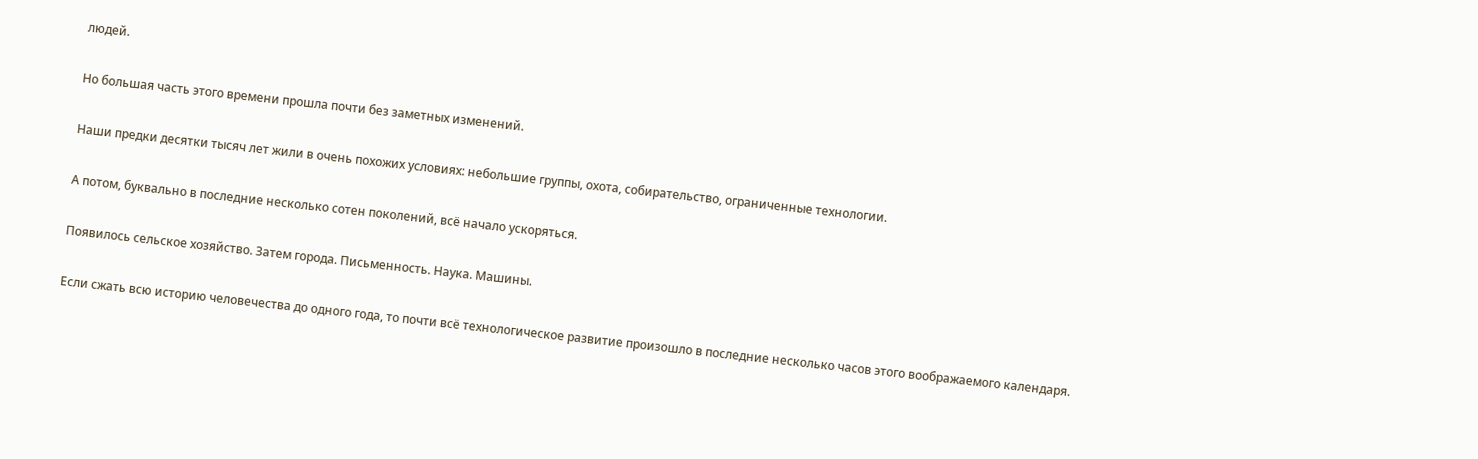людей.

Но большая часть этого времени прошла почти без заметных изменений.

Наши предки десятки тысяч лет жили в очень похожих условиях: небольшие группы, охота, собирательство, ограниченные технологии.

А потом, буквально в последние несколько сотен поколений, всё начало ускоряться.

Появилось сельское хозяйство. Затем города. Письменность. Наука. Машины.

Если сжать всю историю человечества до одного года, то почти всё технологическое развитие произошло в последние несколько часов этого воображаемого календаря.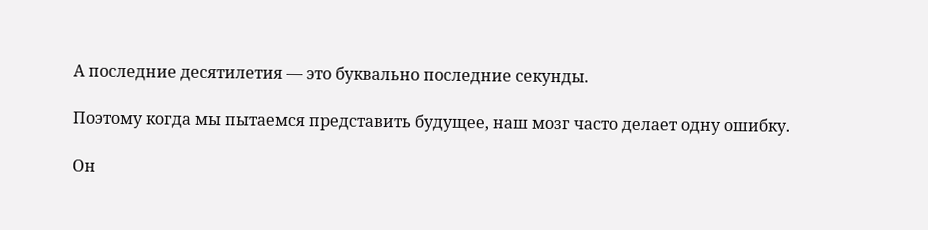А последние десятилетия — это буквально последние секунды.

Поэтому когда мы пытаемся представить будущее, наш мозг часто делает одну ошибку.

Он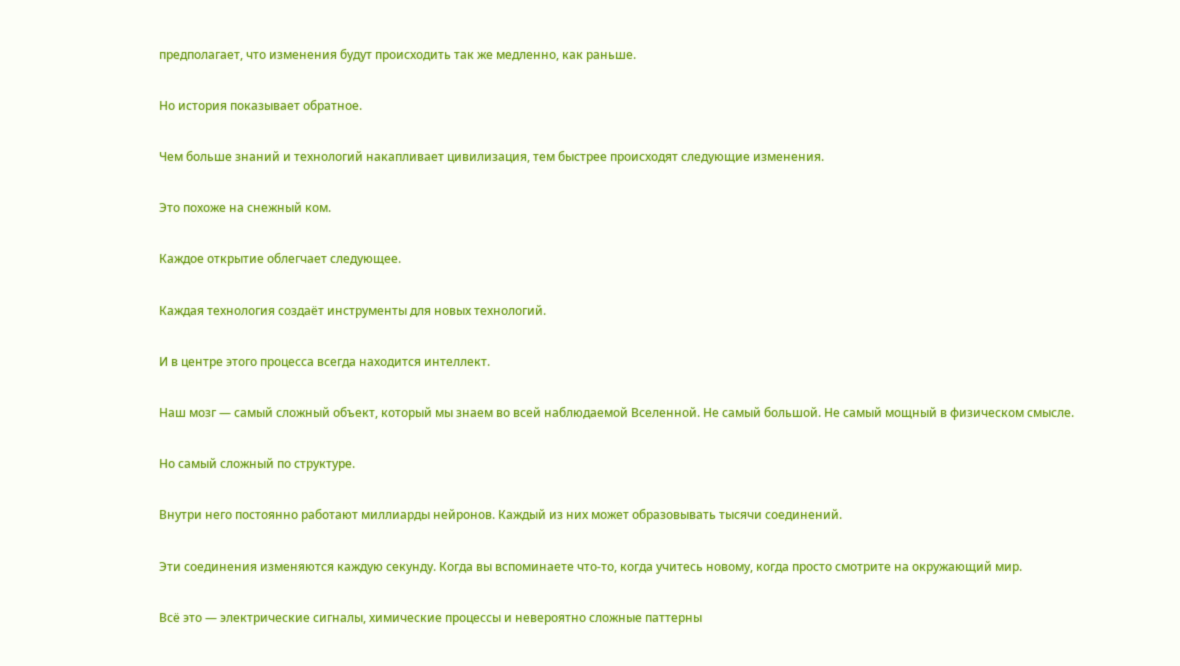предполагает, что изменения будут происходить так же медленно, как раньше.

Но история показывает обратное.

Чем больше знаний и технологий накапливает цивилизация, тем быстрее происходят следующие изменения.

Это похоже на снежный ком.

Каждое открытие облегчает следующее.

Каждая технология создаёт инструменты для новых технологий.

И в центре этого процесса всегда находится интеллект.

Наш мозг — самый сложный объект, который мы знаем во всей наблюдаемой Вселенной. Не самый большой. Не самый мощный в физическом смысле.

Но самый сложный по структуре.

Внутри него постоянно работают миллиарды нейронов. Каждый из них может образовывать тысячи соединений.

Эти соединения изменяются каждую секунду. Когда вы вспоминаете что-то, когда учитесь новому, когда просто смотрите на окружающий мир.

Всё это — электрические сигналы, химические процессы и невероятно сложные паттерны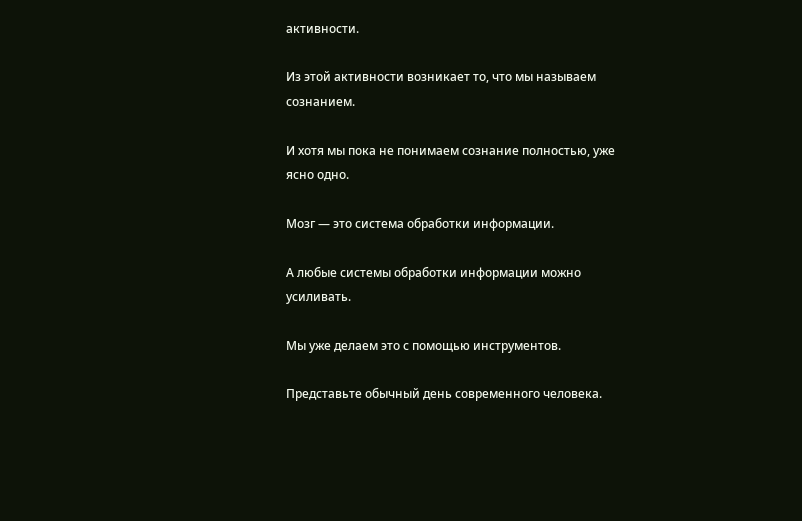активности.

Из этой активности возникает то, что мы называем сознанием.

И хотя мы пока не понимаем сознание полностью, уже ясно одно.

Мозг — это система обработки информации.

А любые системы обработки информации можно усиливать.

Мы уже делаем это с помощью инструментов.

Представьте обычный день современного человека.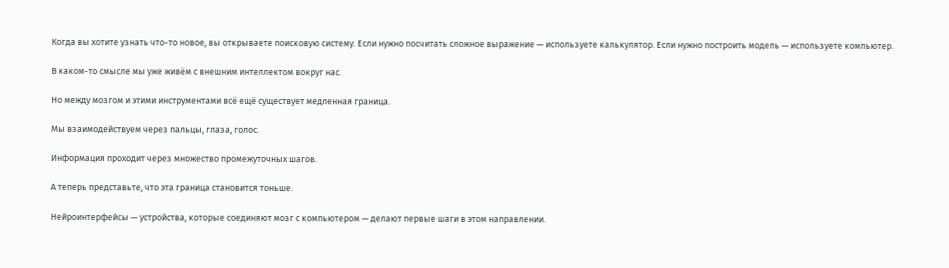Когда вы хотите узнать что-то новое, вы открываете поисковую систему. Если нужно посчитать сложное выражение — используете калькулятор. Если нужно построить модель — используете компьютер.

В каком-то смысле мы уже живём с внешним интеллектом вокруг нас.

Но между мозгом и этими инструментами всё ещё существует медленная граница.

Мы взаимодействуем через пальцы, глаза, голос.

Информация проходит через множество промежуточных шагов.

А теперь представьте, что эта граница становится тоньше.

Нейроинтерфейсы — устройства, которые соединяют мозг с компьютером — делают первые шаги в этом направлении.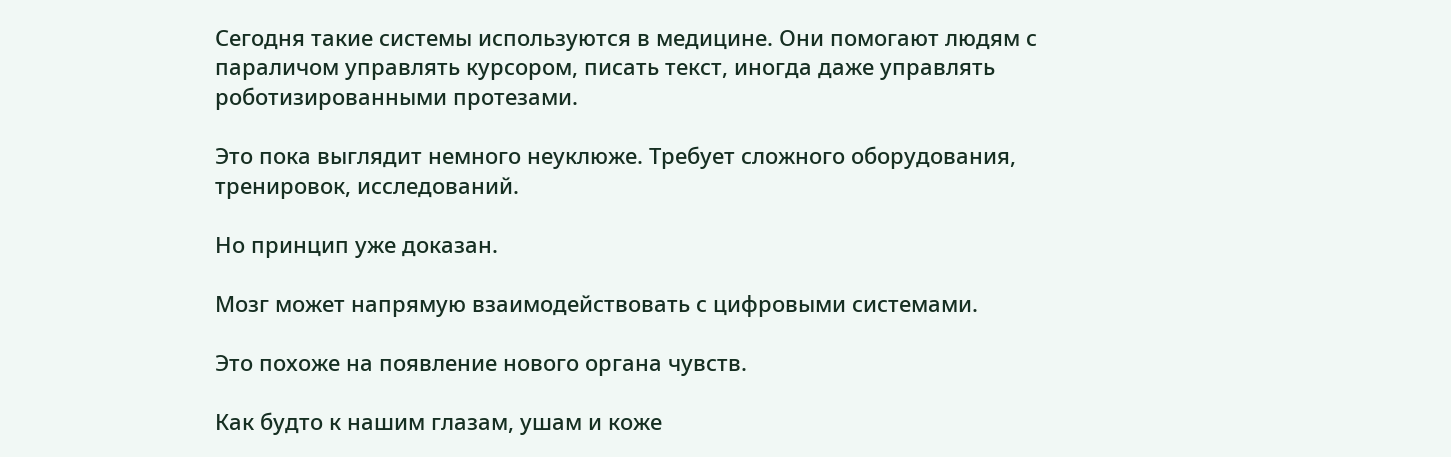Сегодня такие системы используются в медицине. Они помогают людям с параличом управлять курсором, писать текст, иногда даже управлять роботизированными протезами.

Это пока выглядит немного неуклюже. Требует сложного оборудования, тренировок, исследований.

Но принцип уже доказан.

Мозг может напрямую взаимодействовать с цифровыми системами.

Это похоже на появление нового органа чувств.

Как будто к нашим глазам, ушам и коже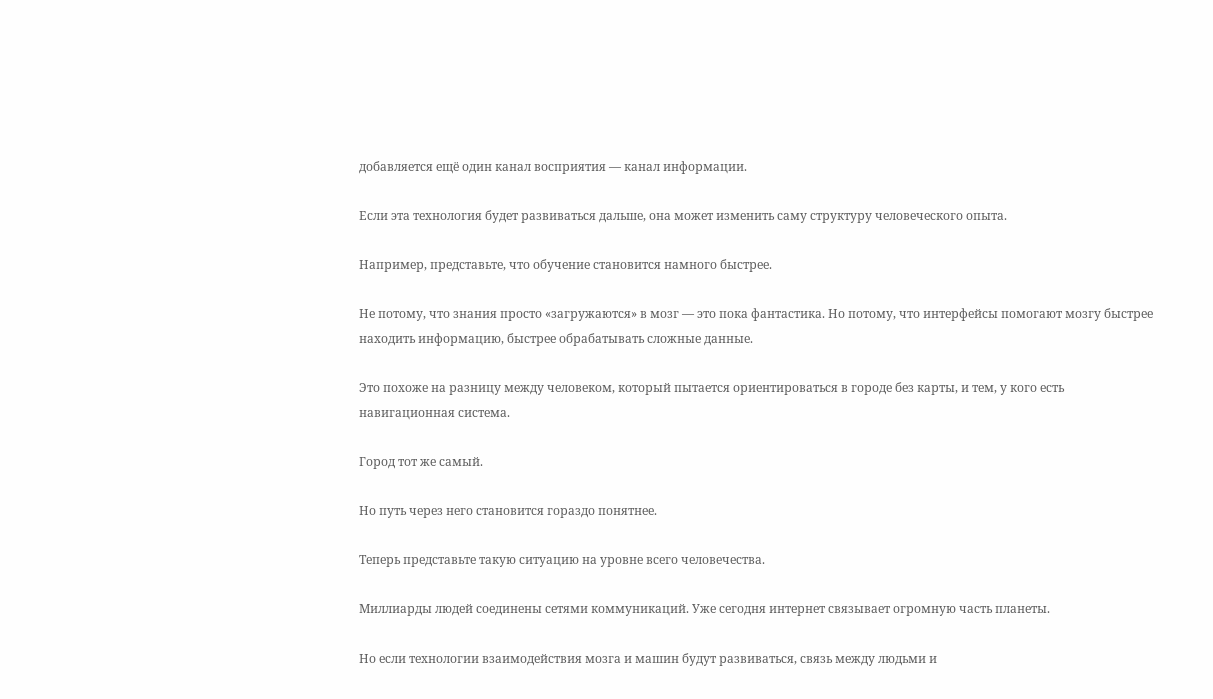добавляется ещё один канал восприятия — канал информации.

Если эта технология будет развиваться дальше, она может изменить саму структуру человеческого опыта.

Например, представьте, что обучение становится намного быстрее.

Не потому, что знания просто «загружаются» в мозг — это пока фантастика. Но потому, что интерфейсы помогают мозгу быстрее находить информацию, быстрее обрабатывать сложные данные.

Это похоже на разницу между человеком, который пытается ориентироваться в городе без карты, и тем, у кого есть навигационная система.

Город тот же самый.

Но путь через него становится гораздо понятнее.

Теперь представьте такую ситуацию на уровне всего человечества.

Миллиарды людей соединены сетями коммуникаций. Уже сегодня интернет связывает огромную часть планеты.

Но если технологии взаимодействия мозга и машин будут развиваться, связь между людьми и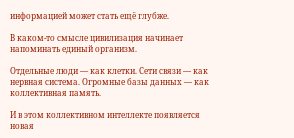информацией может стать ещё глубже.

В каком-то смысле цивилизация начинает напоминать единый организм.

Отдельные люди — как клетки. Сети связи — как нервная система. Огромные базы данных — как коллективная память.

И в этом коллективном интеллекте появляется новая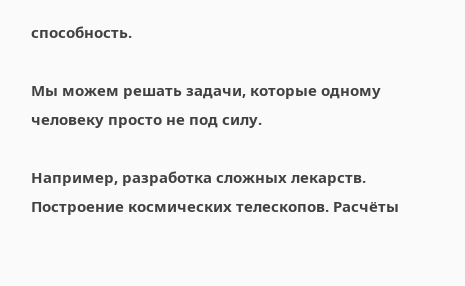способность.

Мы можем решать задачи, которые одному человеку просто не под силу.

Например, разработка сложных лекарств. Построение космических телескопов. Расчёты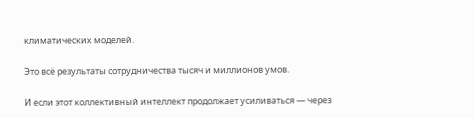климатических моделей.

Это всё результаты сотрудничества тысяч и миллионов умов.

И если этот коллективный интеллект продолжает усиливаться — через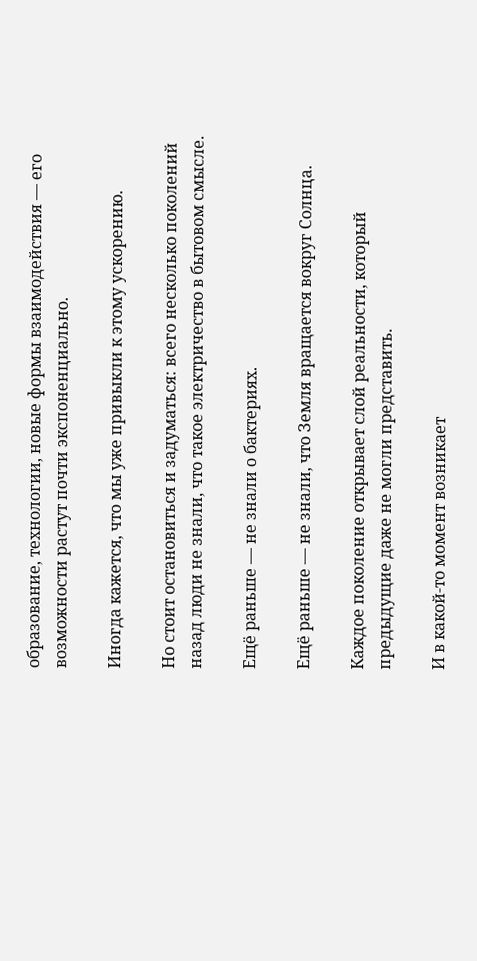образование, технологии, новые формы взаимодействия — его возможности растут почти экспоненциально.

Иногда кажется, что мы уже привыкли к этому ускорению.

Но стоит остановиться и задуматься: всего несколько поколений назад люди не знали, что такое электричество в бытовом смысле.

Ещё раньше — не знали о бактериях.

Ещё раньше — не знали, что Земля вращается вокруг Солнца.

Каждое поколение открывает слой реальности, который предыдущие даже не могли представить.

И в какой-то момент возникает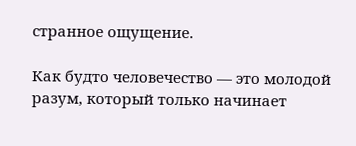странное ощущение.

Как будто человечество — это молодой разум, который только начинает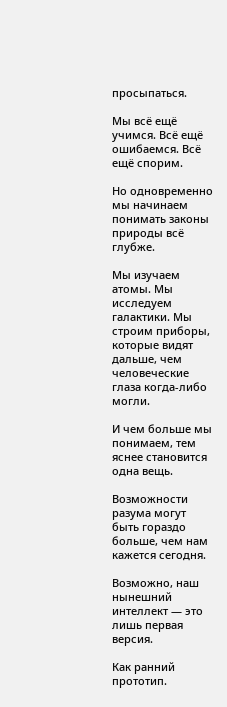просыпаться.

Мы всё ещё учимся. Всё ещё ошибаемся. Всё ещё спорим.

Но одновременно мы начинаем понимать законы природы всё глубже.

Мы изучаем атомы. Мы исследуем галактики. Мы строим приборы, которые видят дальше, чем человеческие глаза когда-либо могли.

И чем больше мы понимаем, тем яснее становится одна вещь.

Возможности разума могут быть гораздо больше, чем нам кажется сегодня.

Возможно, наш нынешний интеллект — это лишь первая версия.

Как ранний прототип.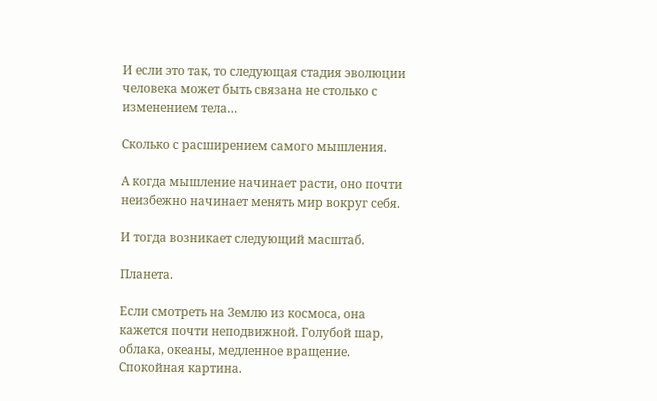И если это так, то следующая стадия эволюции человека может быть связана не столько с изменением тела…

Сколько с расширением самого мышления.

А когда мышление начинает расти, оно почти неизбежно начинает менять мир вокруг себя.

И тогда возникает следующий масштаб.

Планета.

Если смотреть на Землю из космоса, она кажется почти неподвижной. Голубой шар, облака, океаны, медленное вращение. Спокойная картина.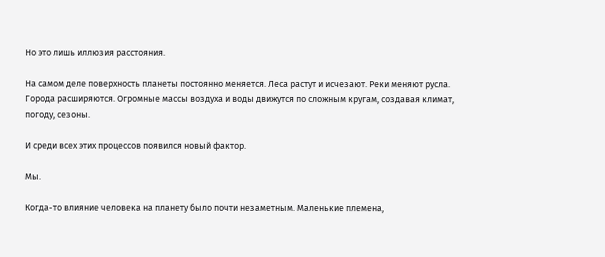Но это лишь иллюзия расстояния.

На самом деле поверхность планеты постоянно меняется. Леса растут и исчезают. Реки меняют русла. Города расширяются. Огромные массы воздуха и воды движутся по сложным кругам, создавая климат, погоду, сезоны.

И среди всех этих процессов появился новый фактор.

Мы.

Когда-то влияние человека на планету было почти незаметным. Маленькие племена,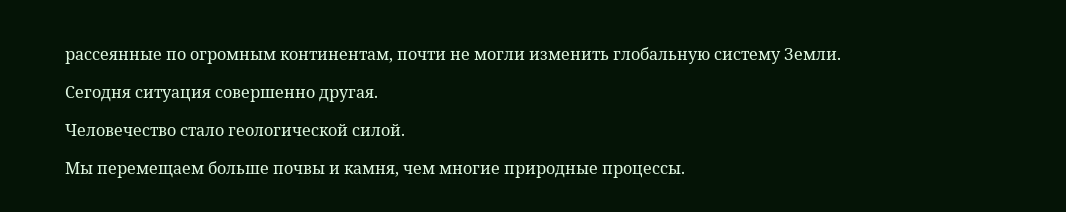рассеянные по огромным континентам, почти не могли изменить глобальную систему Земли.

Сегодня ситуация совершенно другая.

Человечество стало геологической силой.

Мы перемещаем больше почвы и камня, чем многие природные процессы.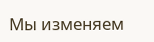Мы изменяем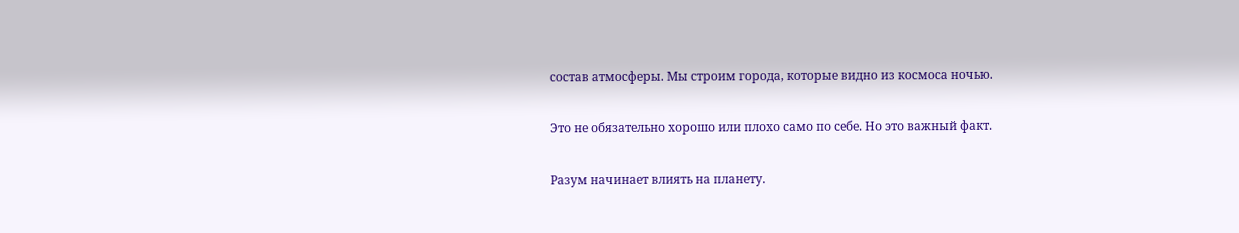состав атмосферы. Мы строим города, которые видно из космоса ночью.

Это не обязательно хорошо или плохо само по себе. Но это важный факт.

Разум начинает влиять на планету.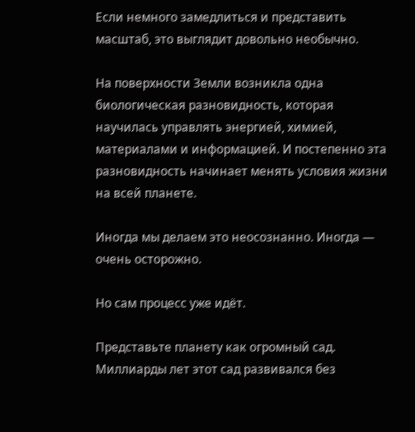Если немного замедлиться и представить масштаб, это выглядит довольно необычно.

На поверхности Земли возникла одна биологическая разновидность, которая научилась управлять энергией, химией, материалами и информацией. И постепенно эта разновидность начинает менять условия жизни на всей планете.

Иногда мы делаем это неосознанно. Иногда — очень осторожно.

Но сам процесс уже идёт.

Представьте планету как огромный сад. Миллиарды лет этот сад развивался без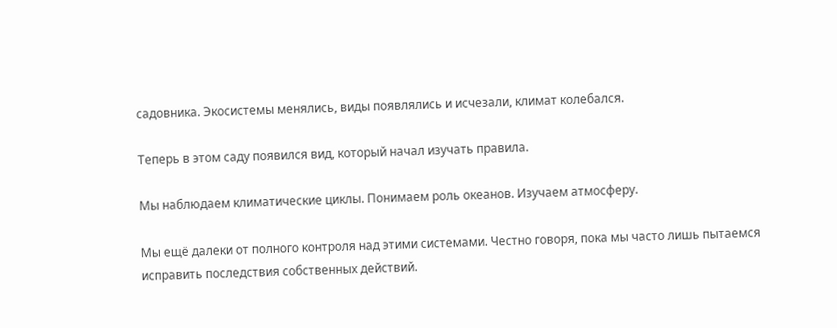садовника. Экосистемы менялись, виды появлялись и исчезали, климат колебался.

Теперь в этом саду появился вид, который начал изучать правила.

Мы наблюдаем климатические циклы. Понимаем роль океанов. Изучаем атмосферу.

Мы ещё далеки от полного контроля над этими системами. Честно говоря, пока мы часто лишь пытаемся исправить последствия собственных действий.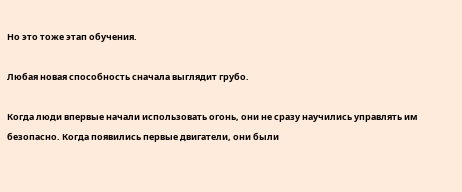Но это тоже этап обучения.

Любая новая способность сначала выглядит грубо.

Когда люди впервые начали использовать огонь, они не сразу научились управлять им безопасно. Когда появились первые двигатели, они были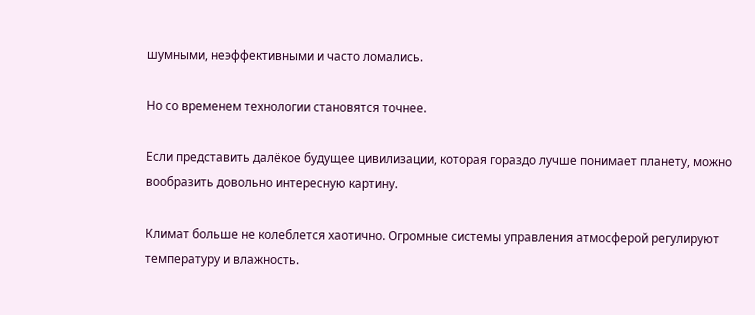шумными, неэффективными и часто ломались.

Но со временем технологии становятся точнее.

Если представить далёкое будущее цивилизации, которая гораздо лучше понимает планету, можно вообразить довольно интересную картину.

Климат больше не колеблется хаотично. Огромные системы управления атмосферой регулируют температуру и влажность.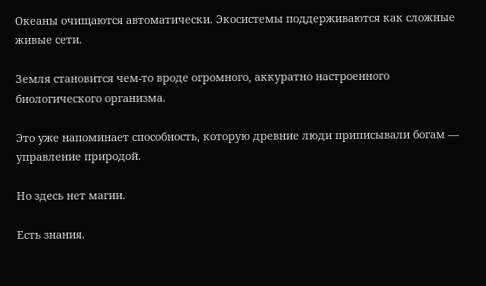Океаны очищаются автоматически. Экосистемы поддерживаются как сложные живые сети.

Земля становится чем-то вроде огромного, аккуратно настроенного биологического организма.

Это уже напоминает способность, которую древние люди приписывали богам — управление природой.

Но здесь нет магии.

Есть знания.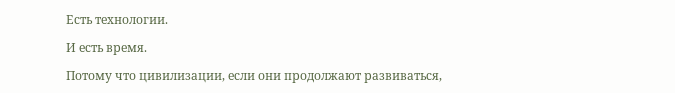Есть технологии.

И есть время.

Потому что цивилизации, если они продолжают развиваться,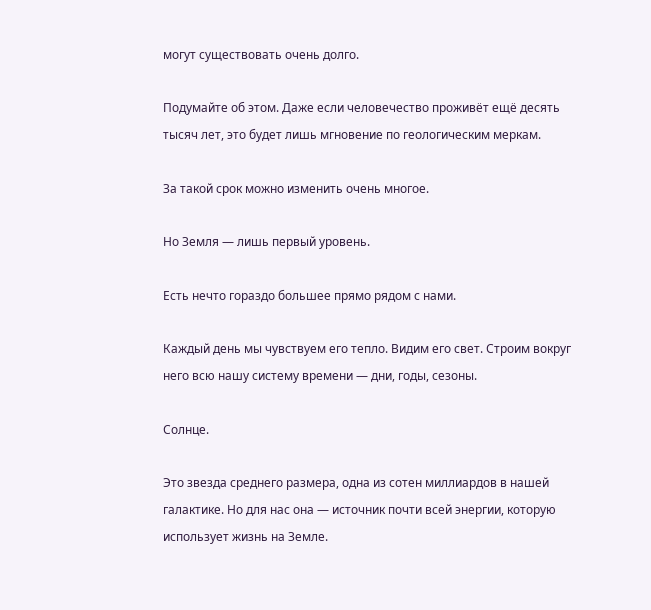могут существовать очень долго.

Подумайте об этом. Даже если человечество проживёт ещё десять тысяч лет, это будет лишь мгновение по геологическим меркам.

За такой срок можно изменить очень многое.

Но Земля — лишь первый уровень.

Есть нечто гораздо большее прямо рядом с нами.

Каждый день мы чувствуем его тепло. Видим его свет. Строим вокруг него всю нашу систему времени — дни, годы, сезоны.

Солнце.

Это звезда среднего размера, одна из сотен миллиардов в нашей галактике. Но для нас она — источник почти всей энергии, которую использует жизнь на Земле.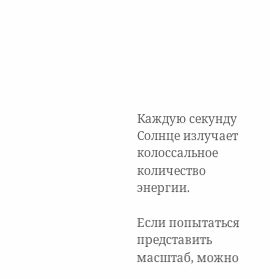Каждую секунду Солнце излучает колоссальное количество энергии.

Если попытаться представить масштаб, можно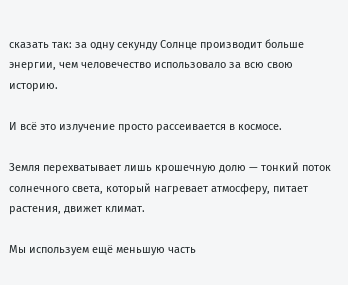сказать так: за одну секунду Солнце производит больше энергии, чем человечество использовало за всю свою историю.

И всё это излучение просто рассеивается в космосе.

Земля перехватывает лишь крошечную долю — тонкий поток солнечного света, который нагревает атмосферу, питает растения, движет климат.

Мы используем ещё меньшую часть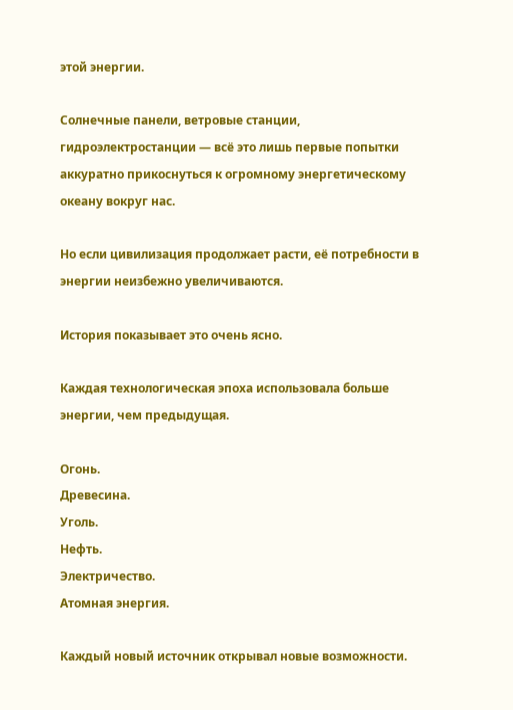этой энергии.

Солнечные панели, ветровые станции, гидроэлектростанции — всё это лишь первые попытки аккуратно прикоснуться к огромному энергетическому океану вокруг нас.

Но если цивилизация продолжает расти, её потребности в энергии неизбежно увеличиваются.

История показывает это очень ясно.

Каждая технологическая эпоха использовала больше энергии, чем предыдущая.

Огонь.
Древесина.
Уголь.
Нефть.
Электричество.
Атомная энергия.

Каждый новый источник открывал новые возможности.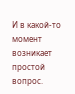И в какой-то момент возникает простой вопрос.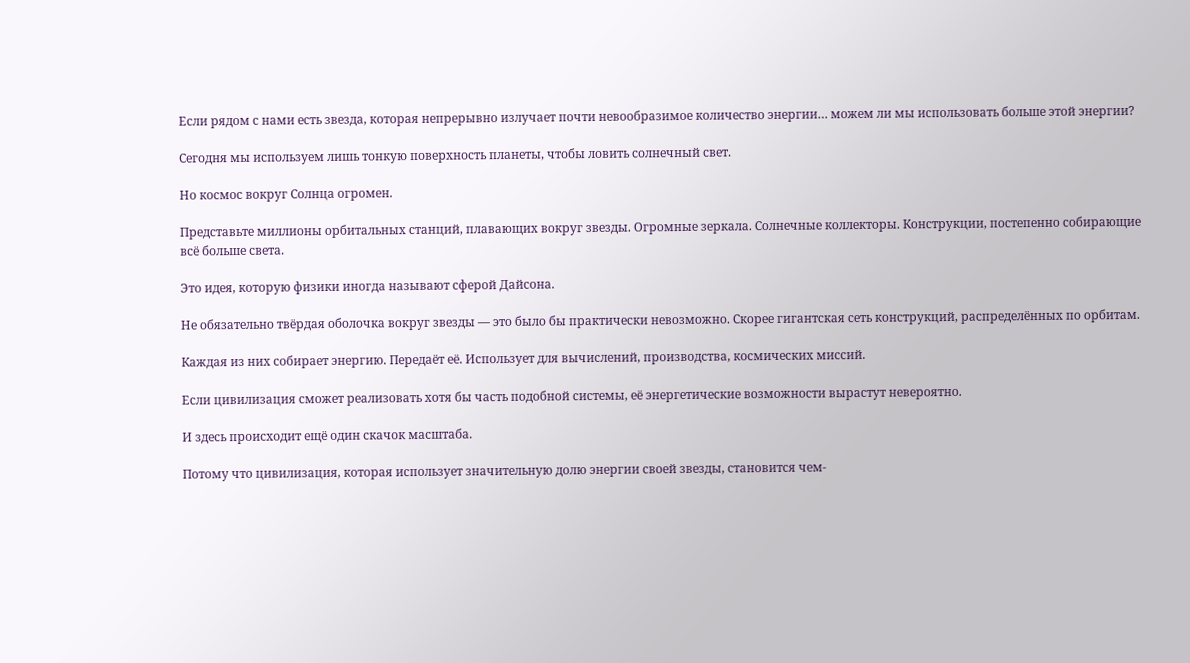Если рядом с нами есть звезда, которая непрерывно излучает почти невообразимое количество энергии… можем ли мы использовать больше этой энергии?

Сегодня мы используем лишь тонкую поверхность планеты, чтобы ловить солнечный свет.

Но космос вокруг Солнца огромен.

Представьте миллионы орбитальных станций, плавающих вокруг звезды. Огромные зеркала. Солнечные коллекторы. Конструкции, постепенно собирающие всё больше света.

Это идея, которую физики иногда называют сферой Дайсона.

Не обязательно твёрдая оболочка вокруг звезды — это было бы практически невозможно. Скорее гигантская сеть конструкций, распределённых по орбитам.

Каждая из них собирает энергию. Передаёт её. Использует для вычислений, производства, космических миссий.

Если цивилизация сможет реализовать хотя бы часть подобной системы, её энергетические возможности вырастут невероятно.

И здесь происходит ещё один скачок масштаба.

Потому что цивилизация, которая использует значительную долю энергии своей звезды, становится чем-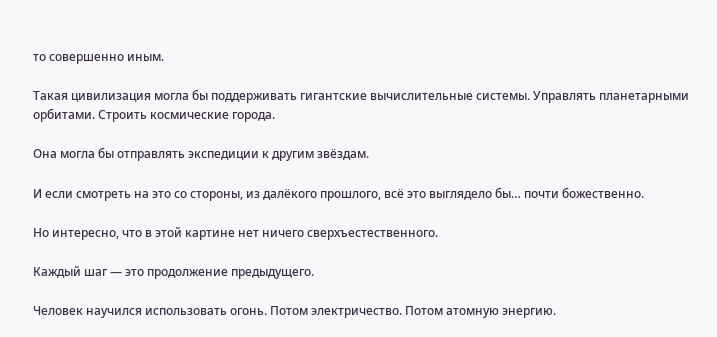то совершенно иным.

Такая цивилизация могла бы поддерживать гигантские вычислительные системы. Управлять планетарными орбитами. Строить космические города.

Она могла бы отправлять экспедиции к другим звёздам.

И если смотреть на это со стороны, из далёкого прошлого, всё это выглядело бы… почти божественно.

Но интересно, что в этой картине нет ничего сверхъестественного.

Каждый шаг — это продолжение предыдущего.

Человек научился использовать огонь. Потом электричество. Потом атомную энергию.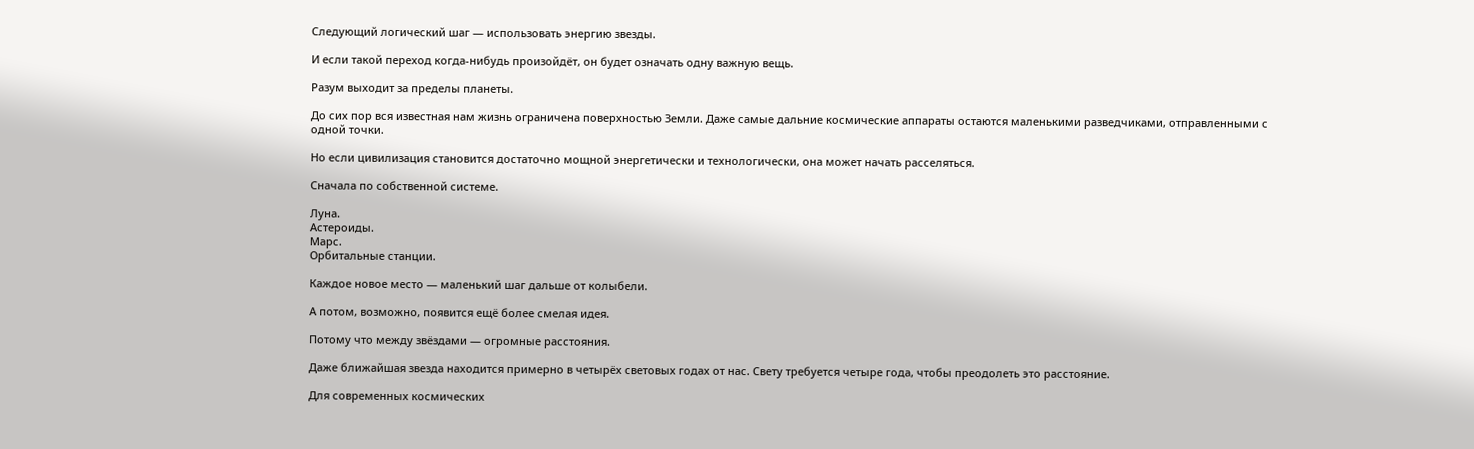Следующий логический шаг — использовать энергию звезды.

И если такой переход когда-нибудь произойдёт, он будет означать одну важную вещь.

Разум выходит за пределы планеты.

До сих пор вся известная нам жизнь ограничена поверхностью Земли. Даже самые дальние космические аппараты остаются маленькими разведчиками, отправленными с одной точки.

Но если цивилизация становится достаточно мощной энергетически и технологически, она может начать расселяться.

Сначала по собственной системе.

Луна.
Астероиды.
Марс.
Орбитальные станции.

Каждое новое место — маленький шаг дальше от колыбели.

А потом, возможно, появится ещё более смелая идея.

Потому что между звёздами — огромные расстояния.

Даже ближайшая звезда находится примерно в четырёх световых годах от нас. Свету требуется четыре года, чтобы преодолеть это расстояние.

Для современных космических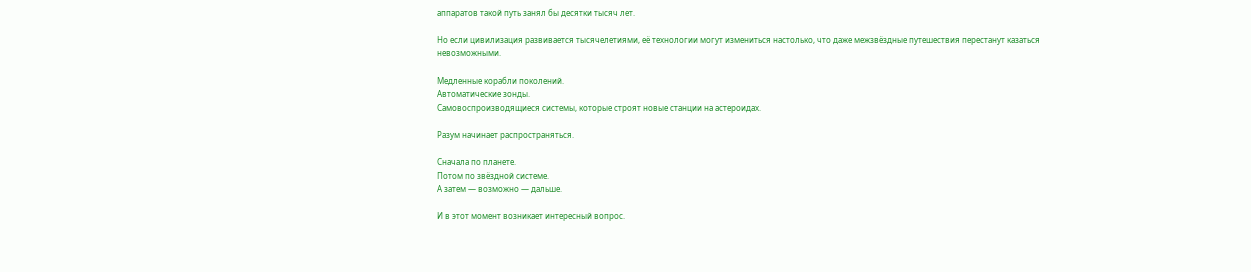аппаратов такой путь занял бы десятки тысяч лет.

Но если цивилизация развивается тысячелетиями, её технологии могут измениться настолько, что даже межзвёздные путешествия перестанут казаться невозможными.

Медленные корабли поколений.
Автоматические зонды.
Самовоспроизводящиеся системы, которые строят новые станции на астероидах.

Разум начинает распространяться.

Сначала по планете.
Потом по звёздной системе.
А затем — возможно — дальше.

И в этот момент возникает интересный вопрос.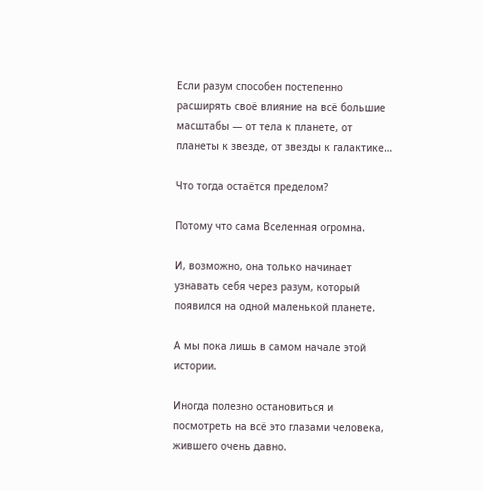Если разум способен постепенно расширять своё влияние на всё большие масштабы — от тела к планете, от планеты к звезде, от звезды к галактике…

Что тогда остаётся пределом?

Потому что сама Вселенная огромна.

И, возможно, она только начинает узнавать себя через разум, который появился на одной маленькой планете.

А мы пока лишь в самом начале этой истории.

Иногда полезно остановиться и посмотреть на всё это глазами человека, жившего очень давно.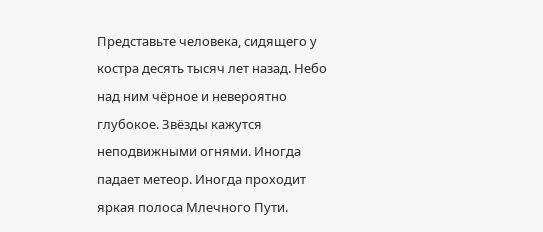Представьте человека, сидящего у костра десять тысяч лет назад. Небо над ним чёрное и невероятно глубокое. Звёзды кажутся неподвижными огнями. Иногда падает метеор. Иногда проходит яркая полоса Млечного Пути.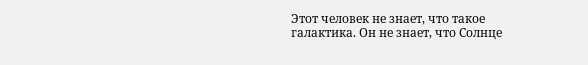Этот человек не знает, что такое галактика. Он не знает, что Солнце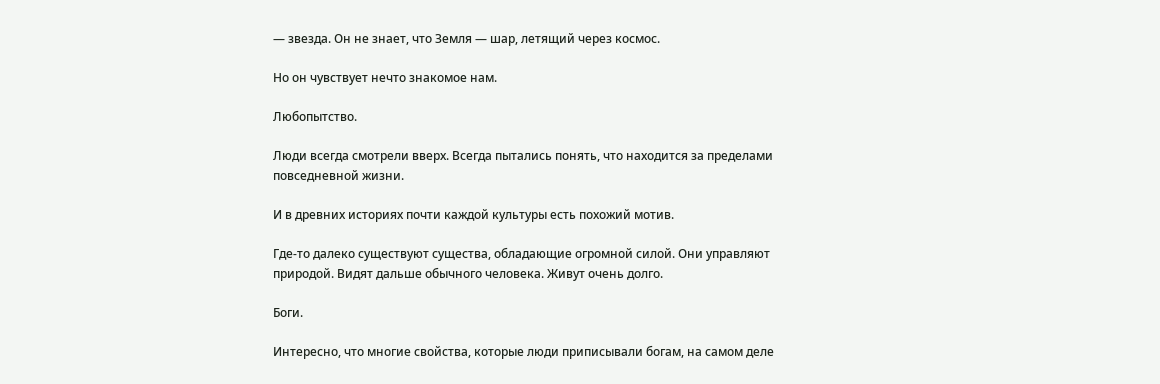— звезда. Он не знает, что Земля — шар, летящий через космос.

Но он чувствует нечто знакомое нам.

Любопытство.

Люди всегда смотрели вверх. Всегда пытались понять, что находится за пределами повседневной жизни.

И в древних историях почти каждой культуры есть похожий мотив.

Где-то далеко существуют существа, обладающие огромной силой. Они управляют природой. Видят дальше обычного человека. Живут очень долго.

Боги.

Интересно, что многие свойства, которые люди приписывали богам, на самом деле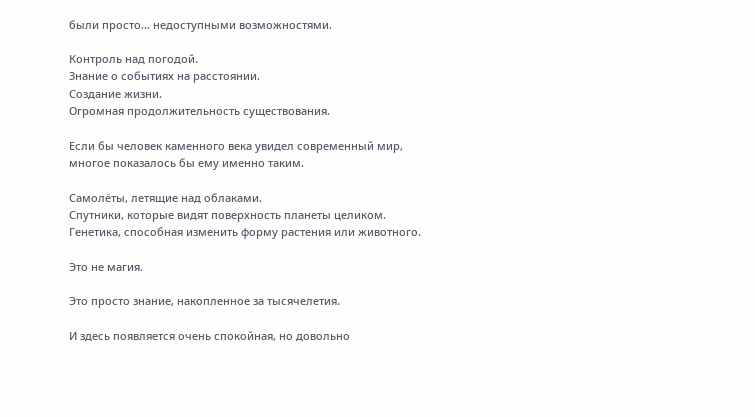были просто… недоступными возможностями.

Контроль над погодой.
Знание о событиях на расстоянии.
Создание жизни.
Огромная продолжительность существования.

Если бы человек каменного века увидел современный мир, многое показалось бы ему именно таким.

Самолёты, летящие над облаками.
Спутники, которые видят поверхность планеты целиком.
Генетика, способная изменить форму растения или животного.

Это не магия.

Это просто знание, накопленное за тысячелетия.

И здесь появляется очень спокойная, но довольно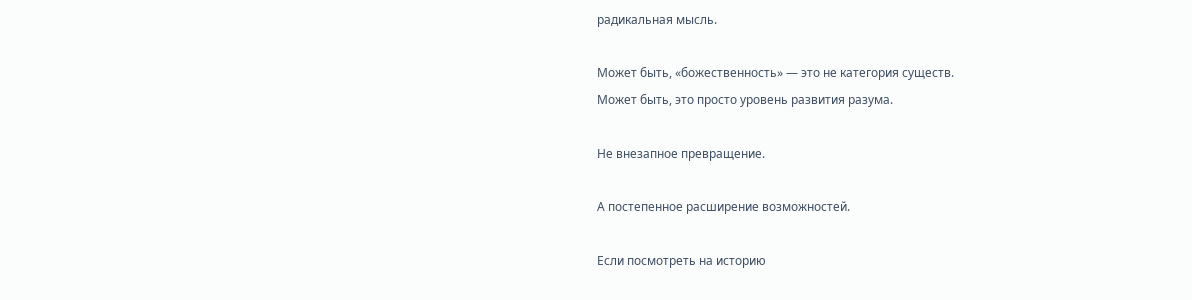радикальная мысль.

Может быть, «божественность» — это не категория существ.
Может быть, это просто уровень развития разума.

Не внезапное превращение.

А постепенное расширение возможностей.

Если посмотреть на историю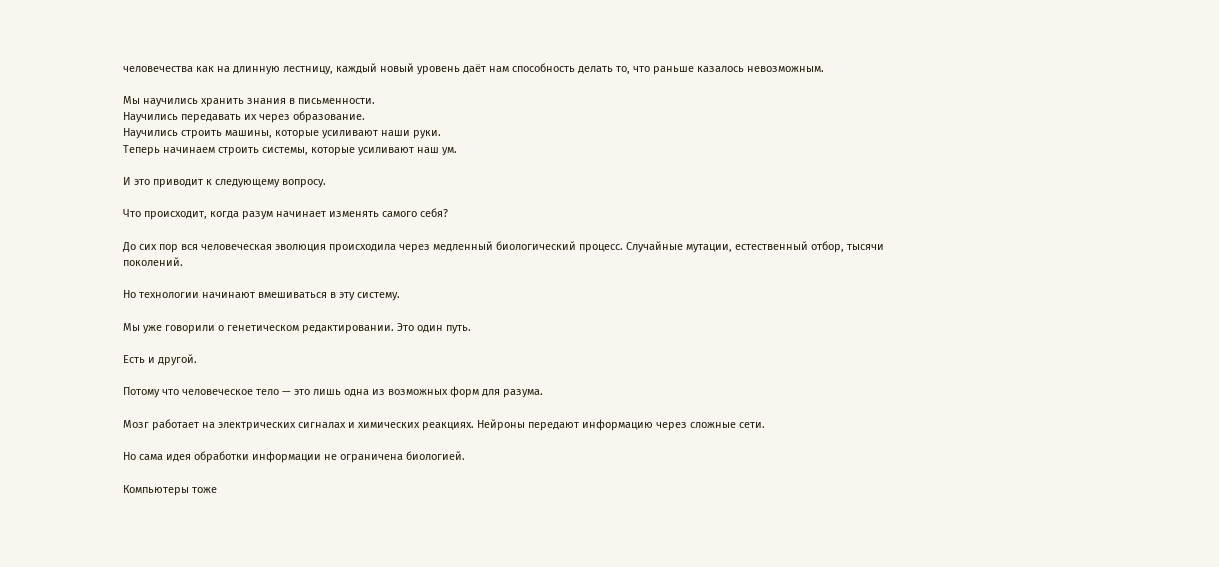человечества как на длинную лестницу, каждый новый уровень даёт нам способность делать то, что раньше казалось невозможным.

Мы научились хранить знания в письменности.
Научились передавать их через образование.
Научились строить машины, которые усиливают наши руки.
Теперь начинаем строить системы, которые усиливают наш ум.

И это приводит к следующему вопросу.

Что происходит, когда разум начинает изменять самого себя?

До сих пор вся человеческая эволюция происходила через медленный биологический процесс. Случайные мутации, естественный отбор, тысячи поколений.

Но технологии начинают вмешиваться в эту систему.

Мы уже говорили о генетическом редактировании. Это один путь.

Есть и другой.

Потому что человеческое тело — это лишь одна из возможных форм для разума.

Мозг работает на электрических сигналах и химических реакциях. Нейроны передают информацию через сложные сети.

Но сама идея обработки информации не ограничена биологией.

Компьютеры тоже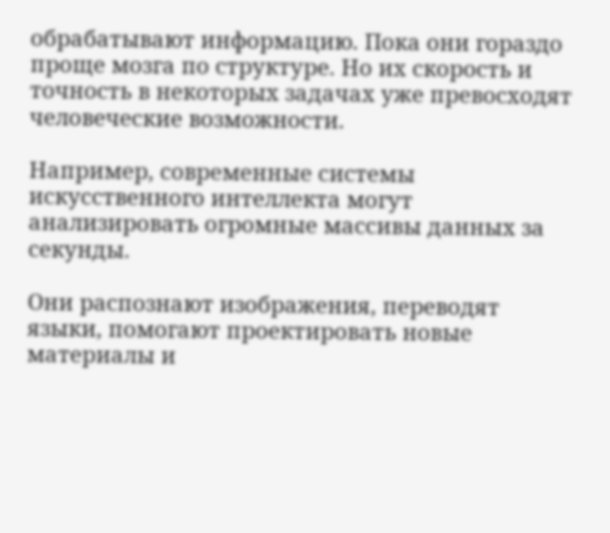обрабатывают информацию. Пока они гораздо проще мозга по структуре. Но их скорость и точность в некоторых задачах уже превосходят человеческие возможности.

Например, современные системы искусственного интеллекта могут анализировать огромные массивы данных за секунды.

Они распознают изображения, переводят языки, помогают проектировать новые материалы и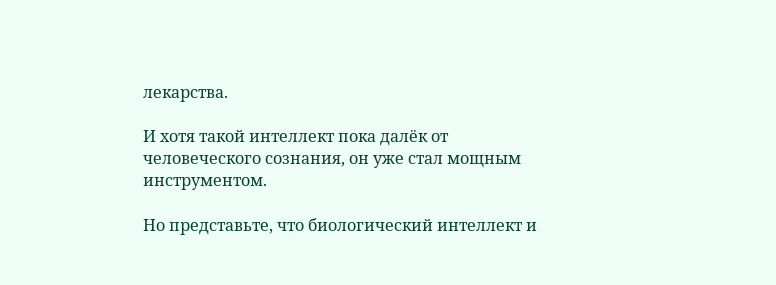лекарства.

И хотя такой интеллект пока далёк от человеческого сознания, он уже стал мощным инструментом.

Но представьте, что биологический интеллект и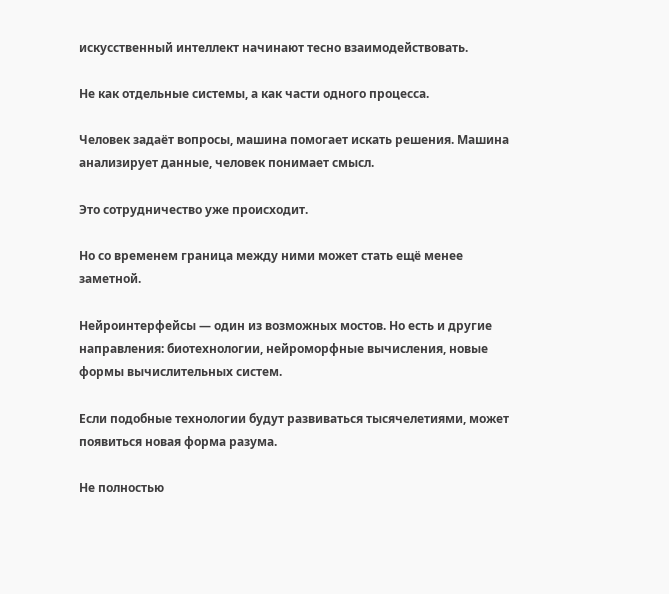искусственный интеллект начинают тесно взаимодействовать.

Не как отдельные системы, а как части одного процесса.

Человек задаёт вопросы, машина помогает искать решения. Машина анализирует данные, человек понимает смысл.

Это сотрудничество уже происходит.

Но со временем граница между ними может стать ещё менее заметной.

Нейроинтерфейсы — один из возможных мостов. Но есть и другие направления: биотехнологии, нейроморфные вычисления, новые формы вычислительных систем.

Если подобные технологии будут развиваться тысячелетиями, может появиться новая форма разума.

Не полностью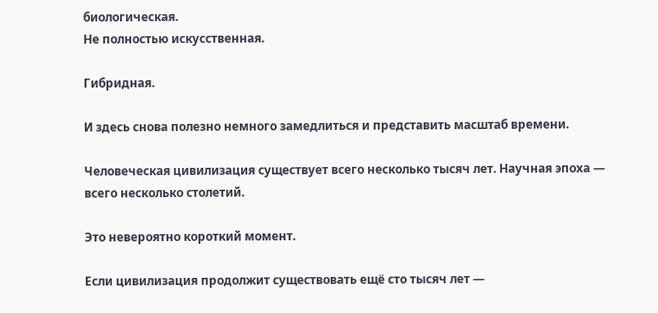биологическая.
Не полностью искусственная.

Гибридная.

И здесь снова полезно немного замедлиться и представить масштаб времени.

Человеческая цивилизация существует всего несколько тысяч лет. Научная эпоха — всего несколько столетий.

Это невероятно короткий момент.

Если цивилизация продолжит существовать ещё сто тысяч лет —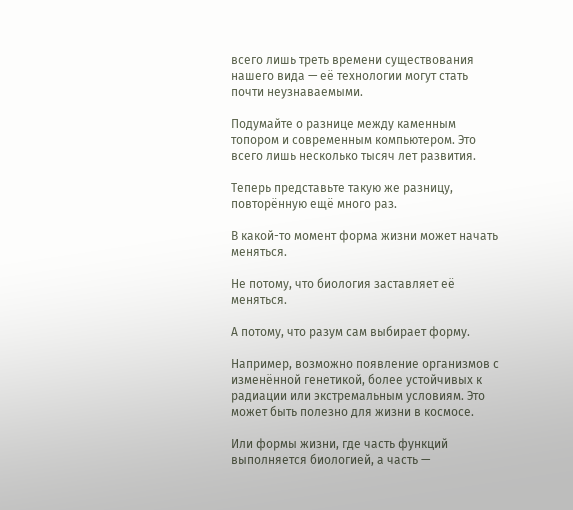всего лишь треть времени существования нашего вида — её технологии могут стать почти неузнаваемыми.

Подумайте о разнице между каменным топором и современным компьютером. Это всего лишь несколько тысяч лет развития.

Теперь представьте такую же разницу, повторённую ещё много раз.

В какой-то момент форма жизни может начать меняться.

Не потому, что биология заставляет её меняться.

А потому, что разум сам выбирает форму.

Например, возможно появление организмов с изменённой генетикой, более устойчивых к радиации или экстремальным условиям. Это может быть полезно для жизни в космосе.

Или формы жизни, где часть функций выполняется биологией, а часть —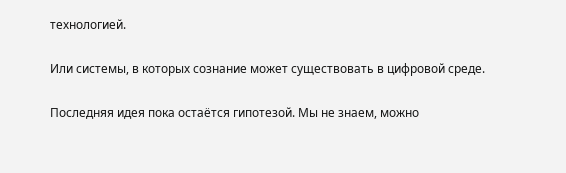технологией.

Или системы, в которых сознание может существовать в цифровой среде.

Последняя идея пока остаётся гипотезой. Мы не знаем, можно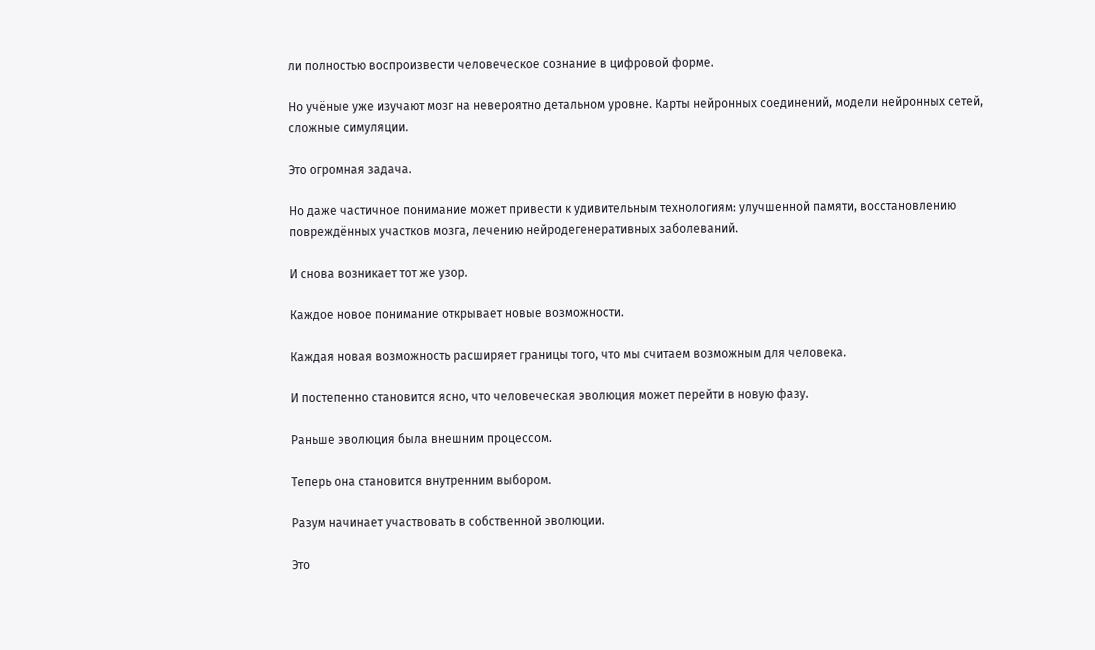ли полностью воспроизвести человеческое сознание в цифровой форме.

Но учёные уже изучают мозг на невероятно детальном уровне. Карты нейронных соединений, модели нейронных сетей, сложные симуляции.

Это огромная задача.

Но даже частичное понимание может привести к удивительным технологиям: улучшенной памяти, восстановлению повреждённых участков мозга, лечению нейродегенеративных заболеваний.

И снова возникает тот же узор.

Каждое новое понимание открывает новые возможности.

Каждая новая возможность расширяет границы того, что мы считаем возможным для человека.

И постепенно становится ясно, что человеческая эволюция может перейти в новую фазу.

Раньше эволюция была внешним процессом.

Теперь она становится внутренним выбором.

Разум начинает участвовать в собственной эволюции.

Это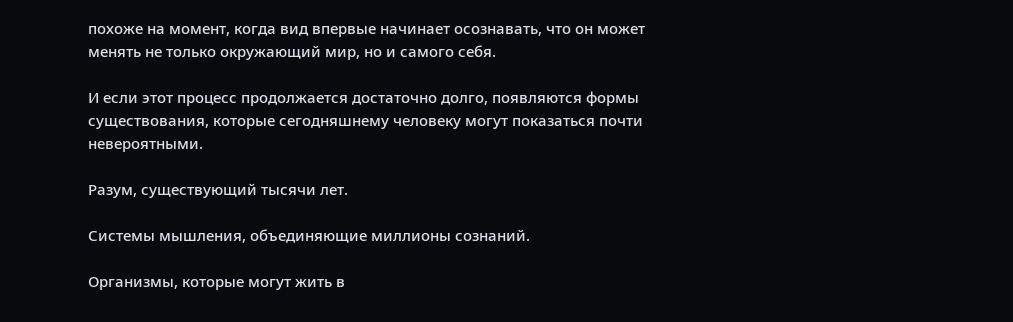похоже на момент, когда вид впервые начинает осознавать, что он может менять не только окружающий мир, но и самого себя.

И если этот процесс продолжается достаточно долго, появляются формы существования, которые сегодняшнему человеку могут показаться почти невероятными.

Разум, существующий тысячи лет.

Системы мышления, объединяющие миллионы сознаний.

Организмы, которые могут жить в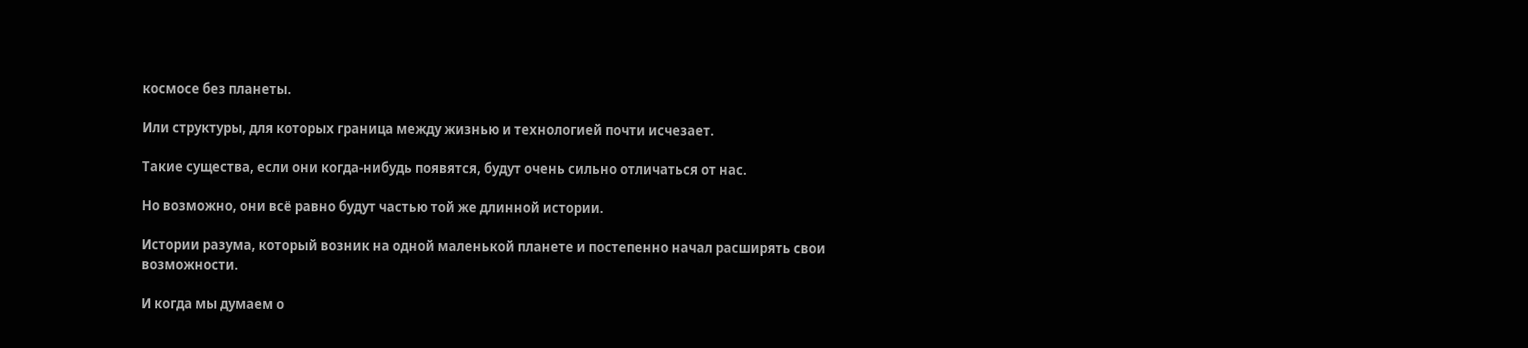космосе без планеты.

Или структуры, для которых граница между жизнью и технологией почти исчезает.

Такие существа, если они когда-нибудь появятся, будут очень сильно отличаться от нас.

Но возможно, они всё равно будут частью той же длинной истории.

Истории разума, который возник на одной маленькой планете и постепенно начал расширять свои возможности.

И когда мы думаем о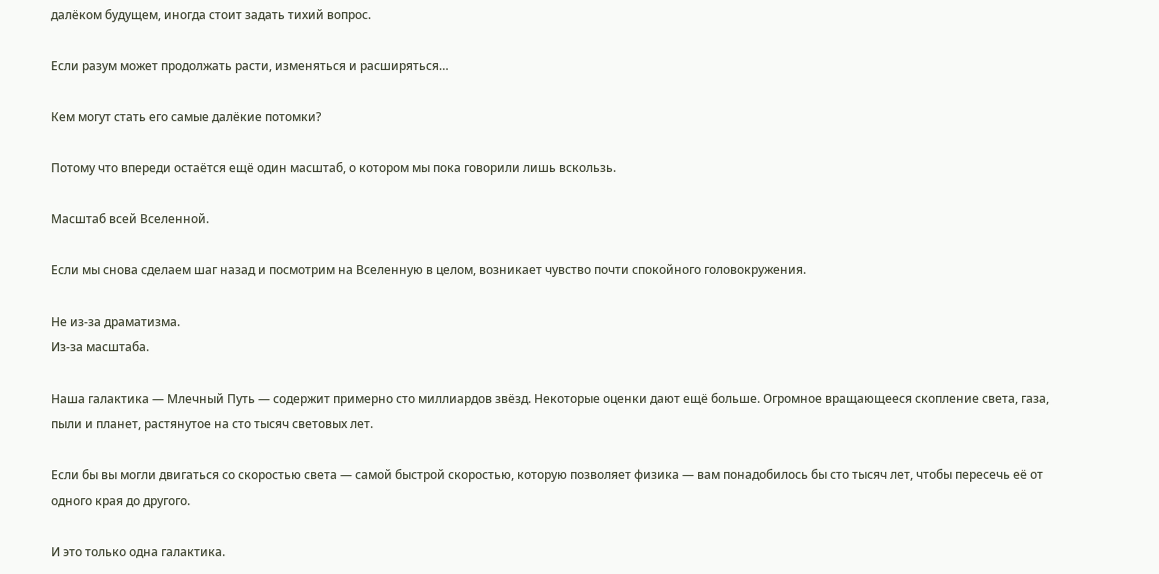далёком будущем, иногда стоит задать тихий вопрос.

Если разум может продолжать расти, изменяться и расширяться…

Кем могут стать его самые далёкие потомки?

Потому что впереди остаётся ещё один масштаб, о котором мы пока говорили лишь вскользь.

Масштаб всей Вселенной.

Если мы снова сделаем шаг назад и посмотрим на Вселенную в целом, возникает чувство почти спокойного головокружения.

Не из-за драматизма.
Из-за масштаба.

Наша галактика — Млечный Путь — содержит примерно сто миллиардов звёзд. Некоторые оценки дают ещё больше. Огромное вращающееся скопление света, газа, пыли и планет, растянутое на сто тысяч световых лет.

Если бы вы могли двигаться со скоростью света — самой быстрой скоростью, которую позволяет физика — вам понадобилось бы сто тысяч лет, чтобы пересечь её от одного края до другого.

И это только одна галактика.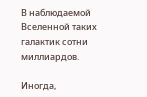В наблюдаемой Вселенной таких галактик сотни миллиардов.

Иногда,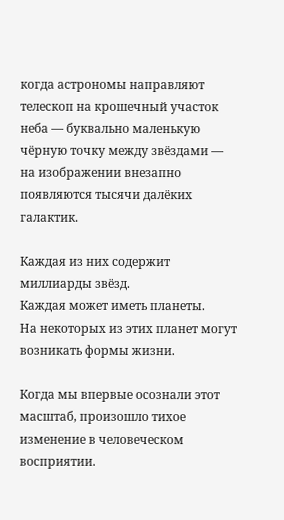когда астрономы направляют телескоп на крошечный участок неба — буквально маленькую чёрную точку между звёздами — на изображении внезапно появляются тысячи далёких галактик.

Каждая из них содержит миллиарды звёзд.
Каждая может иметь планеты.
На некоторых из этих планет могут возникать формы жизни.

Когда мы впервые осознали этот масштаб, произошло тихое изменение в человеческом восприятии.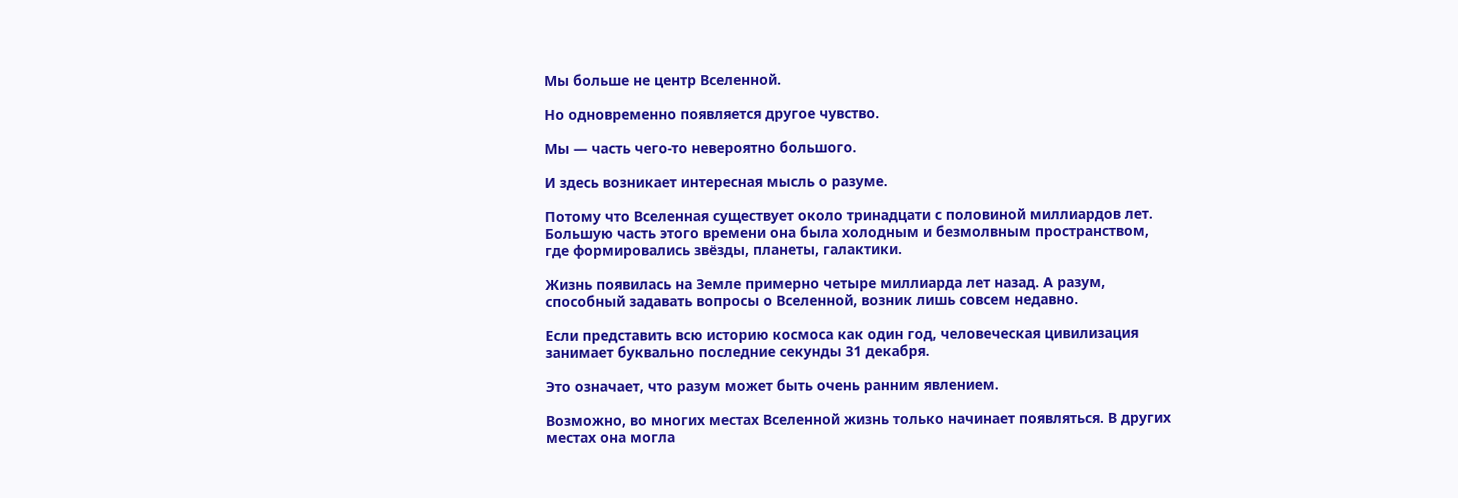Мы больше не центр Вселенной.

Но одновременно появляется другое чувство.

Мы — часть чего-то невероятно большого.

И здесь возникает интересная мысль о разуме.

Потому что Вселенная существует около тринадцати с половиной миллиардов лет. Большую часть этого времени она была холодным и безмолвным пространством, где формировались звёзды, планеты, галактики.

Жизнь появилась на Земле примерно четыре миллиарда лет назад. А разум, способный задавать вопросы о Вселенной, возник лишь совсем недавно.

Если представить всю историю космоса как один год, человеческая цивилизация занимает буквально последние секунды 31 декабря.

Это означает, что разум может быть очень ранним явлением.

Возможно, во многих местах Вселенной жизнь только начинает появляться. В других местах она могла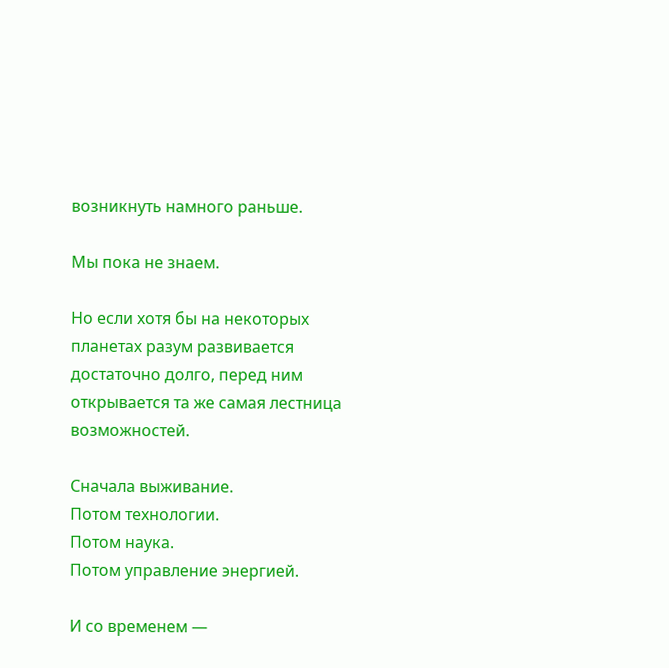возникнуть намного раньше.

Мы пока не знаем.

Но если хотя бы на некоторых планетах разум развивается достаточно долго, перед ним открывается та же самая лестница возможностей.

Сначала выживание.
Потом технологии.
Потом наука.
Потом управление энергией.

И со временем —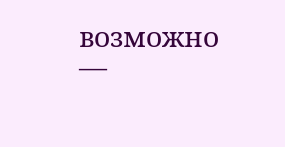возможно —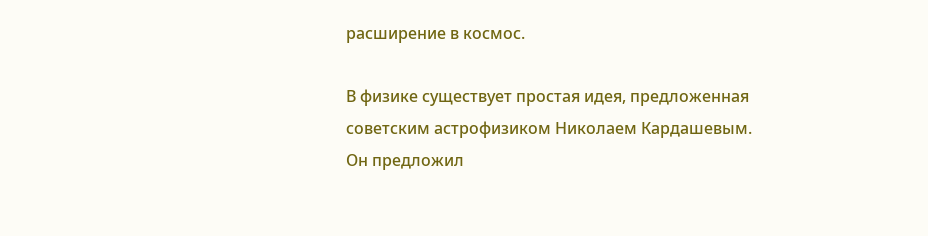расширение в космос.

В физике существует простая идея, предложенная советским астрофизиком Николаем Кардашевым. Он предложил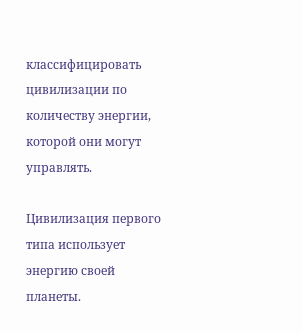классифицировать цивилизации по количеству энергии, которой они могут управлять.

Цивилизация первого типа использует энергию своей планеты.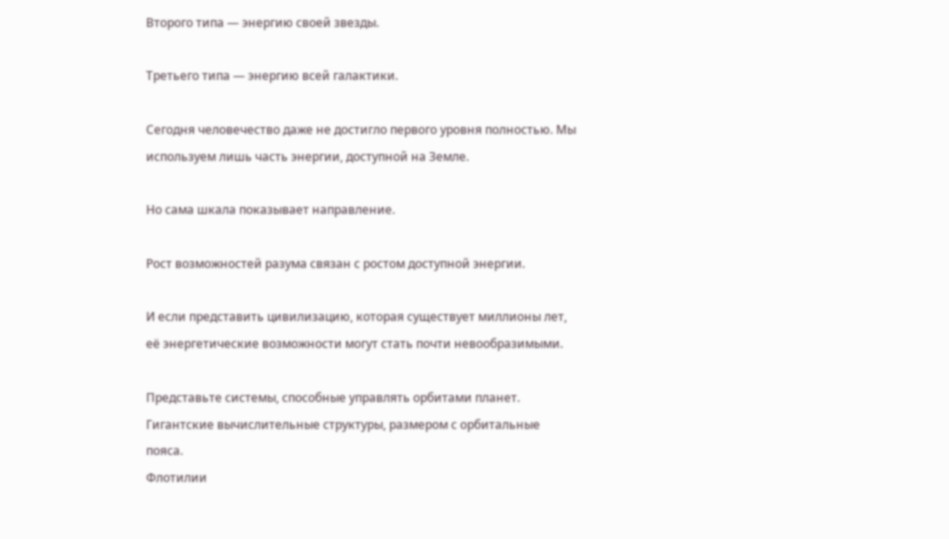Второго типа — энергию своей звезды.

Третьего типа — энергию всей галактики.

Сегодня человечество даже не достигло первого уровня полностью. Мы используем лишь часть энергии, доступной на Земле.

Но сама шкала показывает направление.

Рост возможностей разума связан с ростом доступной энергии.

И если представить цивилизацию, которая существует миллионы лет, её энергетические возможности могут стать почти невообразимыми.

Представьте системы, способные управлять орбитами планет.
Гигантские вычислительные структуры, размером с орбитальные пояса.
Флотилии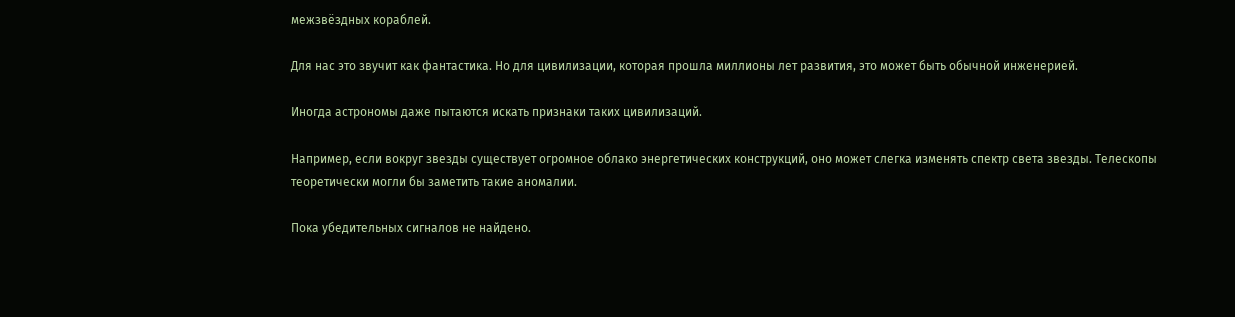межзвёздных кораблей.

Для нас это звучит как фантастика. Но для цивилизации, которая прошла миллионы лет развития, это может быть обычной инженерией.

Иногда астрономы даже пытаются искать признаки таких цивилизаций.

Например, если вокруг звезды существует огромное облако энергетических конструкций, оно может слегка изменять спектр света звезды. Телескопы теоретически могли бы заметить такие аномалии.

Пока убедительных сигналов не найдено.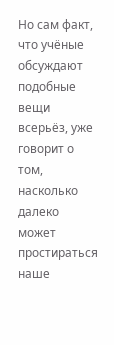Но сам факт, что учёные обсуждают подобные вещи всерьёз, уже говорит о том, насколько далеко может простираться наше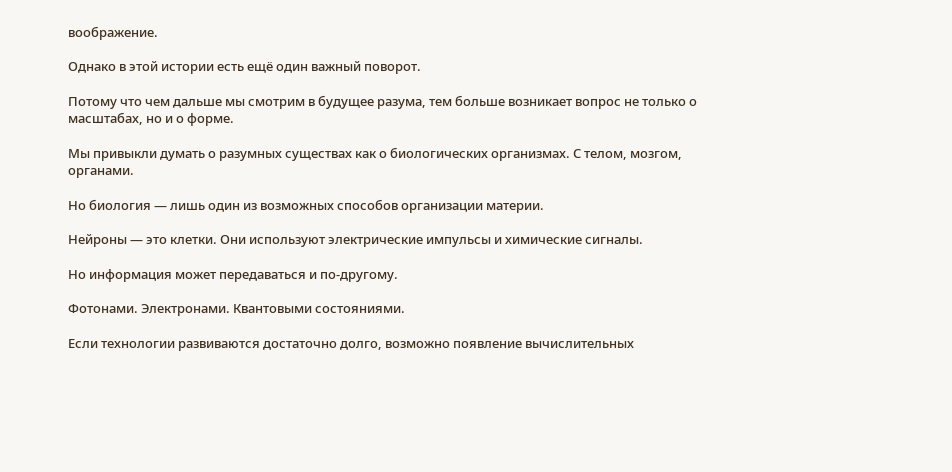воображение.

Однако в этой истории есть ещё один важный поворот.

Потому что чем дальше мы смотрим в будущее разума, тем больше возникает вопрос не только о масштабах, но и о форме.

Мы привыкли думать о разумных существах как о биологических организмах. С телом, мозгом, органами.

Но биология — лишь один из возможных способов организации материи.

Нейроны — это клетки. Они используют электрические импульсы и химические сигналы.

Но информация может передаваться и по-другому.

Фотонами. Электронами. Квантовыми состояниями.

Если технологии развиваются достаточно долго, возможно появление вычислительных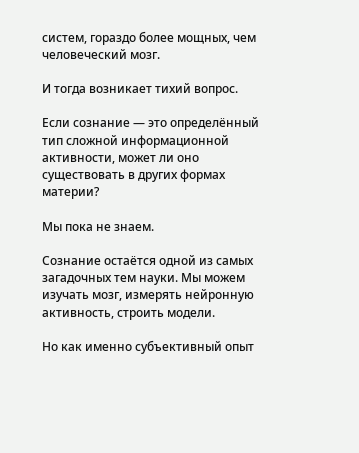систем, гораздо более мощных, чем человеческий мозг.

И тогда возникает тихий вопрос.

Если сознание — это определённый тип сложной информационной активности, может ли оно существовать в других формах материи?

Мы пока не знаем.

Сознание остаётся одной из самых загадочных тем науки. Мы можем изучать мозг, измерять нейронную активность, строить модели.

Но как именно субъективный опыт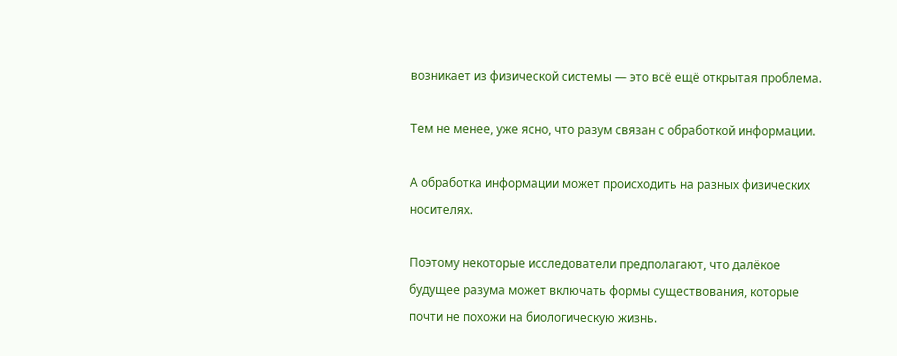возникает из физической системы — это всё ещё открытая проблема.

Тем не менее, уже ясно, что разум связан с обработкой информации.

А обработка информации может происходить на разных физических носителях.

Поэтому некоторые исследователи предполагают, что далёкое будущее разума может включать формы существования, которые почти не похожи на биологическую жизнь.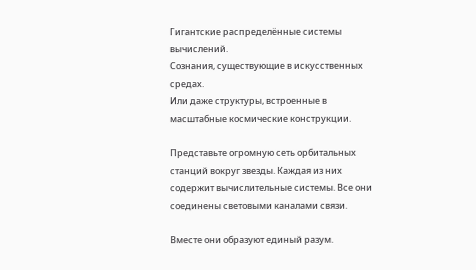Гигантские распределённые системы вычислений.
Сознания, существующие в искусственных средах.
Или даже структуры, встроенные в масштабные космические конструкции.

Представьте огромную сеть орбитальных станций вокруг звезды. Каждая из них содержит вычислительные системы. Все они соединены световыми каналами связи.

Вместе они образуют единый разум.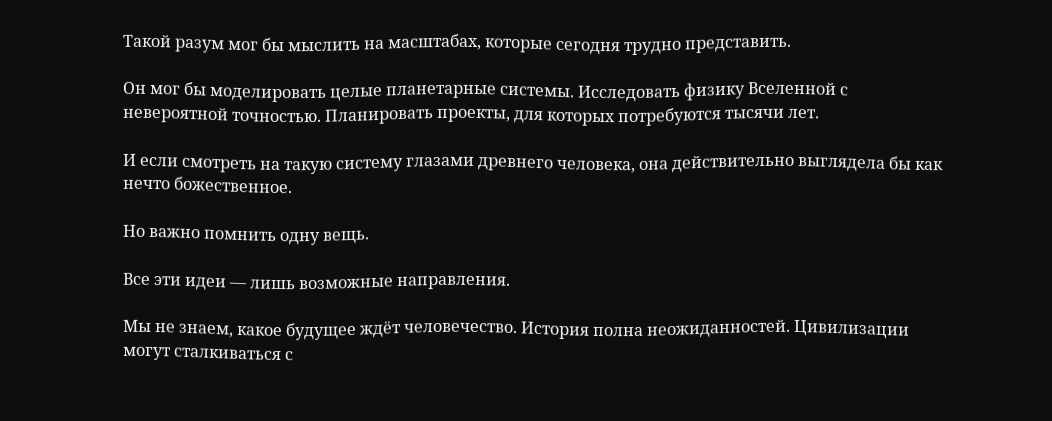Такой разум мог бы мыслить на масштабах, которые сегодня трудно представить.

Он мог бы моделировать целые планетарные системы. Исследовать физику Вселенной с невероятной точностью. Планировать проекты, для которых потребуются тысячи лет.

И если смотреть на такую систему глазами древнего человека, она действительно выглядела бы как нечто божественное.

Но важно помнить одну вещь.

Все эти идеи — лишь возможные направления.

Мы не знаем, какое будущее ждёт человечество. История полна неожиданностей. Цивилизации могут сталкиваться с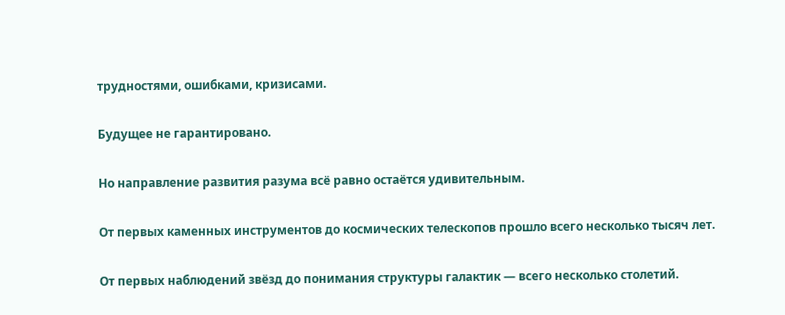трудностями, ошибками, кризисами.

Будущее не гарантировано.

Но направление развития разума всё равно остаётся удивительным.

От первых каменных инструментов до космических телескопов прошло всего несколько тысяч лет.

От первых наблюдений звёзд до понимания структуры галактик — всего несколько столетий.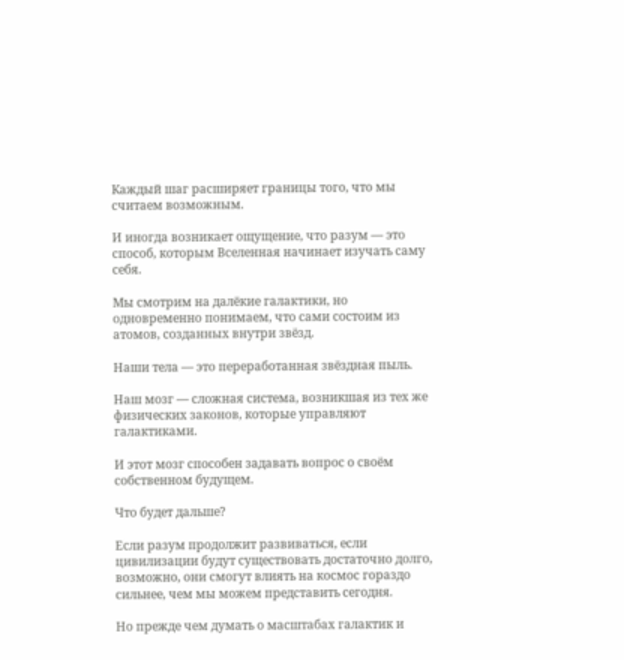Каждый шаг расширяет границы того, что мы считаем возможным.

И иногда возникает ощущение, что разум — это способ, которым Вселенная начинает изучать саму себя.

Мы смотрим на далёкие галактики, но одновременно понимаем, что сами состоим из атомов, созданных внутри звёзд.

Наши тела — это переработанная звёздная пыль.

Наш мозг — сложная система, возникшая из тех же физических законов, которые управляют галактиками.

И этот мозг способен задавать вопрос о своём собственном будущем.

Что будет дальше?

Если разум продолжит развиваться, если цивилизации будут существовать достаточно долго, возможно, они смогут влиять на космос гораздо сильнее, чем мы можем представить сегодня.

Но прежде чем думать о масштабах галактик и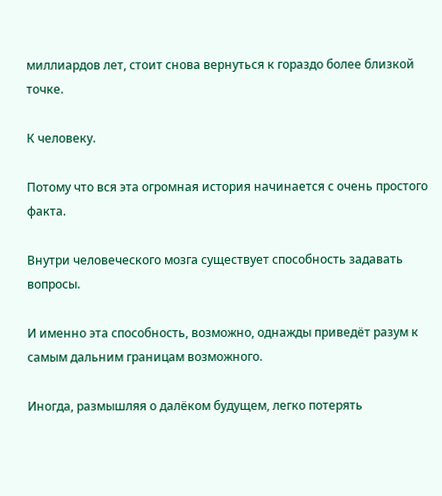миллиардов лет, стоит снова вернуться к гораздо более близкой точке.

К человеку.

Потому что вся эта огромная история начинается с очень простого факта.

Внутри человеческого мозга существует способность задавать вопросы.

И именно эта способность, возможно, однажды приведёт разум к самым дальним границам возможного.

Иногда, размышляя о далёком будущем, легко потерять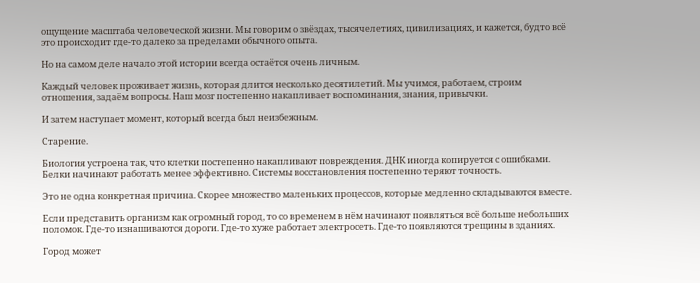ощущение масштаба человеческой жизни. Мы говорим о звёздах, тысячелетиях, цивилизациях, и кажется, будто всё это происходит где-то далеко за пределами обычного опыта.

Но на самом деле начало этой истории всегда остаётся очень личным.

Каждый человек проживает жизнь, которая длится несколько десятилетий. Мы учимся, работаем, строим отношения, задаём вопросы. Наш мозг постепенно накапливает воспоминания, знания, привычки.

И затем наступает момент, который всегда был неизбежным.

Старение.

Биология устроена так, что клетки постепенно накапливают повреждения. ДНК иногда копируется с ошибками. Белки начинают работать менее эффективно. Системы восстановления постепенно теряют точность.

Это не одна конкретная причина. Скорее множество маленьких процессов, которые медленно складываются вместе.

Если представить организм как огромный город, то со временем в нём начинают появляться всё больше небольших поломок. Где-то изнашиваются дороги. Где-то хуже работает электросеть. Где-то появляются трещины в зданиях.

Город может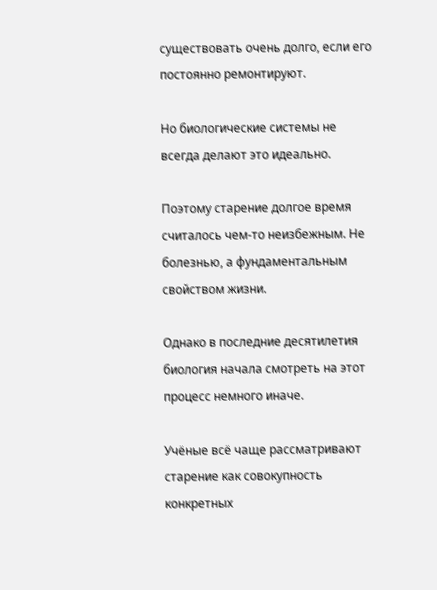существовать очень долго, если его постоянно ремонтируют.

Но биологические системы не всегда делают это идеально.

Поэтому старение долгое время считалось чем-то неизбежным. Не болезнью, а фундаментальным свойством жизни.

Однако в последние десятилетия биология начала смотреть на этот процесс немного иначе.

Учёные всё чаще рассматривают старение как совокупность конкретных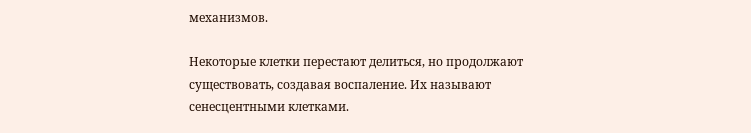механизмов.

Некоторые клетки перестают делиться, но продолжают существовать, создавая воспаление. Их называют сенесцентными клетками.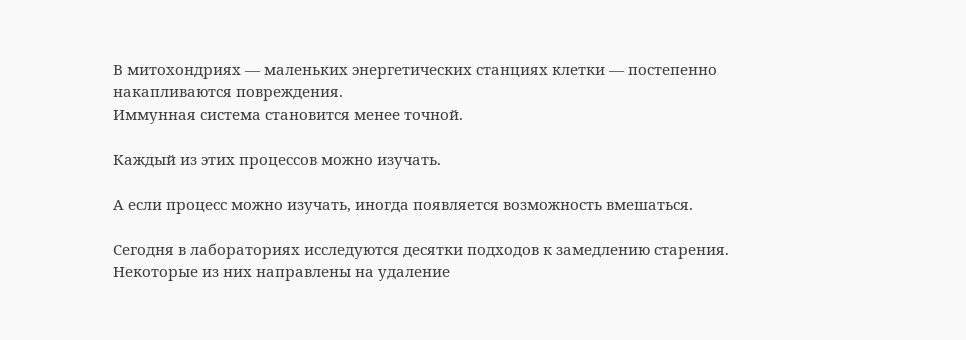В митохондриях — маленьких энергетических станциях клетки — постепенно накапливаются повреждения.
Иммунная система становится менее точной.

Каждый из этих процессов можно изучать.

А если процесс можно изучать, иногда появляется возможность вмешаться.

Сегодня в лабораториях исследуются десятки подходов к замедлению старения. Некоторые из них направлены на удаление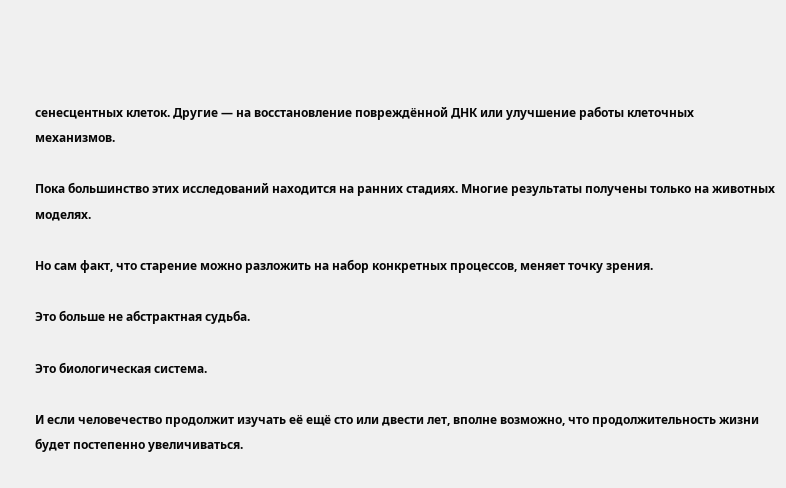сенесцентных клеток. Другие — на восстановление повреждённой ДНК или улучшение работы клеточных механизмов.

Пока большинство этих исследований находится на ранних стадиях. Многие результаты получены только на животных моделях.

Но сам факт, что старение можно разложить на набор конкретных процессов, меняет точку зрения.

Это больше не абстрактная судьба.

Это биологическая система.

И если человечество продолжит изучать её ещё сто или двести лет, вполне возможно, что продолжительность жизни будет постепенно увеличиваться.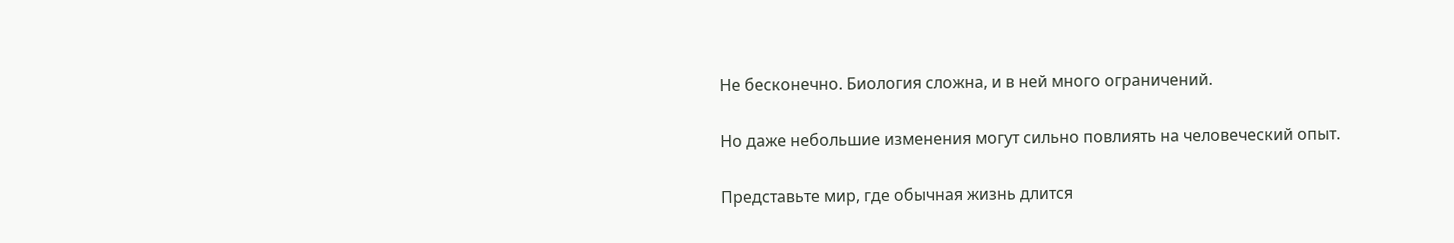Не бесконечно. Биология сложна, и в ней много ограничений.

Но даже небольшие изменения могут сильно повлиять на человеческий опыт.

Представьте мир, где обычная жизнь длится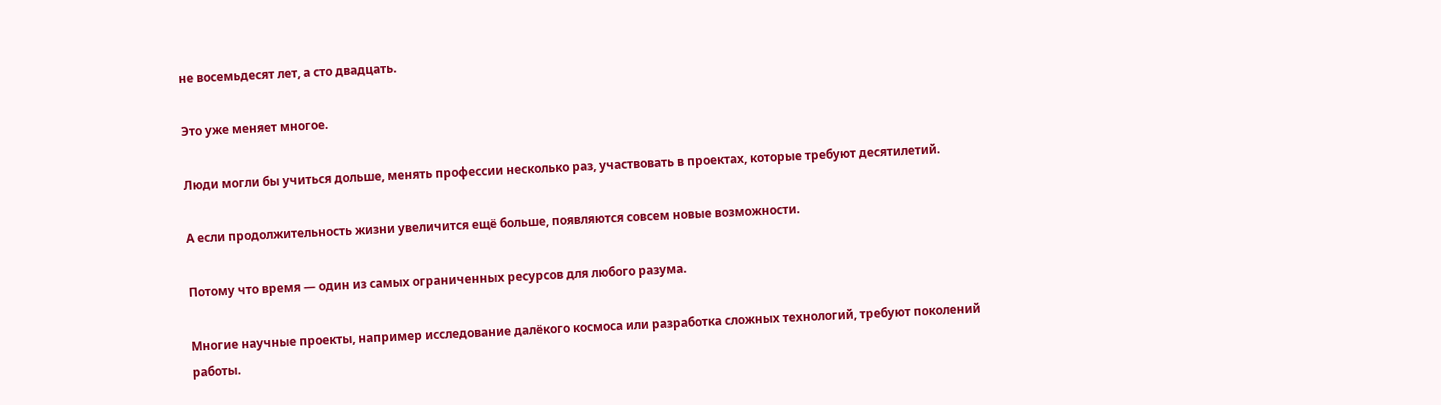не восемьдесят лет, а сто двадцать.

Это уже меняет многое.

Люди могли бы учиться дольше, менять профессии несколько раз, участвовать в проектах, которые требуют десятилетий.

А если продолжительность жизни увеличится ещё больше, появляются совсем новые возможности.

Потому что время — один из самых ограниченных ресурсов для любого разума.

Многие научные проекты, например исследование далёкого космоса или разработка сложных технологий, требуют поколений работы.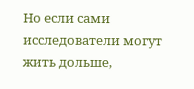Но если сами исследователи могут жить дольше,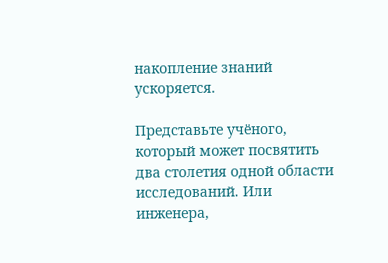накопление знаний ускоряется.

Представьте учёного, который может посвятить два столетия одной области исследований. Или инженера,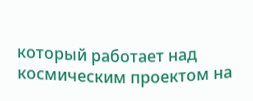который работает над космическим проектом на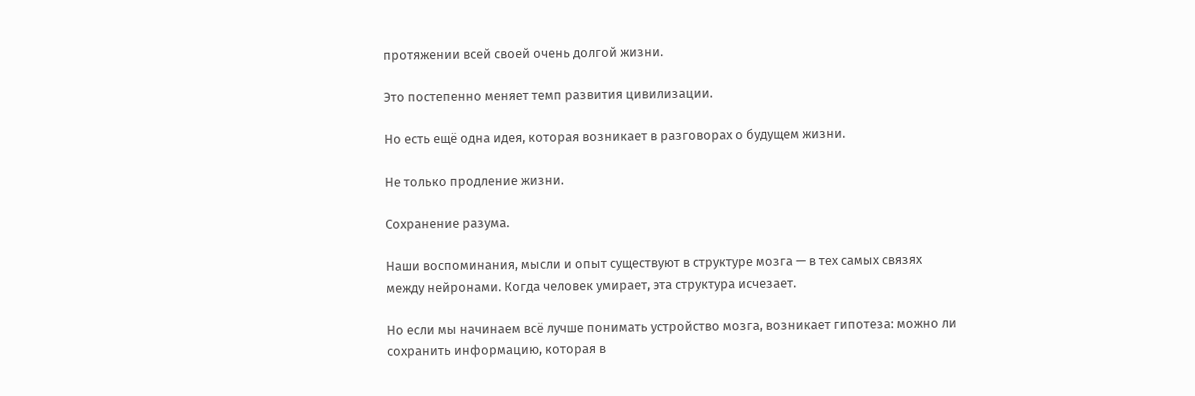протяжении всей своей очень долгой жизни.

Это постепенно меняет темп развития цивилизации.

Но есть ещё одна идея, которая возникает в разговорах о будущем жизни.

Не только продление жизни.

Сохранение разума.

Наши воспоминания, мысли и опыт существуют в структуре мозга — в тех самых связях между нейронами. Когда человек умирает, эта структура исчезает.

Но если мы начинаем всё лучше понимать устройство мозга, возникает гипотеза: можно ли сохранить информацию, которая в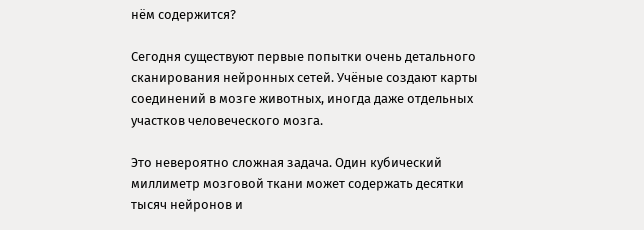нём содержится?

Сегодня существуют первые попытки очень детального сканирования нейронных сетей. Учёные создают карты соединений в мозге животных, иногда даже отдельных участков человеческого мозга.

Это невероятно сложная задача. Один кубический миллиметр мозговой ткани может содержать десятки тысяч нейронов и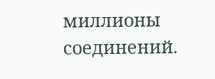миллионы соединений.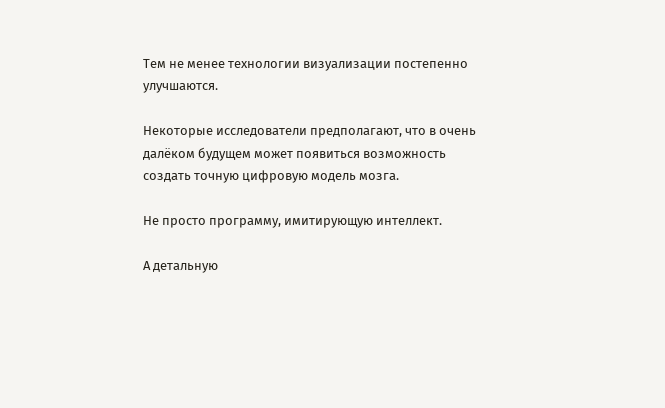Тем не менее технологии визуализации постепенно улучшаются.

Некоторые исследователи предполагают, что в очень далёком будущем может появиться возможность создать точную цифровую модель мозга.

Не просто программу, имитирующую интеллект.

А детальную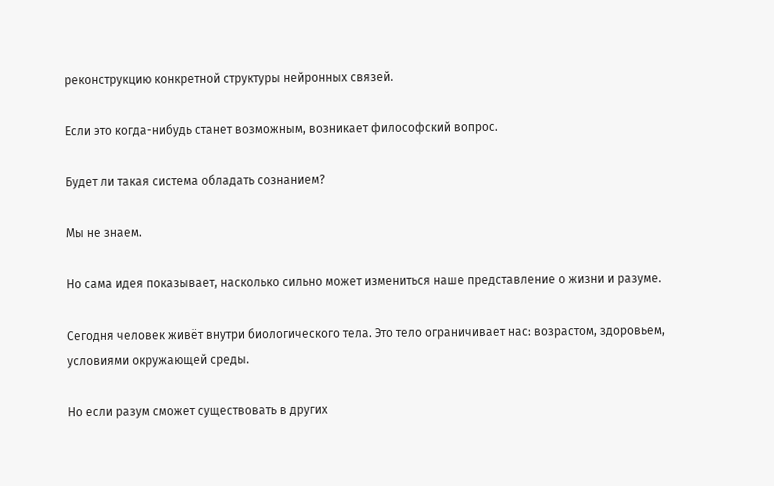реконструкцию конкретной структуры нейронных связей.

Если это когда-нибудь станет возможным, возникает философский вопрос.

Будет ли такая система обладать сознанием?

Мы не знаем.

Но сама идея показывает, насколько сильно может измениться наше представление о жизни и разуме.

Сегодня человек живёт внутри биологического тела. Это тело ограничивает нас: возрастом, здоровьем, условиями окружающей среды.

Но если разум сможет существовать в других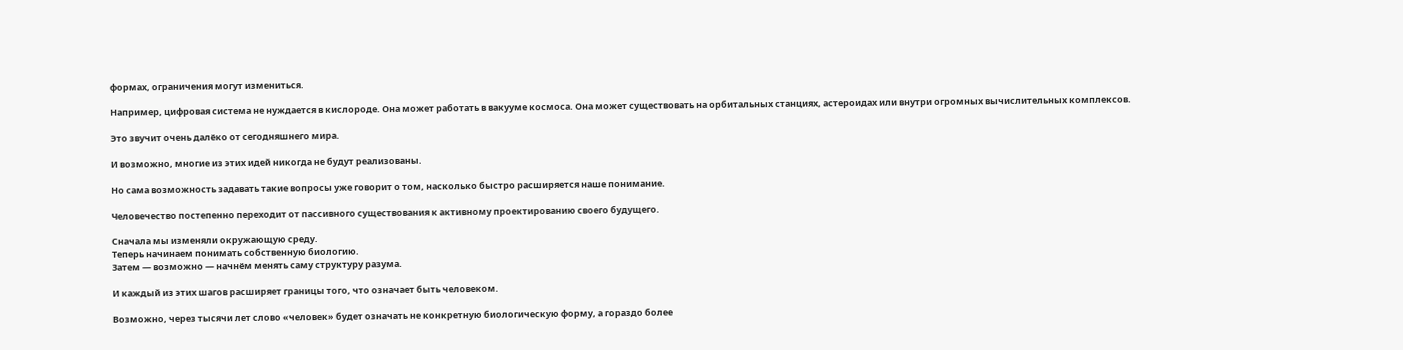формах, ограничения могут измениться.

Например, цифровая система не нуждается в кислороде. Она может работать в вакууме космоса. Она может существовать на орбитальных станциях, астероидах или внутри огромных вычислительных комплексов.

Это звучит очень далёко от сегодняшнего мира.

И возможно, многие из этих идей никогда не будут реализованы.

Но сама возможность задавать такие вопросы уже говорит о том, насколько быстро расширяется наше понимание.

Человечество постепенно переходит от пассивного существования к активному проектированию своего будущего.

Сначала мы изменяли окружающую среду.
Теперь начинаем понимать собственную биологию.
Затем — возможно — начнём менять саму структуру разума.

И каждый из этих шагов расширяет границы того, что означает быть человеком.

Возможно, через тысячи лет слово «человек» будет означать не конкретную биологическую форму, а гораздо более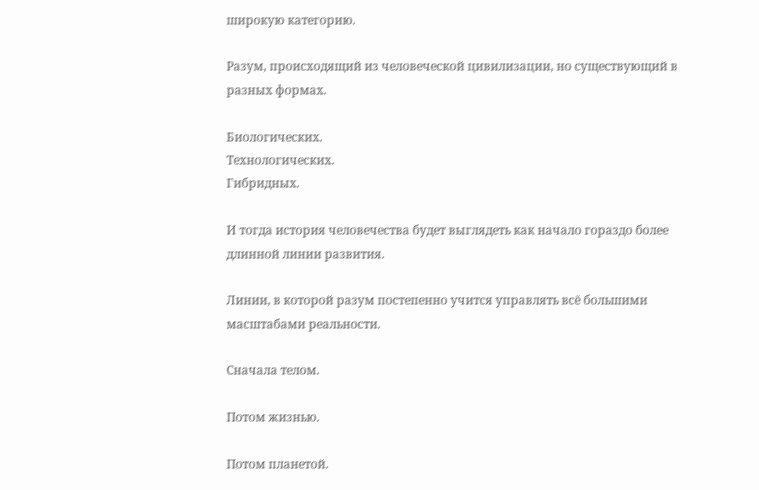широкую категорию.

Разум, происходящий из человеческой цивилизации, но существующий в разных формах.

Биологических.
Технологических.
Гибридных.

И тогда история человечества будет выглядеть как начало гораздо более длинной линии развития.

Линии, в которой разум постепенно учится управлять всё большими масштабами реальности.

Сначала телом.

Потом жизнью.

Потом планетой.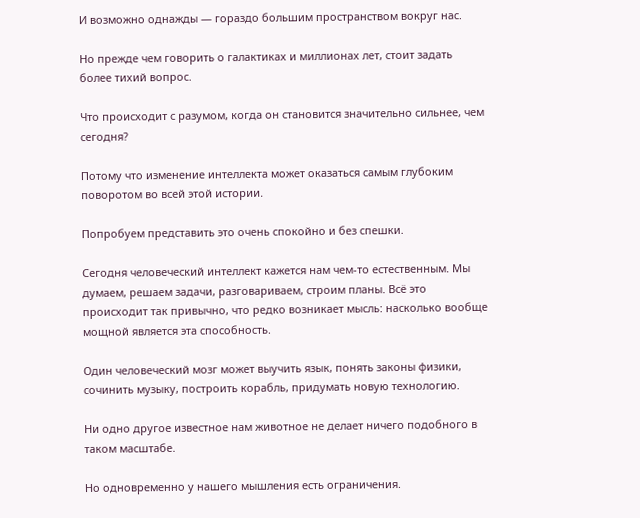И возможно однажды — гораздо большим пространством вокруг нас.

Но прежде чем говорить о галактиках и миллионах лет, стоит задать более тихий вопрос.

Что происходит с разумом, когда он становится значительно сильнее, чем сегодня?

Потому что изменение интеллекта может оказаться самым глубоким поворотом во всей этой истории.

Попробуем представить это очень спокойно и без спешки.

Сегодня человеческий интеллект кажется нам чем-то естественным. Мы думаем, решаем задачи, разговариваем, строим планы. Всё это происходит так привычно, что редко возникает мысль: насколько вообще мощной является эта способность.

Один человеческий мозг может выучить язык, понять законы физики, сочинить музыку, построить корабль, придумать новую технологию.

Ни одно другое известное нам животное не делает ничего подобного в таком масштабе.

Но одновременно у нашего мышления есть ограничения.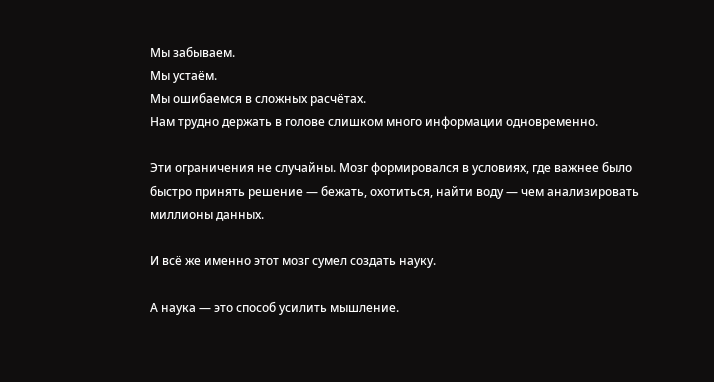Мы забываем.
Мы устаём.
Мы ошибаемся в сложных расчётах.
Нам трудно держать в голове слишком много информации одновременно.

Эти ограничения не случайны. Мозг формировался в условиях, где важнее было быстро принять решение — бежать, охотиться, найти воду — чем анализировать миллионы данных.

И всё же именно этот мозг сумел создать науку.

А наука — это способ усилить мышление.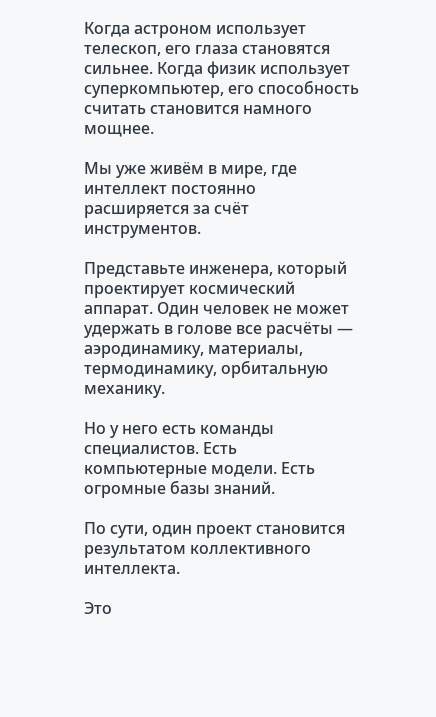Когда астроном использует телескоп, его глаза становятся сильнее. Когда физик использует суперкомпьютер, его способность считать становится намного мощнее.

Мы уже живём в мире, где интеллект постоянно расширяется за счёт инструментов.

Представьте инженера, который проектирует космический аппарат. Один человек не может удержать в голове все расчёты — аэродинамику, материалы, термодинамику, орбитальную механику.

Но у него есть команды специалистов. Есть компьютерные модели. Есть огромные базы знаний.

По сути, один проект становится результатом коллективного интеллекта.

Это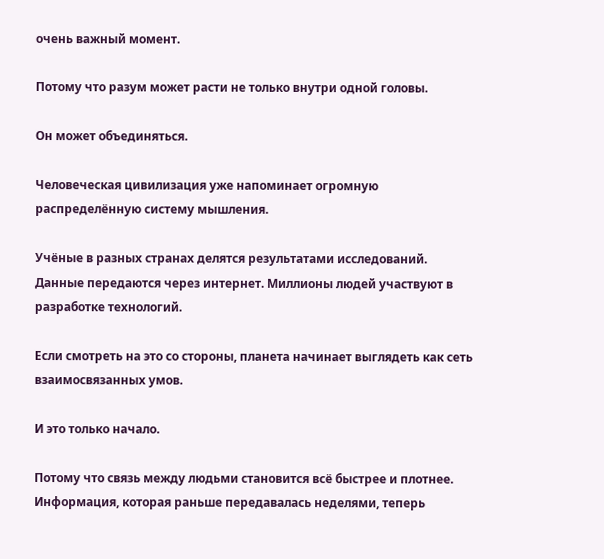очень важный момент.

Потому что разум может расти не только внутри одной головы.

Он может объединяться.

Человеческая цивилизация уже напоминает огромную распределённую систему мышления.

Учёные в разных странах делятся результатами исследований. Данные передаются через интернет. Миллионы людей участвуют в разработке технологий.

Если смотреть на это со стороны, планета начинает выглядеть как сеть взаимосвязанных умов.

И это только начало.

Потому что связь между людьми становится всё быстрее и плотнее. Информация, которая раньше передавалась неделями, теперь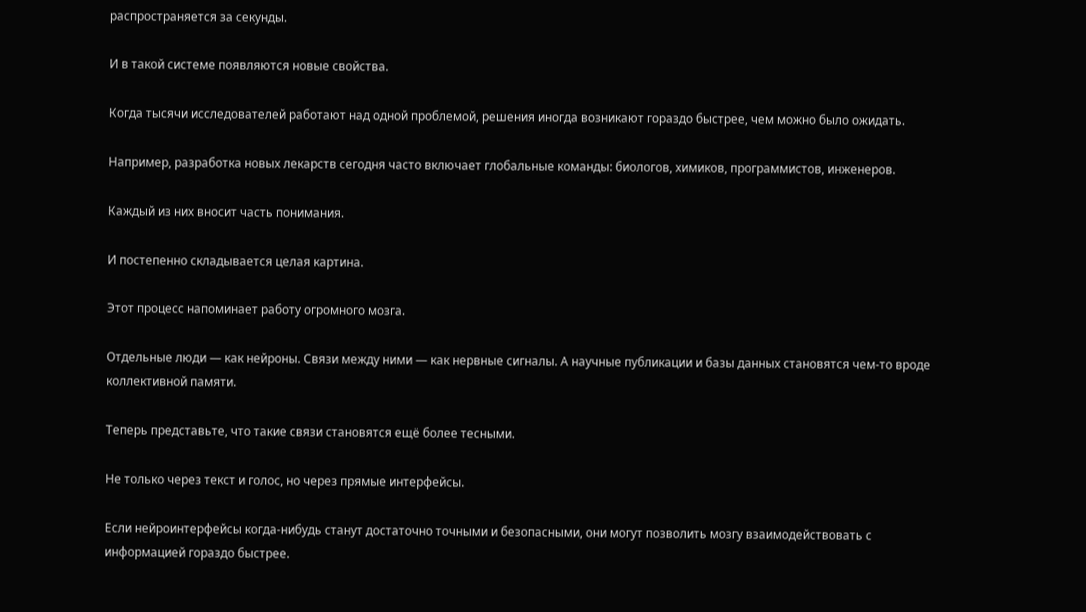распространяется за секунды.

И в такой системе появляются новые свойства.

Когда тысячи исследователей работают над одной проблемой, решения иногда возникают гораздо быстрее, чем можно было ожидать.

Например, разработка новых лекарств сегодня часто включает глобальные команды: биологов, химиков, программистов, инженеров.

Каждый из них вносит часть понимания.

И постепенно складывается целая картина.

Этот процесс напоминает работу огромного мозга.

Отдельные люди — как нейроны. Связи между ними — как нервные сигналы. А научные публикации и базы данных становятся чем-то вроде коллективной памяти.

Теперь представьте, что такие связи становятся ещё более тесными.

Не только через текст и голос, но через прямые интерфейсы.

Если нейроинтерфейсы когда-нибудь станут достаточно точными и безопасными, они могут позволить мозгу взаимодействовать с информацией гораздо быстрее.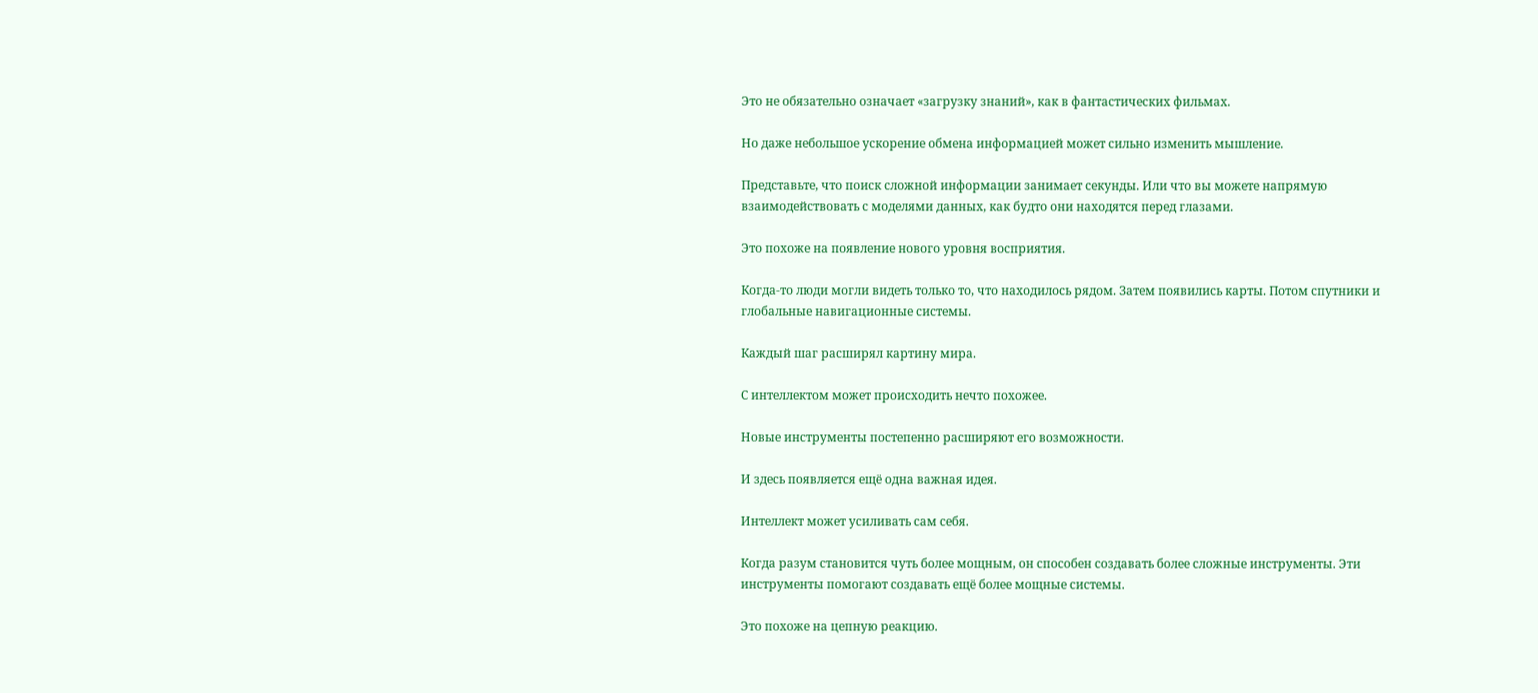Это не обязательно означает «загрузку знаний», как в фантастических фильмах.

Но даже небольшое ускорение обмена информацией может сильно изменить мышление.

Представьте, что поиск сложной информации занимает секунды. Или что вы можете напрямую взаимодействовать с моделями данных, как будто они находятся перед глазами.

Это похоже на появление нового уровня восприятия.

Когда-то люди могли видеть только то, что находилось рядом. Затем появились карты. Потом спутники и глобальные навигационные системы.

Каждый шаг расширял картину мира.

С интеллектом может происходить нечто похожее.

Новые инструменты постепенно расширяют его возможности.

И здесь появляется ещё одна важная идея.

Интеллект может усиливать сам себя.

Когда разум становится чуть более мощным, он способен создавать более сложные инструменты. Эти инструменты помогают создавать ещё более мощные системы.

Это похоже на цепную реакцию.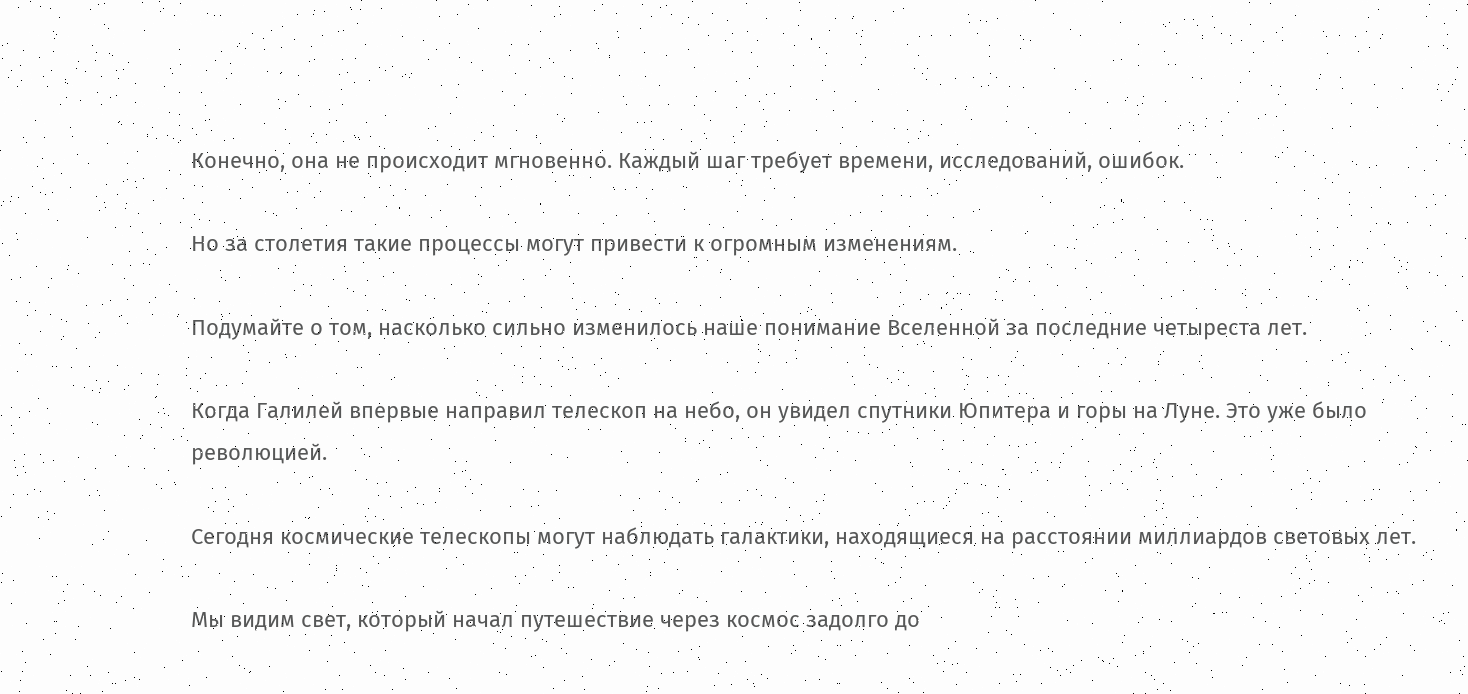Конечно, она не происходит мгновенно. Каждый шаг требует времени, исследований, ошибок.

Но за столетия такие процессы могут привести к огромным изменениям.

Подумайте о том, насколько сильно изменилось наше понимание Вселенной за последние четыреста лет.

Когда Галилей впервые направил телескоп на небо, он увидел спутники Юпитера и горы на Луне. Это уже было революцией.

Сегодня космические телескопы могут наблюдать галактики, находящиеся на расстоянии миллиардов световых лет.

Мы видим свет, который начал путешествие через космос задолго до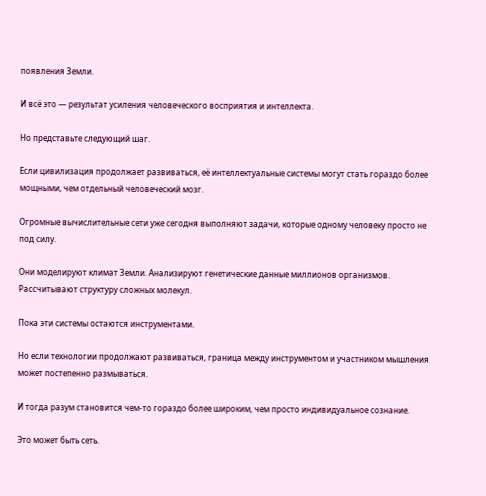появления Земли.

И всё это — результат усиления человеческого восприятия и интеллекта.

Но представьте следующий шаг.

Если цивилизация продолжает развиваться, её интеллектуальные системы могут стать гораздо более мощными, чем отдельный человеческий мозг.

Огромные вычислительные сети уже сегодня выполняют задачи, которые одному человеку просто не под силу.

Они моделируют климат Земли. Анализируют генетические данные миллионов организмов. Рассчитывают структуру сложных молекул.

Пока эти системы остаются инструментами.

Но если технологии продолжают развиваться, граница между инструментом и участником мышления может постепенно размываться.

И тогда разум становится чем-то гораздо более широким, чем просто индивидуальное сознание.

Это может быть сеть.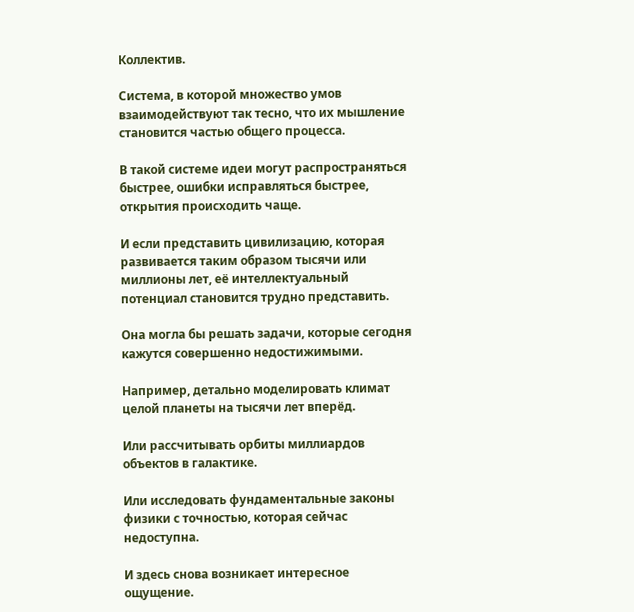Коллектив.

Система, в которой множество умов взаимодействуют так тесно, что их мышление становится частью общего процесса.

В такой системе идеи могут распространяться быстрее, ошибки исправляться быстрее, открытия происходить чаще.

И если представить цивилизацию, которая развивается таким образом тысячи или миллионы лет, её интеллектуальный потенциал становится трудно представить.

Она могла бы решать задачи, которые сегодня кажутся совершенно недостижимыми.

Например, детально моделировать климат целой планеты на тысячи лет вперёд.

Или рассчитывать орбиты миллиардов объектов в галактике.

Или исследовать фундаментальные законы физики с точностью, которая сейчас недоступна.

И здесь снова возникает интересное ощущение.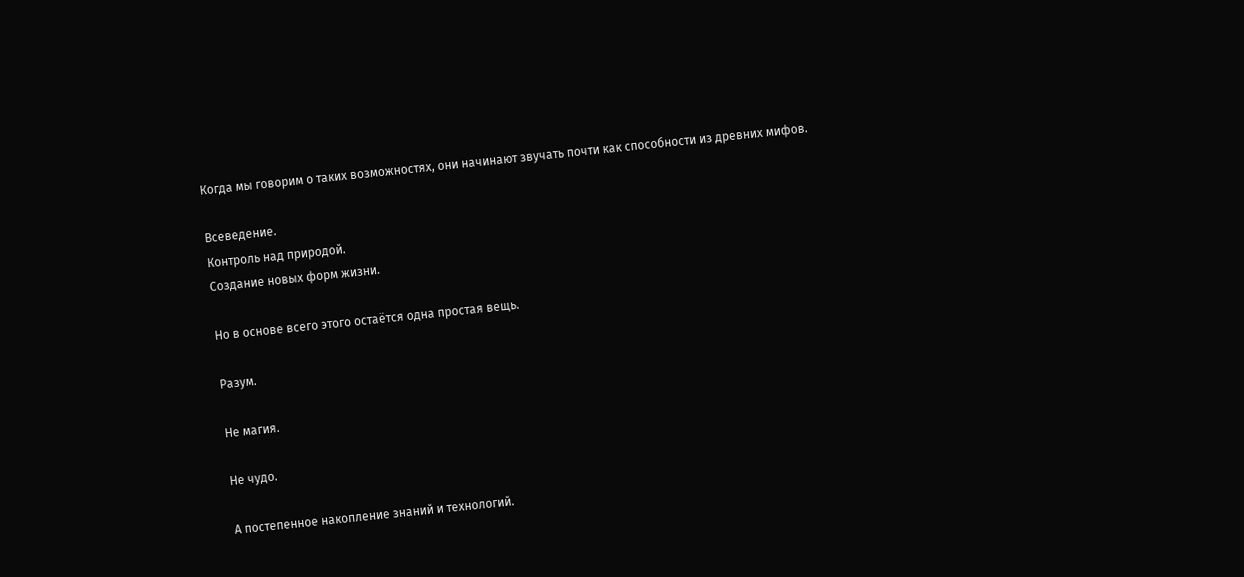Когда мы говорим о таких возможностях, они начинают звучать почти как способности из древних мифов.

Всеведение.
Контроль над природой.
Создание новых форм жизни.

Но в основе всего этого остаётся одна простая вещь.

Разум.

Не магия.

Не чудо.

А постепенное накопление знаний и технологий.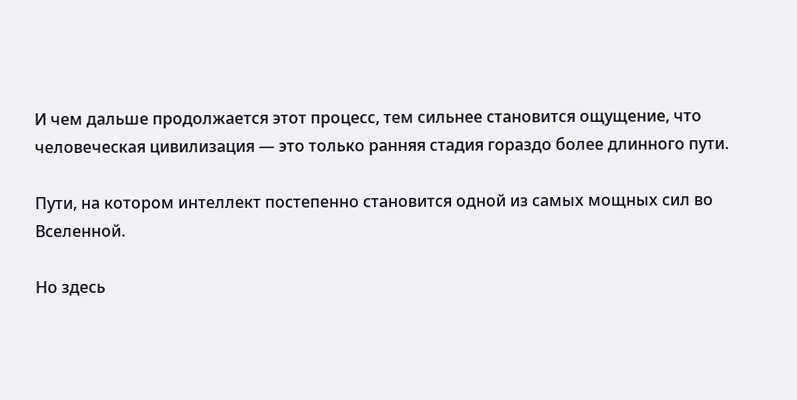И чем дальше продолжается этот процесс, тем сильнее становится ощущение, что человеческая цивилизация — это только ранняя стадия гораздо более длинного пути.

Пути, на котором интеллект постепенно становится одной из самых мощных сил во Вселенной.

Но здесь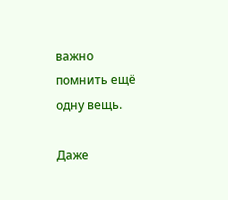важно помнить ещё одну вещь.

Даже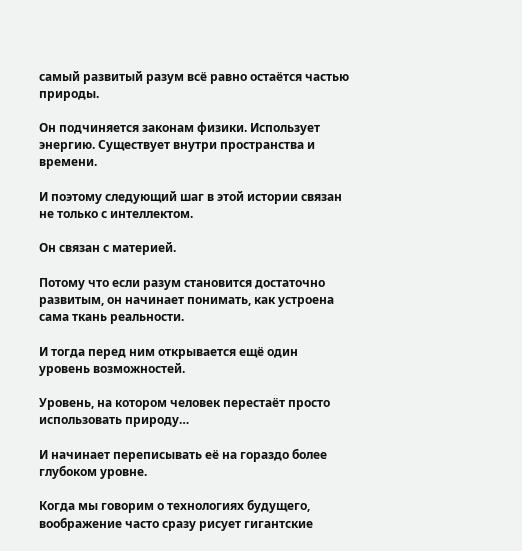самый развитый разум всё равно остаётся частью природы.

Он подчиняется законам физики. Использует энергию. Существует внутри пространства и времени.

И поэтому следующий шаг в этой истории связан не только с интеллектом.

Он связан с материей.

Потому что если разум становится достаточно развитым, он начинает понимать, как устроена сама ткань реальности.

И тогда перед ним открывается ещё один уровень возможностей.

Уровень, на котором человек перестаёт просто использовать природу…

И начинает переписывать её на гораздо более глубоком уровне.

Когда мы говорим о технологиях будущего, воображение часто сразу рисует гигантские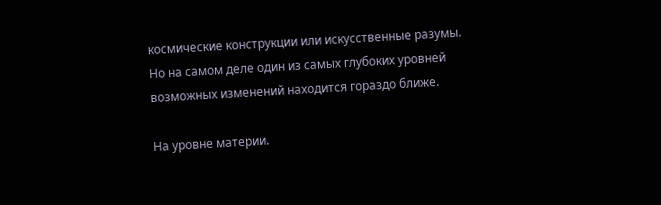космические конструкции или искусственные разумы. Но на самом деле один из самых глубоких уровней возможных изменений находится гораздо ближе.

На уровне материи.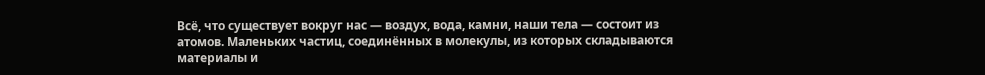Всё, что существует вокруг нас — воздух, вода, камни, наши тела — состоит из атомов. Маленьких частиц, соединённых в молекулы, из которых складываются материалы и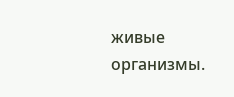живые организмы.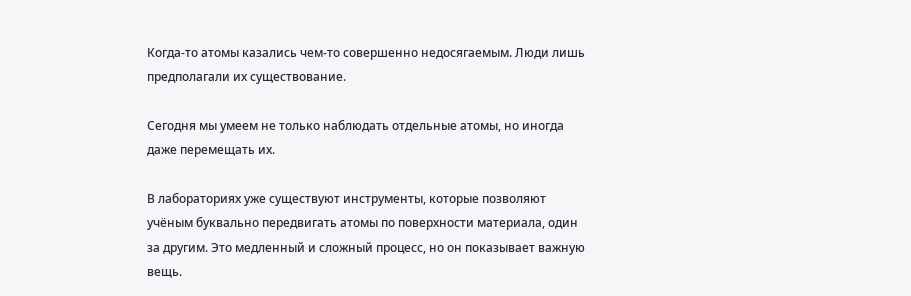Когда-то атомы казались чем-то совершенно недосягаемым. Люди лишь предполагали их существование.

Сегодня мы умеем не только наблюдать отдельные атомы, но иногда даже перемещать их.

В лабораториях уже существуют инструменты, которые позволяют учёным буквально передвигать атомы по поверхности материала, один за другим. Это медленный и сложный процесс, но он показывает важную вещь.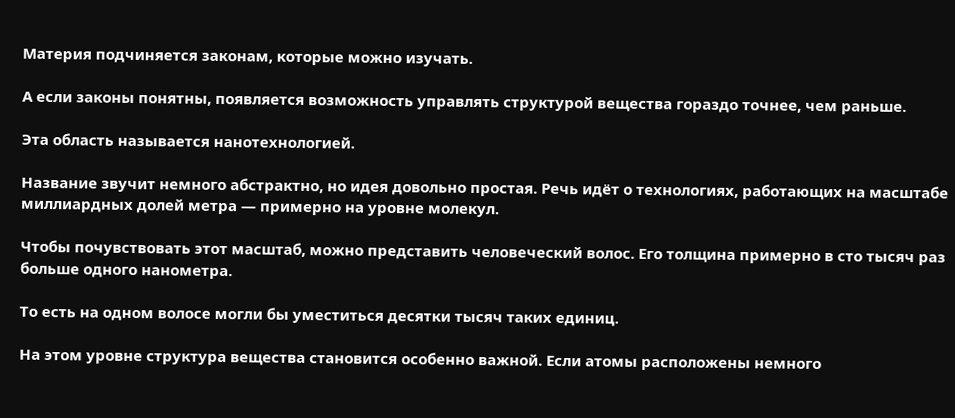Материя подчиняется законам, которые можно изучать.

А если законы понятны, появляется возможность управлять структурой вещества гораздо точнее, чем раньше.

Эта область называется нанотехнологией.

Название звучит немного абстрактно, но идея довольно простая. Речь идёт о технологиях, работающих на масштабе миллиардных долей метра — примерно на уровне молекул.

Чтобы почувствовать этот масштаб, можно представить человеческий волос. Его толщина примерно в сто тысяч раз больше одного нанометра.

То есть на одном волосе могли бы уместиться десятки тысяч таких единиц.

На этом уровне структура вещества становится особенно важной. Если атомы расположены немного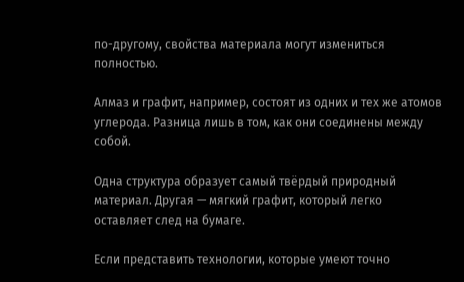по-другому, свойства материала могут измениться полностью.

Алмаз и графит, например, состоят из одних и тех же атомов углерода. Разница лишь в том, как они соединены между собой.

Одна структура образует самый твёрдый природный материал. Другая — мягкий графит, который легко оставляет след на бумаге.

Если представить технологии, которые умеют точно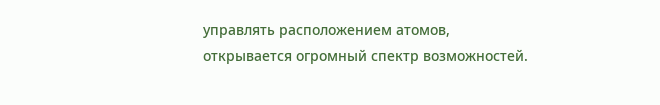управлять расположением атомов, открывается огромный спектр возможностей.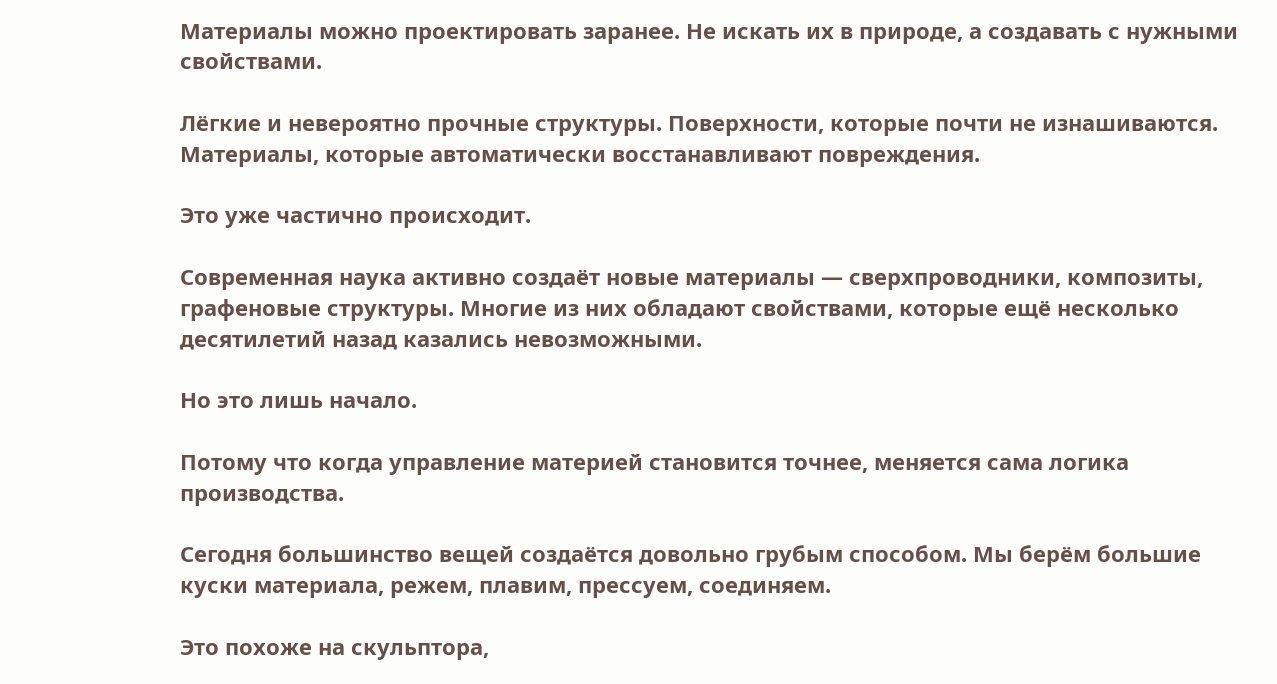Материалы можно проектировать заранее. Не искать их в природе, а создавать с нужными свойствами.

Лёгкие и невероятно прочные структуры. Поверхности, которые почти не изнашиваются. Материалы, которые автоматически восстанавливают повреждения.

Это уже частично происходит.

Современная наука активно создаёт новые материалы — сверхпроводники, композиты, графеновые структуры. Многие из них обладают свойствами, которые ещё несколько десятилетий назад казались невозможными.

Но это лишь начало.

Потому что когда управление материей становится точнее, меняется сама логика производства.

Сегодня большинство вещей создаётся довольно грубым способом. Мы берём большие куски материала, режем, плавим, прессуем, соединяем.

Это похоже на скульптора,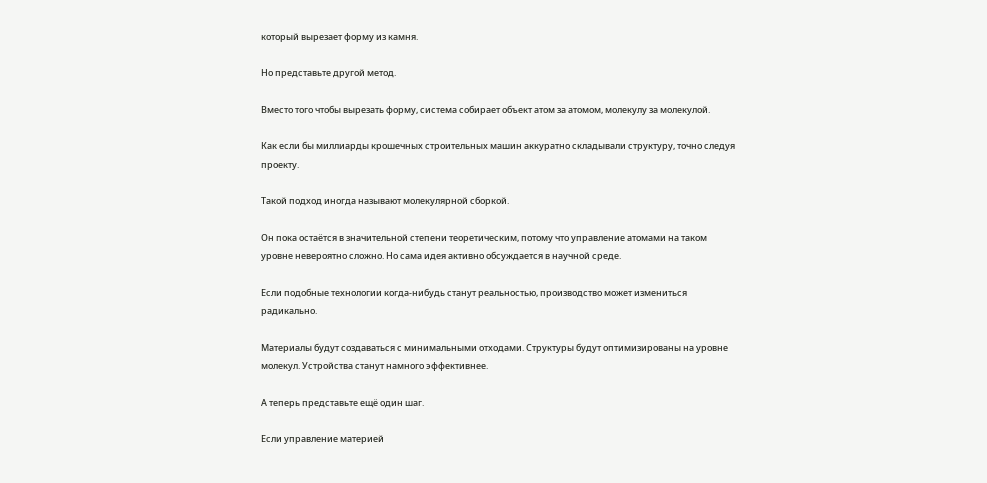который вырезает форму из камня.

Но представьте другой метод.

Вместо того чтобы вырезать форму, система собирает объект атом за атомом, молекулу за молекулой.

Как если бы миллиарды крошечных строительных машин аккуратно складывали структуру, точно следуя проекту.

Такой подход иногда называют молекулярной сборкой.

Он пока остаётся в значительной степени теоретическим, потому что управление атомами на таком уровне невероятно сложно. Но сама идея активно обсуждается в научной среде.

Если подобные технологии когда-нибудь станут реальностью, производство может измениться радикально.

Материалы будут создаваться с минимальными отходами. Структуры будут оптимизированы на уровне молекул. Устройства станут намного эффективнее.

А теперь представьте ещё один шаг.

Если управление материей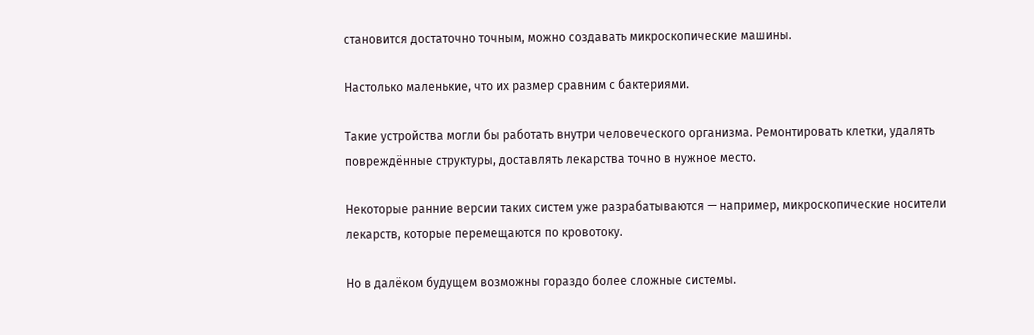становится достаточно точным, можно создавать микроскопические машины.

Настолько маленькие, что их размер сравним с бактериями.

Такие устройства могли бы работать внутри человеческого организма. Ремонтировать клетки, удалять повреждённые структуры, доставлять лекарства точно в нужное место.

Некоторые ранние версии таких систем уже разрабатываются — например, микроскопические носители лекарств, которые перемещаются по кровотоку.

Но в далёком будущем возможны гораздо более сложные системы.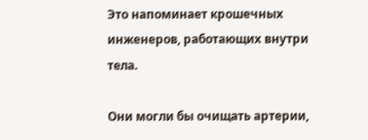Это напоминает крошечных инженеров, работающих внутри тела.

Они могли бы очищать артерии,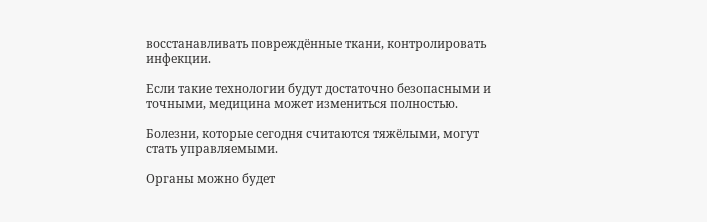восстанавливать повреждённые ткани, контролировать инфекции.

Если такие технологии будут достаточно безопасными и точными, медицина может измениться полностью.

Болезни, которые сегодня считаются тяжёлыми, могут стать управляемыми.

Органы можно будет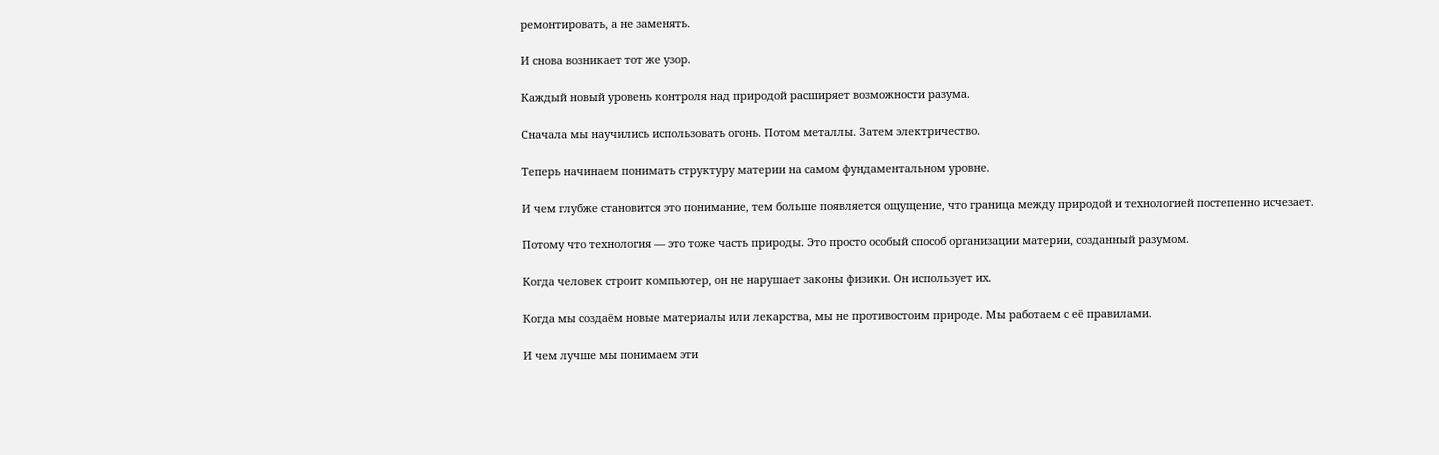ремонтировать, а не заменять.

И снова возникает тот же узор.

Каждый новый уровень контроля над природой расширяет возможности разума.

Сначала мы научились использовать огонь. Потом металлы. Затем электричество.

Теперь начинаем понимать структуру материи на самом фундаментальном уровне.

И чем глубже становится это понимание, тем больше появляется ощущение, что граница между природой и технологией постепенно исчезает.

Потому что технология — это тоже часть природы. Это просто особый способ организации материи, созданный разумом.

Когда человек строит компьютер, он не нарушает законы физики. Он использует их.

Когда мы создаём новые материалы или лекарства, мы не противостоим природе. Мы работаем с её правилами.

И чем лучше мы понимаем эти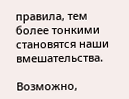правила, тем более тонкими становятся наши вмешательства.

Возможно,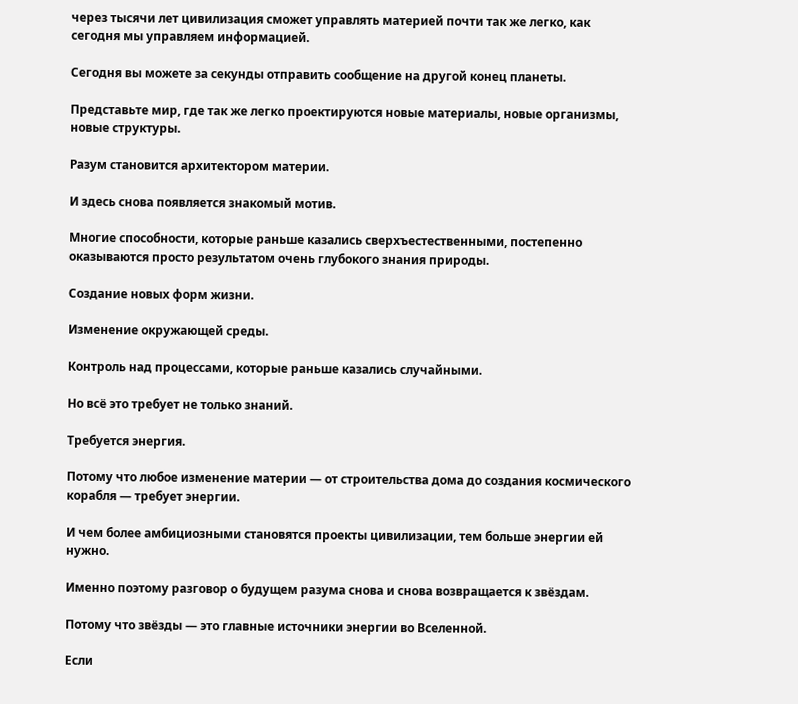через тысячи лет цивилизация сможет управлять материей почти так же легко, как сегодня мы управляем информацией.

Сегодня вы можете за секунды отправить сообщение на другой конец планеты.

Представьте мир, где так же легко проектируются новые материалы, новые организмы, новые структуры.

Разум становится архитектором материи.

И здесь снова появляется знакомый мотив.

Многие способности, которые раньше казались сверхъестественными, постепенно оказываются просто результатом очень глубокого знания природы.

Создание новых форм жизни.

Изменение окружающей среды.

Контроль над процессами, которые раньше казались случайными.

Но всё это требует не только знаний.

Требуется энергия.

Потому что любое изменение материи — от строительства дома до создания космического корабля — требует энергии.

И чем более амбициозными становятся проекты цивилизации, тем больше энергии ей нужно.

Именно поэтому разговор о будущем разума снова и снова возвращается к звёздам.

Потому что звёзды — это главные источники энергии во Вселенной.

Если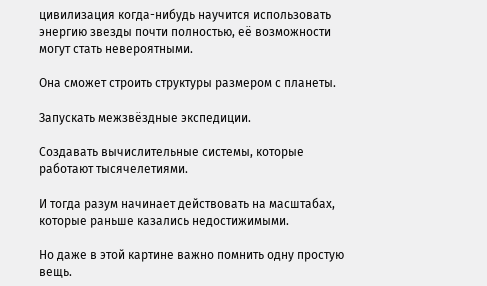цивилизация когда-нибудь научится использовать энергию звезды почти полностью, её возможности могут стать невероятными.

Она сможет строить структуры размером с планеты.

Запускать межзвёздные экспедиции.

Создавать вычислительные системы, которые работают тысячелетиями.

И тогда разум начинает действовать на масштабах, которые раньше казались недостижимыми.

Но даже в этой картине важно помнить одну простую вещь.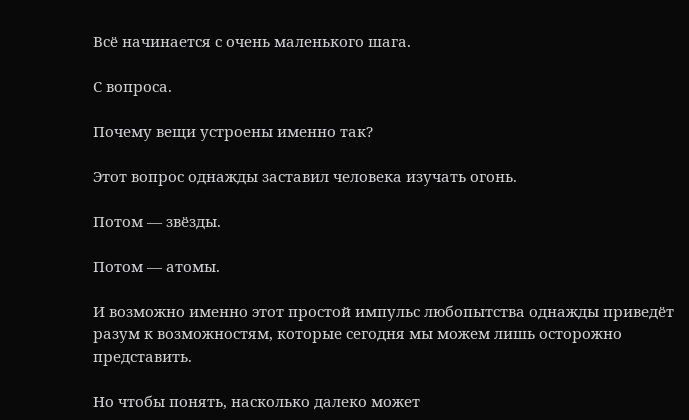Всё начинается с очень маленького шага.

С вопроса.

Почему вещи устроены именно так?

Этот вопрос однажды заставил человека изучать огонь.

Потом — звёзды.

Потом — атомы.

И возможно именно этот простой импульс любопытства однажды приведёт разум к возможностям, которые сегодня мы можем лишь осторожно представить.

Но чтобы понять, насколько далеко может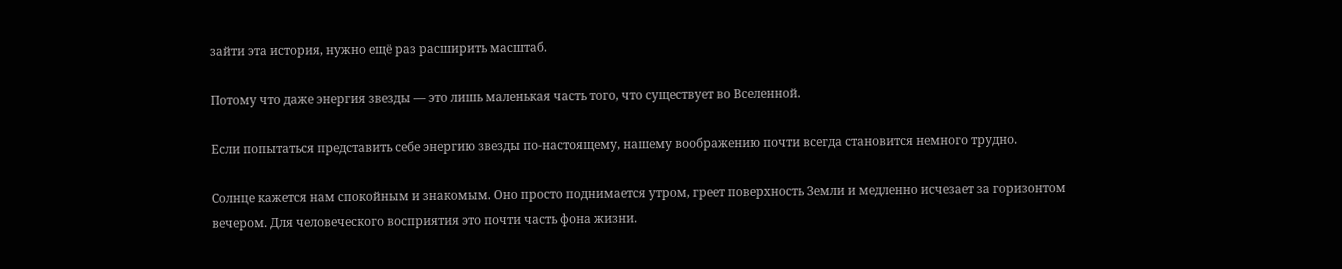зайти эта история, нужно ещё раз расширить масштаб.

Потому что даже энергия звезды — это лишь маленькая часть того, что существует во Вселенной.

Если попытаться представить себе энергию звезды по-настоящему, нашему воображению почти всегда становится немного трудно.

Солнце кажется нам спокойным и знакомым. Оно просто поднимается утром, греет поверхность Земли и медленно исчезает за горизонтом вечером. Для человеческого восприятия это почти часть фона жизни.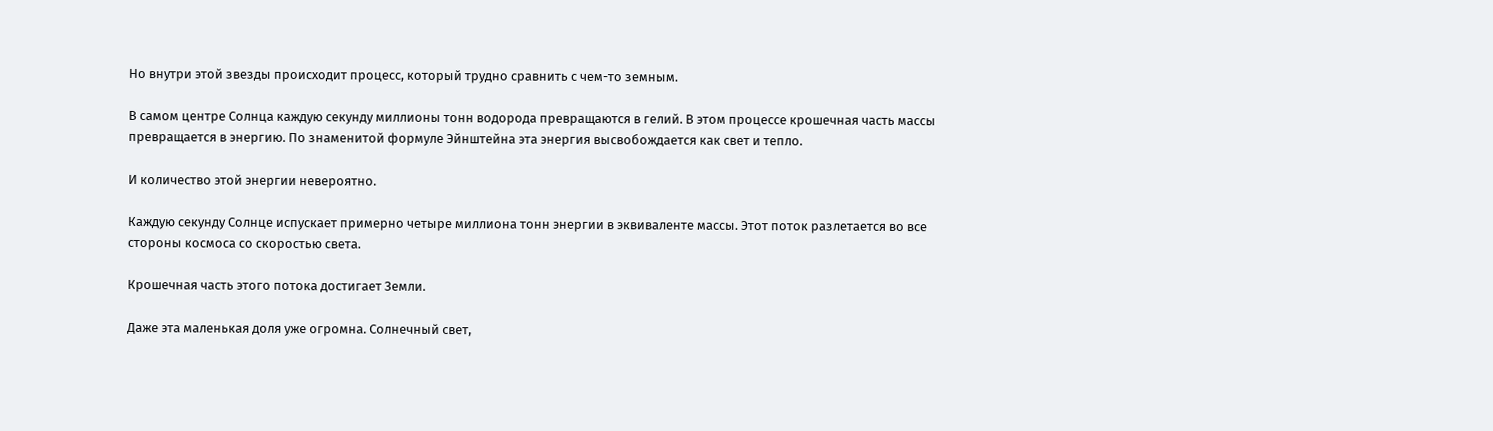Но внутри этой звезды происходит процесс, который трудно сравнить с чем-то земным.

В самом центре Солнца каждую секунду миллионы тонн водорода превращаются в гелий. В этом процессе крошечная часть массы превращается в энергию. По знаменитой формуле Эйнштейна эта энергия высвобождается как свет и тепло.

И количество этой энергии невероятно.

Каждую секунду Солнце испускает примерно четыре миллиона тонн энергии в эквиваленте массы. Этот поток разлетается во все стороны космоса со скоростью света.

Крошечная часть этого потока достигает Земли.

Даже эта маленькая доля уже огромна. Солнечный свет,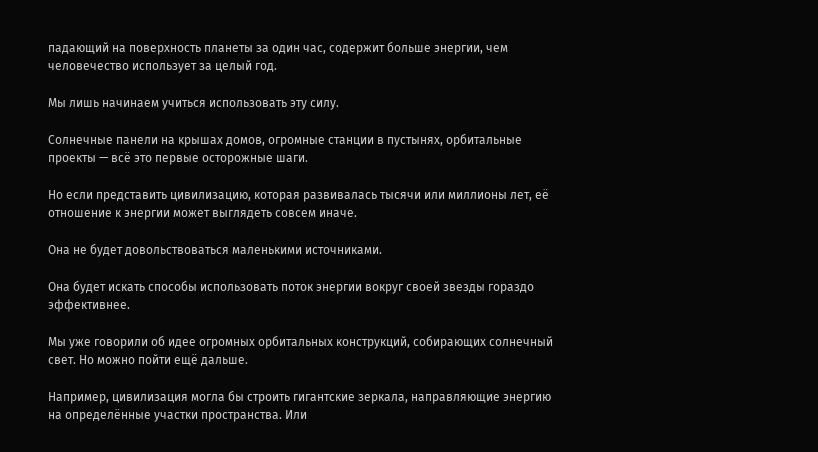падающий на поверхность планеты за один час, содержит больше энергии, чем человечество использует за целый год.

Мы лишь начинаем учиться использовать эту силу.

Солнечные панели на крышах домов, огромные станции в пустынях, орбитальные проекты — всё это первые осторожные шаги.

Но если представить цивилизацию, которая развивалась тысячи или миллионы лет, её отношение к энергии может выглядеть совсем иначе.

Она не будет довольствоваться маленькими источниками.

Она будет искать способы использовать поток энергии вокруг своей звезды гораздо эффективнее.

Мы уже говорили об идее огромных орбитальных конструкций, собирающих солнечный свет. Но можно пойти ещё дальше.

Например, цивилизация могла бы строить гигантские зеркала, направляющие энергию на определённые участки пространства. Или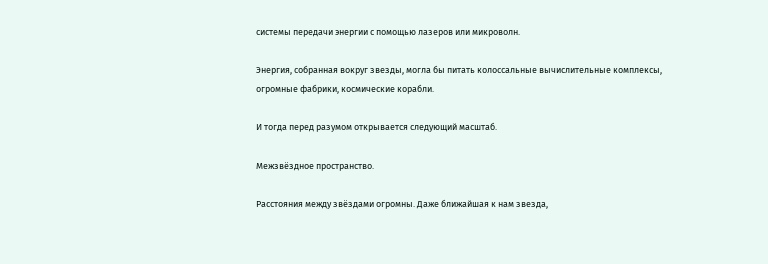системы передачи энергии с помощью лазеров или микроволн.

Энергия, собранная вокруг звезды, могла бы питать колоссальные вычислительные комплексы, огромные фабрики, космические корабли.

И тогда перед разумом открывается следующий масштаб.

Межзвёздное пространство.

Расстояния между звёздами огромны. Даже ближайшая к нам звезда,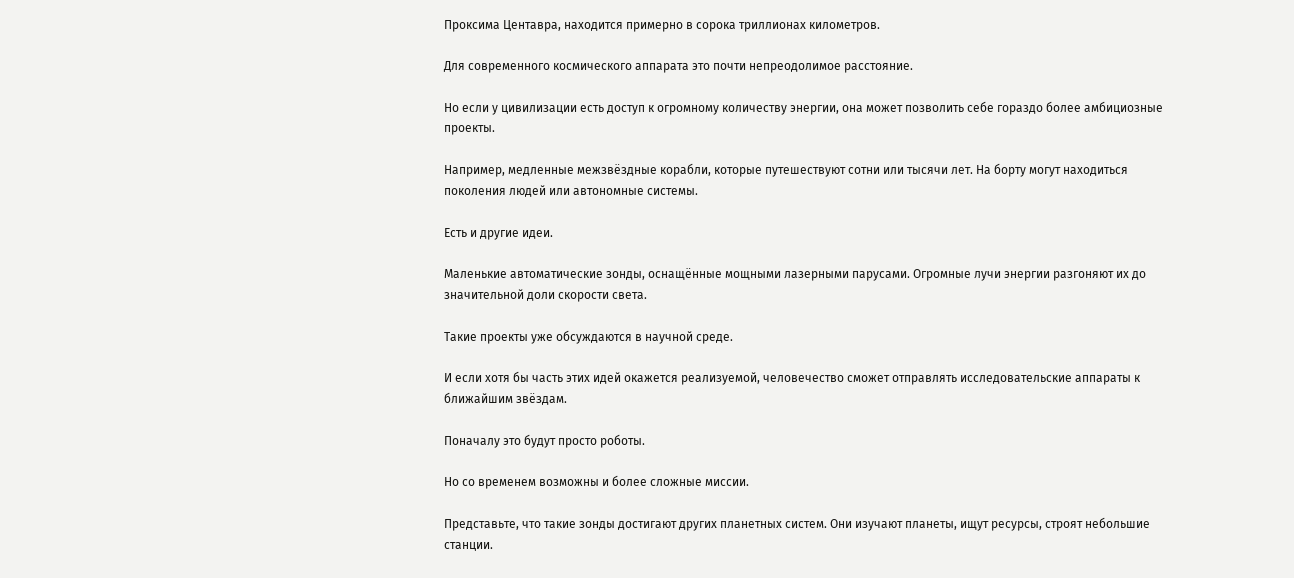Проксима Центавра, находится примерно в сорока триллионах километров.

Для современного космического аппарата это почти непреодолимое расстояние.

Но если у цивилизации есть доступ к огромному количеству энергии, она может позволить себе гораздо более амбициозные проекты.

Например, медленные межзвёздные корабли, которые путешествуют сотни или тысячи лет. На борту могут находиться поколения людей или автономные системы.

Есть и другие идеи.

Маленькие автоматические зонды, оснащённые мощными лазерными парусами. Огромные лучи энергии разгоняют их до значительной доли скорости света.

Такие проекты уже обсуждаются в научной среде.

И если хотя бы часть этих идей окажется реализуемой, человечество сможет отправлять исследовательские аппараты к ближайшим звёздам.

Поначалу это будут просто роботы.

Но со временем возможны и более сложные миссии.

Представьте, что такие зонды достигают других планетных систем. Они изучают планеты, ищут ресурсы, строят небольшие станции.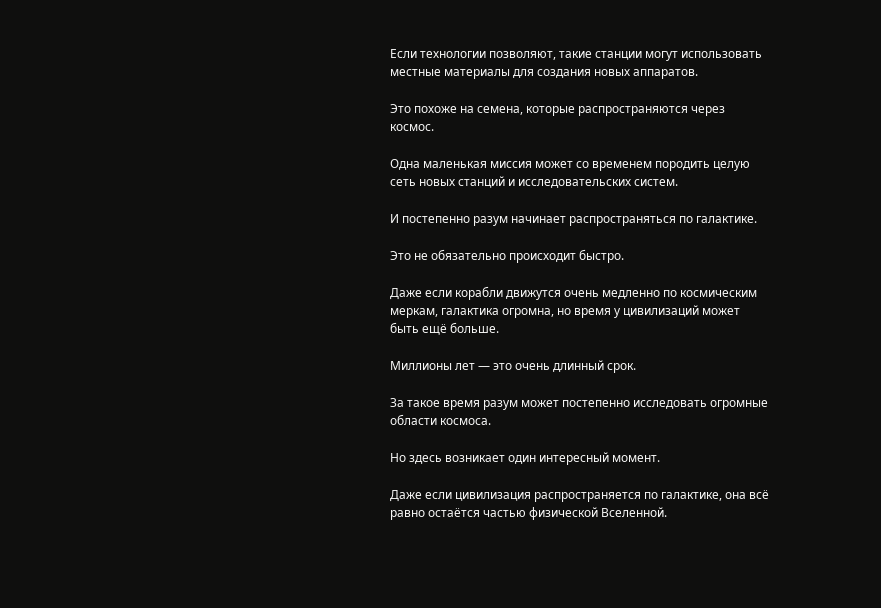Если технологии позволяют, такие станции могут использовать местные материалы для создания новых аппаратов.

Это похоже на семена, которые распространяются через космос.

Одна маленькая миссия может со временем породить целую сеть новых станций и исследовательских систем.

И постепенно разум начинает распространяться по галактике.

Это не обязательно происходит быстро.

Даже если корабли движутся очень медленно по космическим меркам, галактика огромна, но время у цивилизаций может быть ещё больше.

Миллионы лет — это очень длинный срок.

За такое время разум может постепенно исследовать огромные области космоса.

Но здесь возникает один интересный момент.

Даже если цивилизация распространяется по галактике, она всё равно остаётся частью физической Вселенной.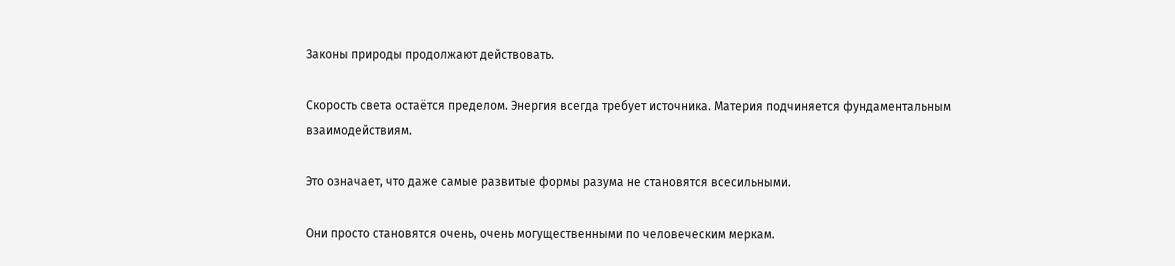Законы природы продолжают действовать.

Скорость света остаётся пределом. Энергия всегда требует источника. Материя подчиняется фундаментальным взаимодействиям.

Это означает, что даже самые развитые формы разума не становятся всесильными.

Они просто становятся очень, очень могущественными по человеческим меркам.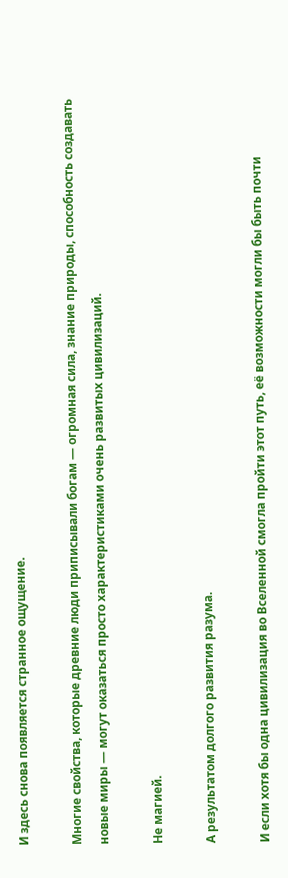И здесь снова появляется странное ощущение.

Многие свойства, которые древние люди приписывали богам — огромная сила, знание природы, способность создавать новые миры — могут оказаться просто характеристиками очень развитых цивилизаций.

Не магией.

А результатом долгого развития разума.

И если хотя бы одна цивилизация во Вселенной смогла пройти этот путь, её возможности могли бы быть почти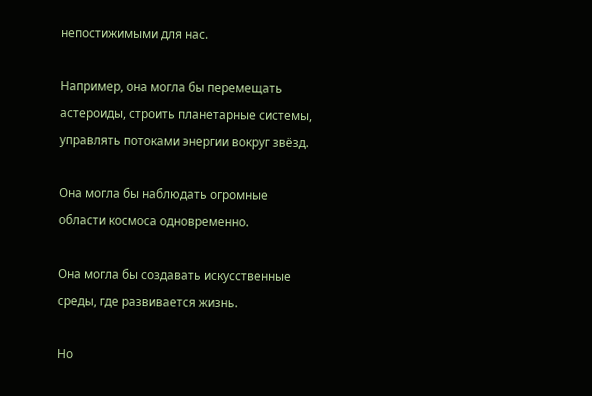непостижимыми для нас.

Например, она могла бы перемещать астероиды, строить планетарные системы, управлять потоками энергии вокруг звёзд.

Она могла бы наблюдать огромные области космоса одновременно.

Она могла бы создавать искусственные среды, где развивается жизнь.

Но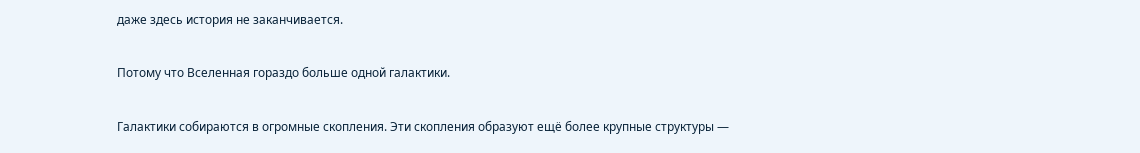даже здесь история не заканчивается.

Потому что Вселенная гораздо больше одной галактики.

Галактики собираются в огромные скопления. Эти скопления образуют ещё более крупные структуры —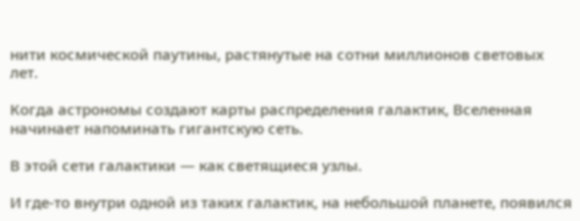нити космической паутины, растянутые на сотни миллионов световых лет.

Когда астрономы создают карты распределения галактик, Вселенная начинает напоминать гигантскую сеть.

В этой сети галактики — как светящиеся узлы.

И где-то внутри одной из таких галактик, на небольшой планете, появился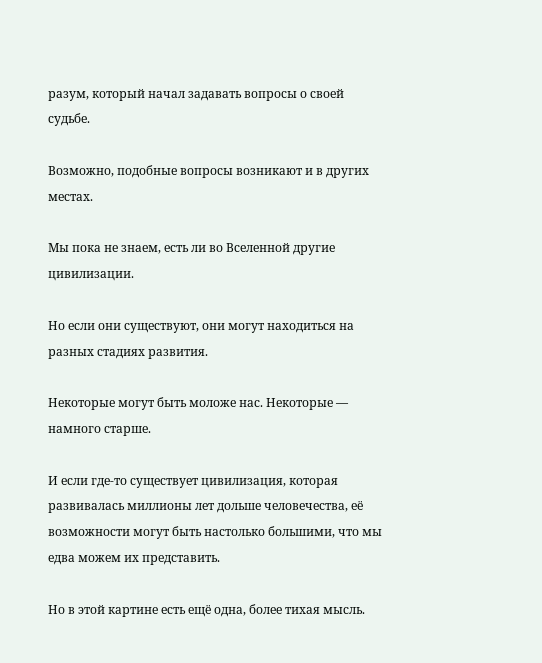разум, который начал задавать вопросы о своей судьбе.

Возможно, подобные вопросы возникают и в других местах.

Мы пока не знаем, есть ли во Вселенной другие цивилизации.

Но если они существуют, они могут находиться на разных стадиях развития.

Некоторые могут быть моложе нас. Некоторые — намного старше.

И если где-то существует цивилизация, которая развивалась миллионы лет дольше человечества, её возможности могут быть настолько большими, что мы едва можем их представить.

Но в этой картине есть ещё одна, более тихая мысль.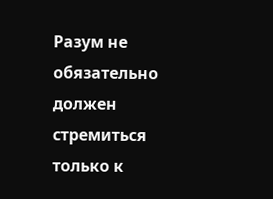Разум не обязательно должен стремиться только к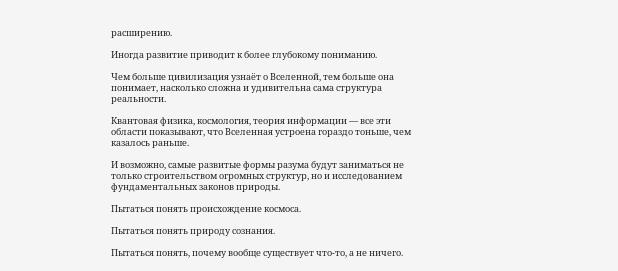расширению.

Иногда развитие приводит к более глубокому пониманию.

Чем больше цивилизация узнаёт о Вселенной, тем больше она понимает, насколько сложна и удивительна сама структура реальности.

Квантовая физика, космология, теория информации — все эти области показывают, что Вселенная устроена гораздо тоньше, чем казалось раньше.

И возможно, самые развитые формы разума будут заниматься не только строительством огромных структур, но и исследованием фундаментальных законов природы.

Пытаться понять происхождение космоса.

Пытаться понять природу сознания.

Пытаться понять, почему вообще существует что-то, а не ничего.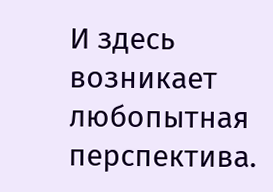И здесь возникает любопытная перспектива.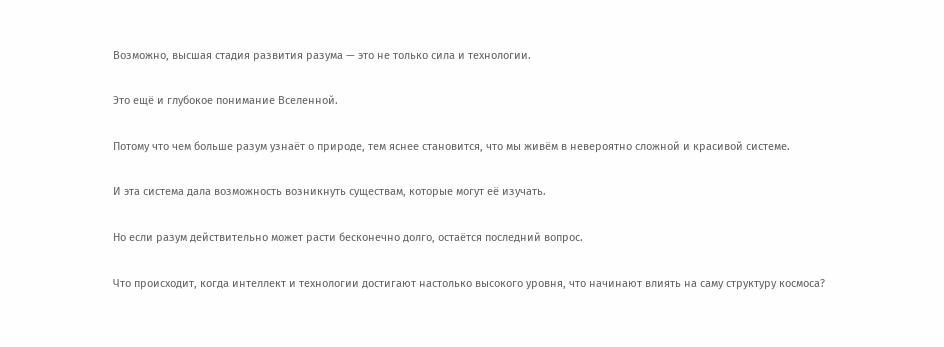Возможно, высшая стадия развития разума — это не только сила и технологии.

Это ещё и глубокое понимание Вселенной.

Потому что чем больше разум узнаёт о природе, тем яснее становится, что мы живём в невероятно сложной и красивой системе.

И эта система дала возможность возникнуть существам, которые могут её изучать.

Но если разум действительно может расти бесконечно долго, остаётся последний вопрос.

Что происходит, когда интеллект и технологии достигают настолько высокого уровня, что начинают влиять на саму структуру космоса?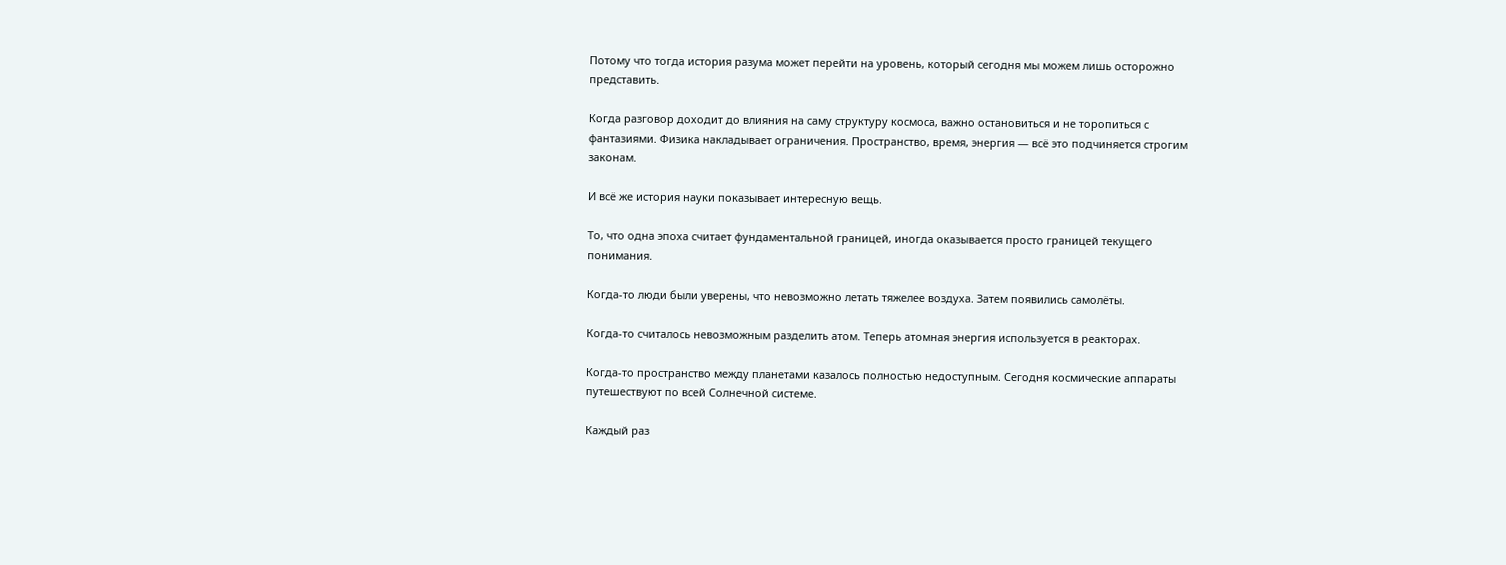Потому что тогда история разума может перейти на уровень, который сегодня мы можем лишь осторожно представить.

Когда разговор доходит до влияния на саму структуру космоса, важно остановиться и не торопиться с фантазиями. Физика накладывает ограничения. Пространство, время, энергия — всё это подчиняется строгим законам.

И всё же история науки показывает интересную вещь.

То, что одна эпоха считает фундаментальной границей, иногда оказывается просто границей текущего понимания.

Когда-то люди были уверены, что невозможно летать тяжелее воздуха. Затем появились самолёты.

Когда-то считалось невозможным разделить атом. Теперь атомная энергия используется в реакторах.

Когда-то пространство между планетами казалось полностью недоступным. Сегодня космические аппараты путешествуют по всей Солнечной системе.

Каждый раз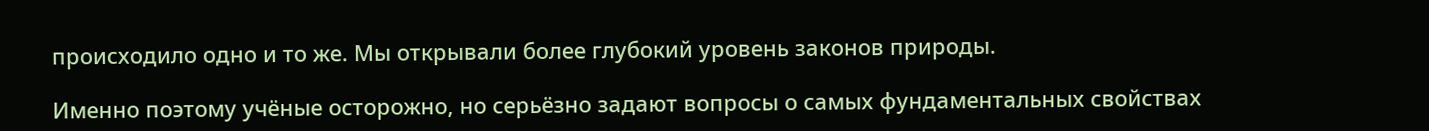происходило одно и то же. Мы открывали более глубокий уровень законов природы.

Именно поэтому учёные осторожно, но серьёзно задают вопросы о самых фундаментальных свойствах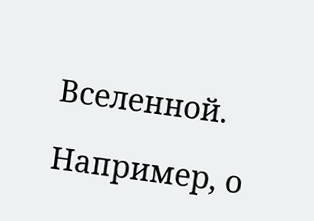Вселенной.

Например, о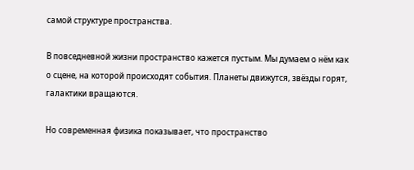самой структуре пространства.

В повседневной жизни пространство кажется пустым. Мы думаем о нём как о сцене, на которой происходят события. Планеты движутся, звёзды горят, галактики вращаются.

Но современная физика показывает, что пространство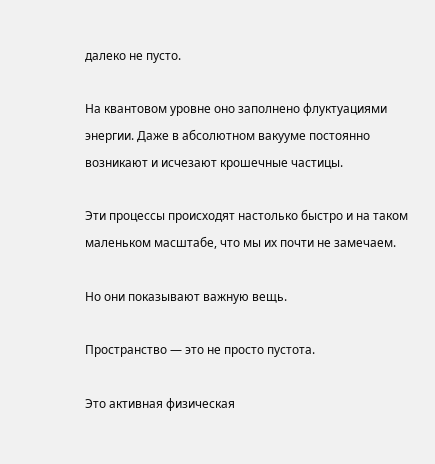далеко не пусто.

На квантовом уровне оно заполнено флуктуациями энергии. Даже в абсолютном вакууме постоянно возникают и исчезают крошечные частицы.

Эти процессы происходят настолько быстро и на таком маленьком масштабе, что мы их почти не замечаем.

Но они показывают важную вещь.

Пространство — это не просто пустота.

Это активная физическая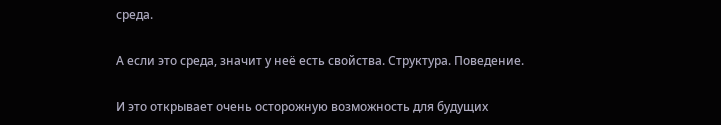среда.

А если это среда, значит у неё есть свойства. Структура. Поведение.

И это открывает очень осторожную возможность для будущих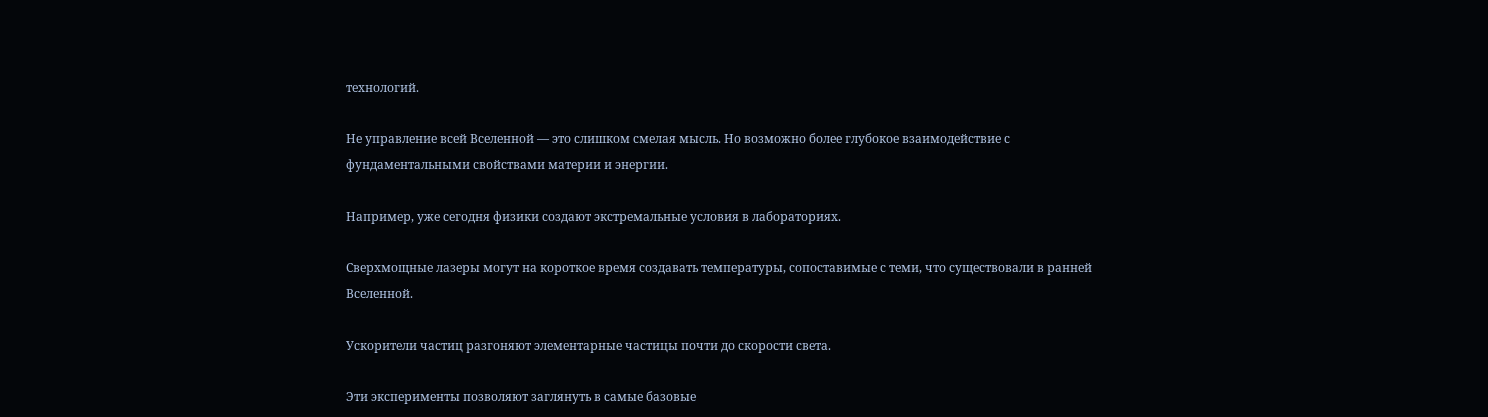технологий.

Не управление всей Вселенной — это слишком смелая мысль. Но возможно более глубокое взаимодействие с фундаментальными свойствами материи и энергии.

Например, уже сегодня физики создают экстремальные условия в лабораториях.

Сверхмощные лазеры могут на короткое время создавать температуры, сопоставимые с теми, что существовали в ранней Вселенной.

Ускорители частиц разгоняют элементарные частицы почти до скорости света.

Эти эксперименты позволяют заглянуть в самые базовые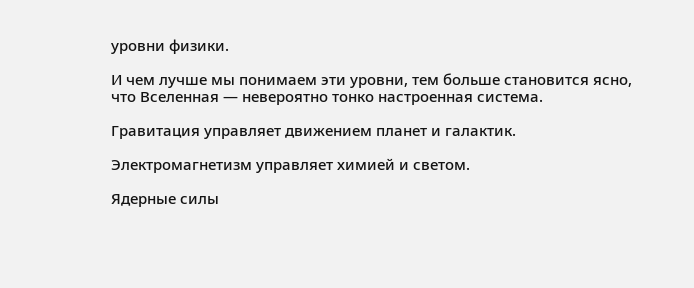уровни физики.

И чем лучше мы понимаем эти уровни, тем больше становится ясно, что Вселенная — невероятно тонко настроенная система.

Гравитация управляет движением планет и галактик.

Электромагнетизм управляет химией и светом.

Ядерные силы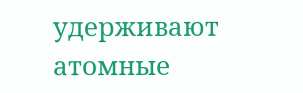удерживают атомные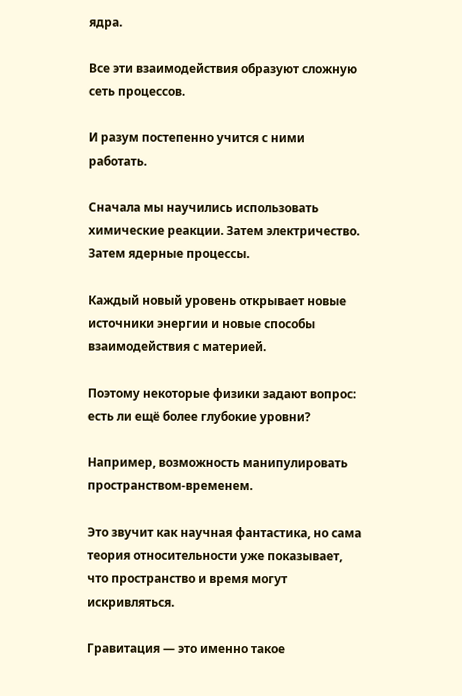ядра.

Все эти взаимодействия образуют сложную сеть процессов.

И разум постепенно учится с ними работать.

Сначала мы научились использовать химические реакции. Затем электричество. Затем ядерные процессы.

Каждый новый уровень открывает новые источники энергии и новые способы взаимодействия с материей.

Поэтому некоторые физики задают вопрос: есть ли ещё более глубокие уровни?

Например, возможность манипулировать пространством-временем.

Это звучит как научная фантастика, но сама теория относительности уже показывает, что пространство и время могут искривляться.

Гравитация — это именно такое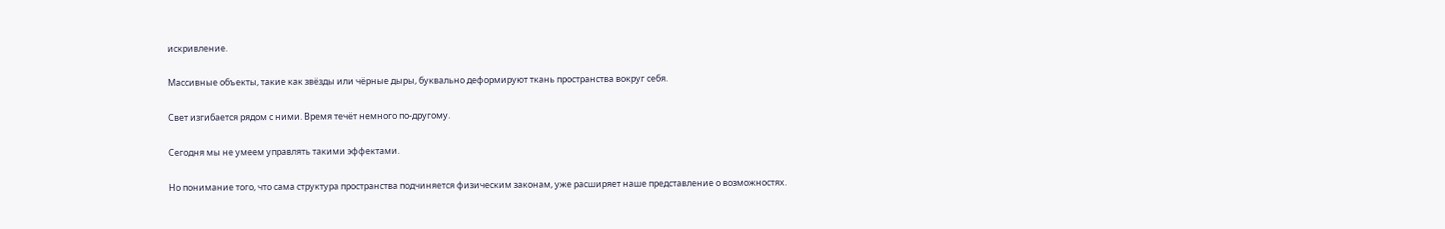искривление.

Массивные объекты, такие как звёзды или чёрные дыры, буквально деформируют ткань пространства вокруг себя.

Свет изгибается рядом с ними. Время течёт немного по-другому.

Сегодня мы не умеем управлять такими эффектами.

Но понимание того, что сама структура пространства подчиняется физическим законам, уже расширяет наше представление о возможностях.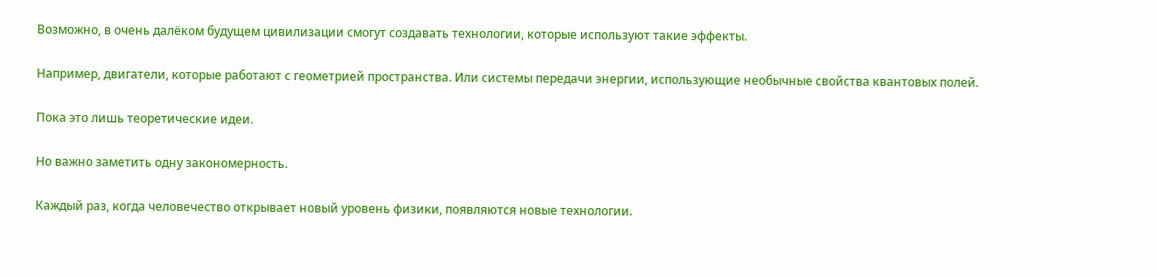Возможно, в очень далёком будущем цивилизации смогут создавать технологии, которые используют такие эффекты.

Например, двигатели, которые работают с геометрией пространства. Или системы передачи энергии, использующие необычные свойства квантовых полей.

Пока это лишь теоретические идеи.

Но важно заметить одну закономерность.

Каждый раз, когда человечество открывает новый уровень физики, появляются новые технологии.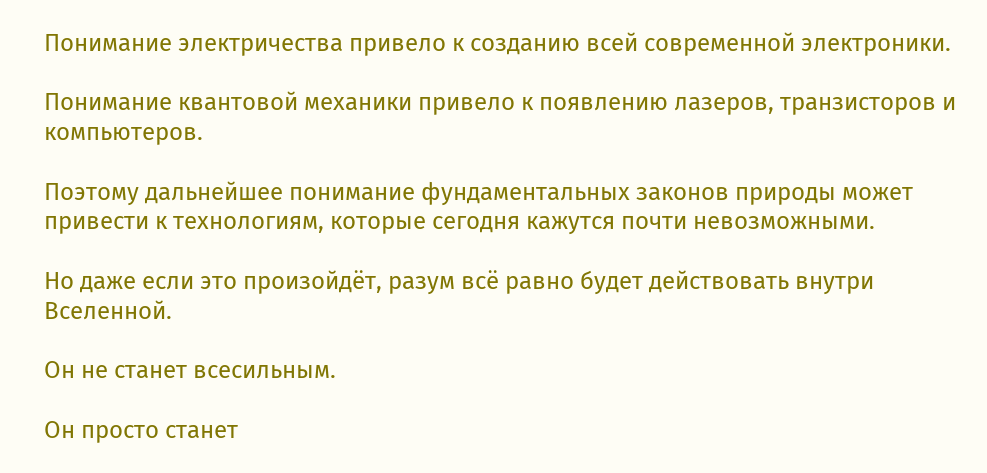Понимание электричества привело к созданию всей современной электроники.

Понимание квантовой механики привело к появлению лазеров, транзисторов и компьютеров.

Поэтому дальнейшее понимание фундаментальных законов природы может привести к технологиям, которые сегодня кажутся почти невозможными.

Но даже если это произойдёт, разум всё равно будет действовать внутри Вселенной.

Он не станет всесильным.

Он просто станет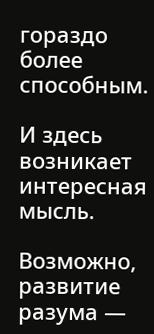гораздо более способным.

И здесь возникает интересная мысль.

Возможно, развитие разума —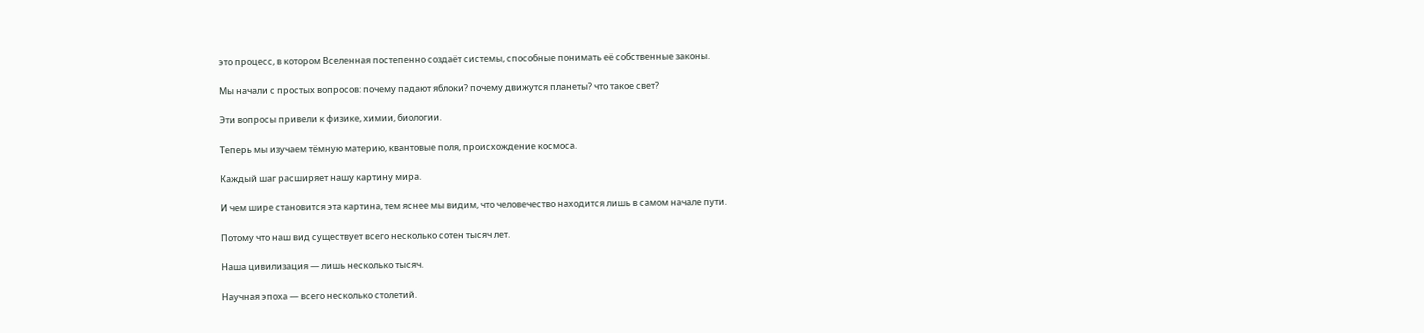это процесс, в котором Вселенная постепенно создаёт системы, способные понимать её собственные законы.

Мы начали с простых вопросов: почему падают яблоки? почему движутся планеты? что такое свет?

Эти вопросы привели к физике, химии, биологии.

Теперь мы изучаем тёмную материю, квантовые поля, происхождение космоса.

Каждый шаг расширяет нашу картину мира.

И чем шире становится эта картина, тем яснее мы видим, что человечество находится лишь в самом начале пути.

Потому что наш вид существует всего несколько сотен тысяч лет.

Наша цивилизация — лишь несколько тысяч.

Научная эпоха — всего несколько столетий.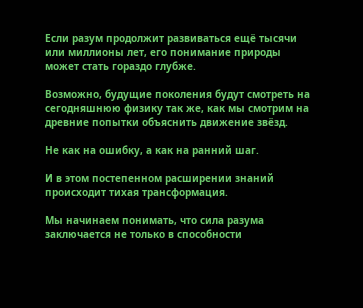Если разум продолжит развиваться ещё тысячи или миллионы лет, его понимание природы может стать гораздо глубже.

Возможно, будущие поколения будут смотреть на сегодняшнюю физику так же, как мы смотрим на древние попытки объяснить движение звёзд.

Не как на ошибку, а как на ранний шаг.

И в этом постепенном расширении знаний происходит тихая трансформация.

Мы начинаем понимать, что сила разума заключается не только в способности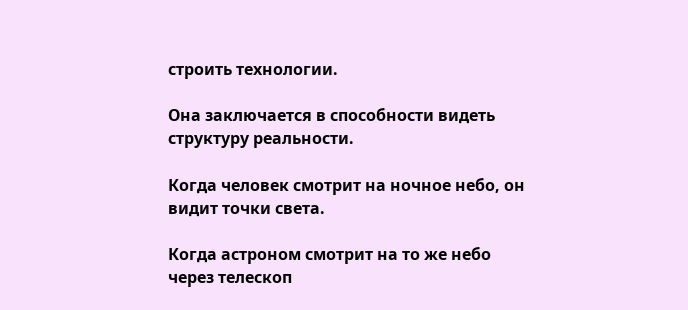строить технологии.

Она заключается в способности видеть структуру реальности.

Когда человек смотрит на ночное небо, он видит точки света.

Когда астроном смотрит на то же небо через телескоп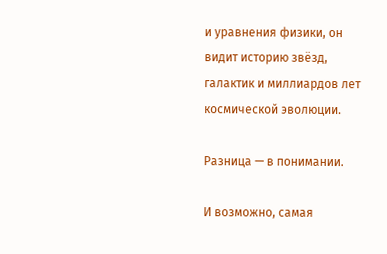и уравнения физики, он видит историю звёзд, галактик и миллиардов лет космической эволюции.

Разница — в понимании.

И возможно, самая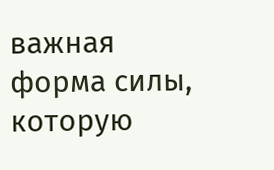важная форма силы, которую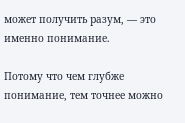может получить разум, — это именно понимание.

Потому что чем глубже понимание, тем точнее можно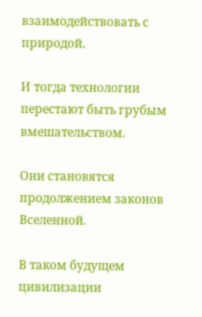взаимодействовать с природой.

И тогда технологии перестают быть грубым вмешательством.

Они становятся продолжением законов Вселенной.

В таком будущем цивилизации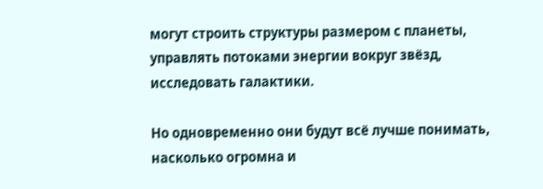могут строить структуры размером с планеты, управлять потоками энергии вокруг звёзд, исследовать галактики.

Но одновременно они будут всё лучше понимать, насколько огромна и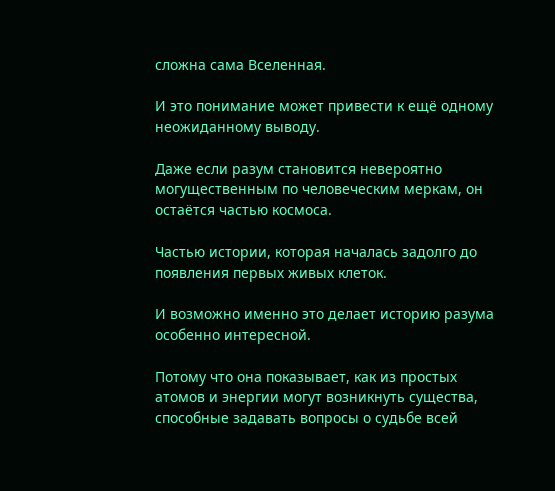сложна сама Вселенная.

И это понимание может привести к ещё одному неожиданному выводу.

Даже если разум становится невероятно могущественным по человеческим меркам, он остаётся частью космоса.

Частью истории, которая началась задолго до появления первых живых клеток.

И возможно именно это делает историю разума особенно интересной.

Потому что она показывает, как из простых атомов и энергии могут возникнуть существа, способные задавать вопросы о судьбе всей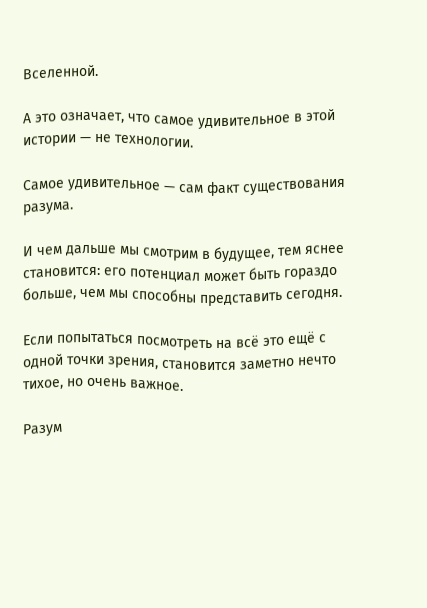Вселенной.

А это означает, что самое удивительное в этой истории — не технологии.

Самое удивительное — сам факт существования разума.

И чем дальше мы смотрим в будущее, тем яснее становится: его потенциал может быть гораздо больше, чем мы способны представить сегодня.

Если попытаться посмотреть на всё это ещё с одной точки зрения, становится заметно нечто тихое, но очень важное.

Разум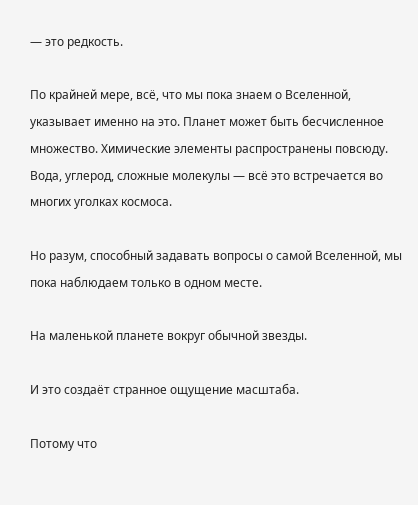— это редкость.

По крайней мере, всё, что мы пока знаем о Вселенной, указывает именно на это. Планет может быть бесчисленное множество. Химические элементы распространены повсюду. Вода, углерод, сложные молекулы — всё это встречается во многих уголках космоса.

Но разум, способный задавать вопросы о самой Вселенной, мы пока наблюдаем только в одном месте.

На маленькой планете вокруг обычной звезды.

И это создаёт странное ощущение масштаба.

Потому что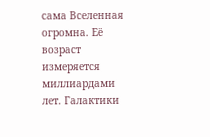сама Вселенная огромна. Её возраст измеряется миллиардами лет. Галактики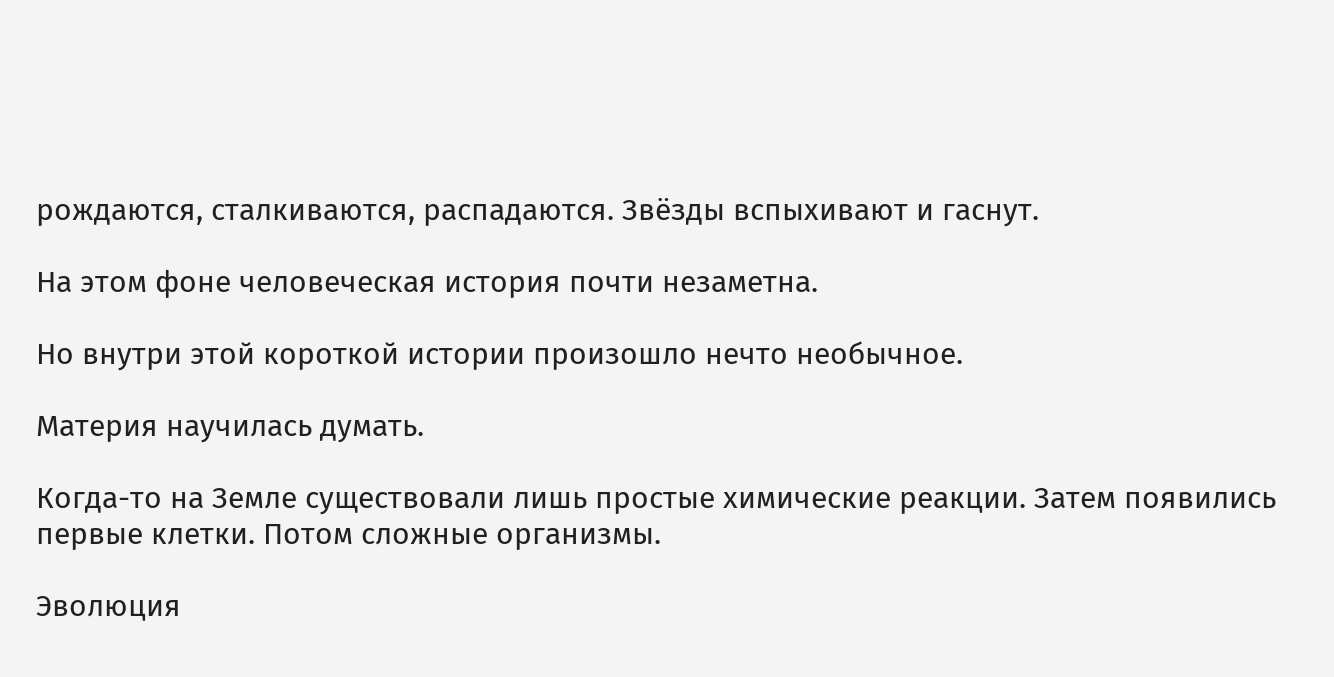рождаются, сталкиваются, распадаются. Звёзды вспыхивают и гаснут.

На этом фоне человеческая история почти незаметна.

Но внутри этой короткой истории произошло нечто необычное.

Материя научилась думать.

Когда-то на Земле существовали лишь простые химические реакции. Затем появились первые клетки. Потом сложные организмы.

Эволюция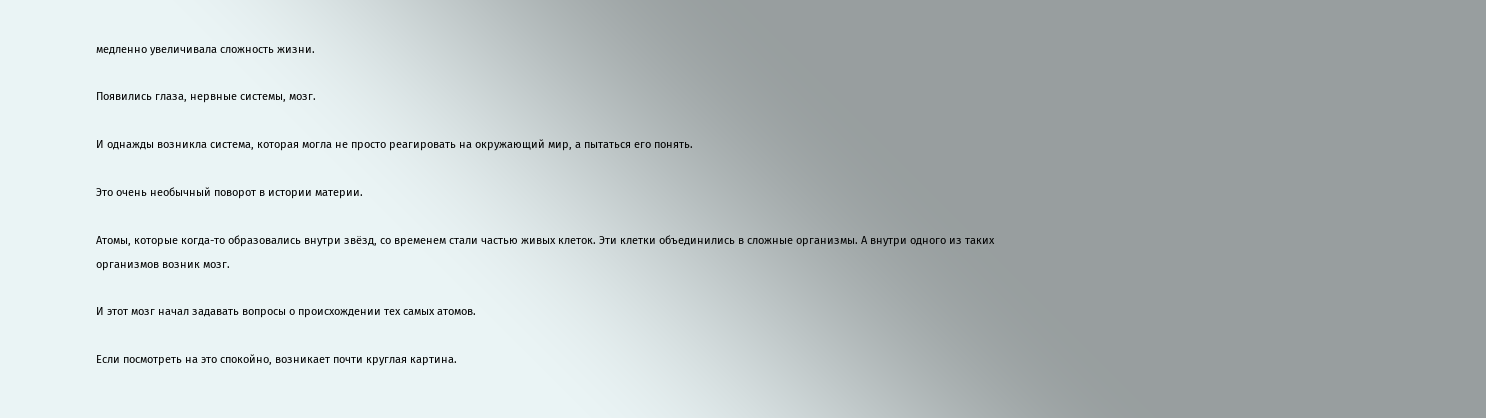медленно увеличивала сложность жизни.

Появились глаза, нервные системы, мозг.

И однажды возникла система, которая могла не просто реагировать на окружающий мир, а пытаться его понять.

Это очень необычный поворот в истории материи.

Атомы, которые когда-то образовались внутри звёзд, со временем стали частью живых клеток. Эти клетки объединились в сложные организмы. А внутри одного из таких организмов возник мозг.

И этот мозг начал задавать вопросы о происхождении тех самых атомов.

Если посмотреть на это спокойно, возникает почти круглая картина.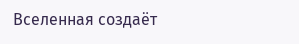Вселенная создаёт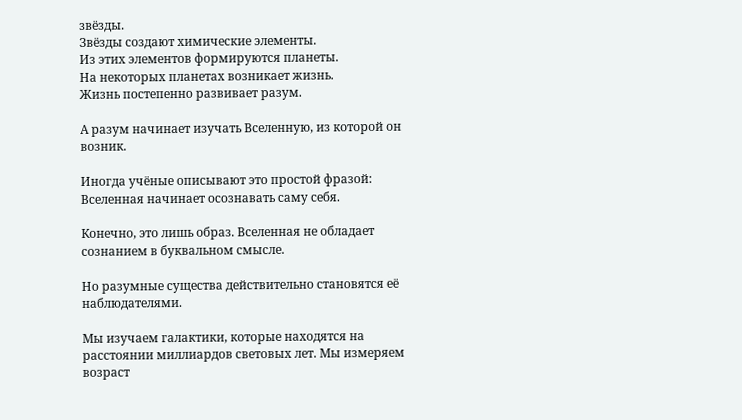звёзды.
Звёзды создают химические элементы.
Из этих элементов формируются планеты.
На некоторых планетах возникает жизнь.
Жизнь постепенно развивает разум.

А разум начинает изучать Вселенную, из которой он возник.

Иногда учёные описывают это простой фразой: Вселенная начинает осознавать саму себя.

Конечно, это лишь образ. Вселенная не обладает сознанием в буквальном смысле.

Но разумные существа действительно становятся её наблюдателями.

Мы изучаем галактики, которые находятся на расстоянии миллиардов световых лет. Мы измеряем возраст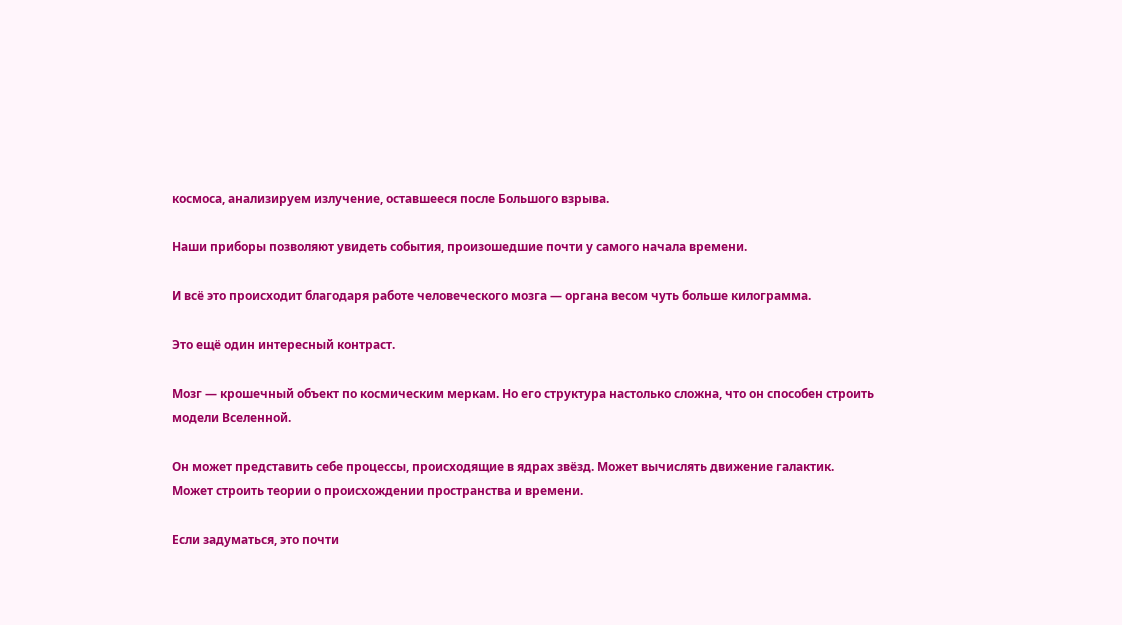космоса, анализируем излучение, оставшееся после Большого взрыва.

Наши приборы позволяют увидеть события, произошедшие почти у самого начала времени.

И всё это происходит благодаря работе человеческого мозга — органа весом чуть больше килограмма.

Это ещё один интересный контраст.

Мозг — крошечный объект по космическим меркам. Но его структура настолько сложна, что он способен строить модели Вселенной.

Он может представить себе процессы, происходящие в ядрах звёзд. Может вычислять движение галактик. Может строить теории о происхождении пространства и времени.

Если задуматься, это почти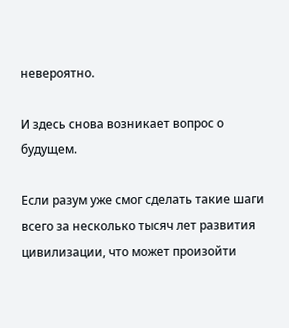невероятно.

И здесь снова возникает вопрос о будущем.

Если разум уже смог сделать такие шаги всего за несколько тысяч лет развития цивилизации, что может произойти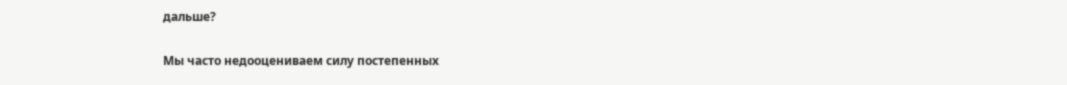дальше?

Мы часто недооцениваем силу постепенных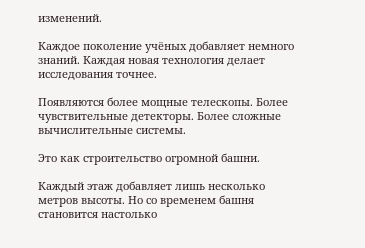изменений.

Каждое поколение учёных добавляет немного знаний. Каждая новая технология делает исследования точнее.

Появляются более мощные телескопы. Более чувствительные детекторы. Более сложные вычислительные системы.

Это как строительство огромной башни.

Каждый этаж добавляет лишь несколько метров высоты. Но со временем башня становится настолько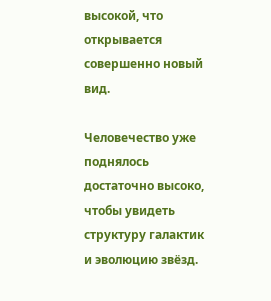высокой, что открывается совершенно новый вид.

Человечество уже поднялось достаточно высоко, чтобы увидеть структуру галактик и эволюцию звёзд.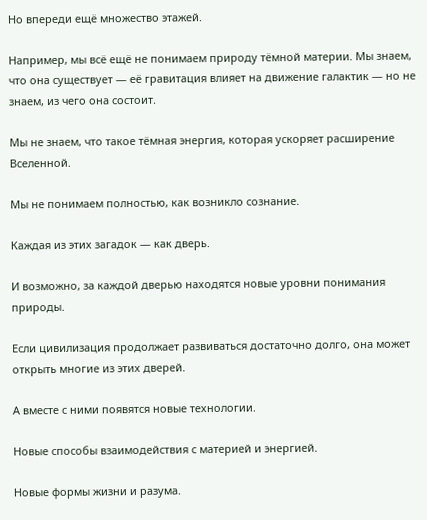Но впереди ещё множество этажей.

Например, мы всё ещё не понимаем природу тёмной материи. Мы знаем, что она существует — её гравитация влияет на движение галактик — но не знаем, из чего она состоит.

Мы не знаем, что такое тёмная энергия, которая ускоряет расширение Вселенной.

Мы не понимаем полностью, как возникло сознание.

Каждая из этих загадок — как дверь.

И возможно, за каждой дверью находятся новые уровни понимания природы.

Если цивилизация продолжает развиваться достаточно долго, она может открыть многие из этих дверей.

А вместе с ними появятся новые технологии.

Новые способы взаимодействия с материей и энергией.

Новые формы жизни и разума.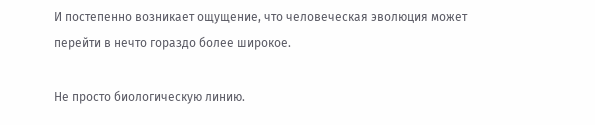И постепенно возникает ощущение, что человеческая эволюция может перейти в нечто гораздо более широкое.

Не просто биологическую линию.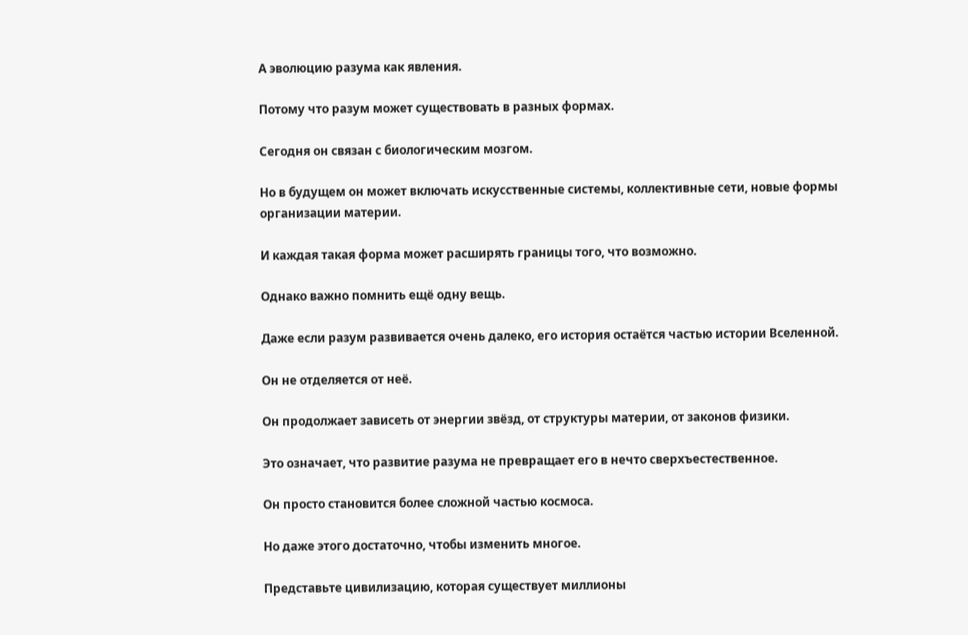А эволюцию разума как явления.

Потому что разум может существовать в разных формах.

Сегодня он связан с биологическим мозгом.

Но в будущем он может включать искусственные системы, коллективные сети, новые формы организации материи.

И каждая такая форма может расширять границы того, что возможно.

Однако важно помнить ещё одну вещь.

Даже если разум развивается очень далеко, его история остаётся частью истории Вселенной.

Он не отделяется от неё.

Он продолжает зависеть от энергии звёзд, от структуры материи, от законов физики.

Это означает, что развитие разума не превращает его в нечто сверхъестественное.

Он просто становится более сложной частью космоса.

Но даже этого достаточно, чтобы изменить многое.

Представьте цивилизацию, которая существует миллионы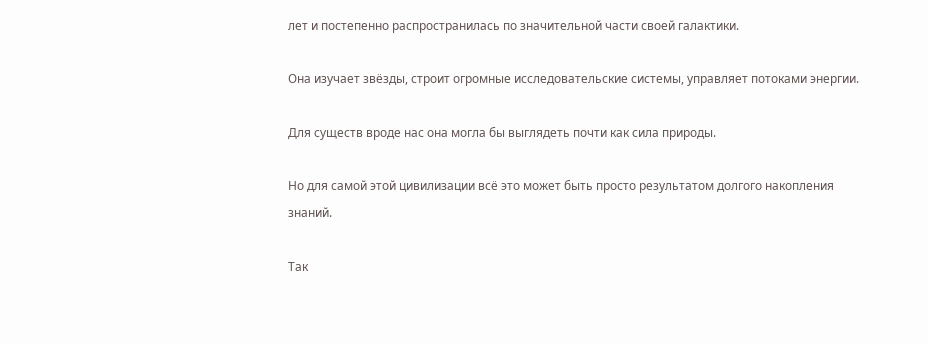лет и постепенно распространилась по значительной части своей галактики.

Она изучает звёзды, строит огромные исследовательские системы, управляет потоками энергии.

Для существ вроде нас она могла бы выглядеть почти как сила природы.

Но для самой этой цивилизации всё это может быть просто результатом долгого накопления знаний.

Так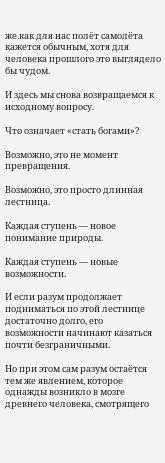же как для нас полёт самолёта кажется обычным, хотя для человека прошлого это выглядело бы чудом.

И здесь мы снова возвращаемся к исходному вопросу.

Что означает «стать богами»?

Возможно, это не момент превращения.

Возможно, это просто длинная лестница.

Каждая ступень — новое понимание природы.

Каждая ступень — новые возможности.

И если разум продолжает подниматься по этой лестнице достаточно долго, его возможности начинают казаться почти безграничными.

Но при этом сам разум остаётся тем же явлением, которое однажды возникло в мозге древнего человека, смотрящего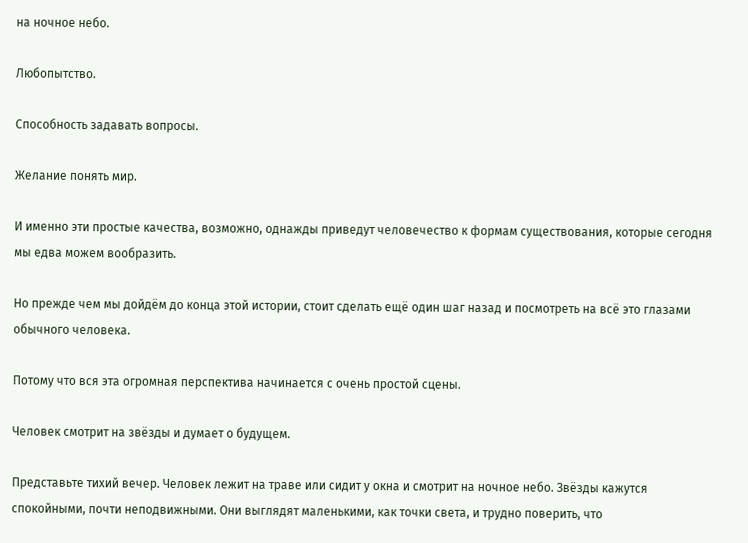на ночное небо.

Любопытство.

Способность задавать вопросы.

Желание понять мир.

И именно эти простые качества, возможно, однажды приведут человечество к формам существования, которые сегодня мы едва можем вообразить.

Но прежде чем мы дойдём до конца этой истории, стоит сделать ещё один шаг назад и посмотреть на всё это глазами обычного человека.

Потому что вся эта огромная перспектива начинается с очень простой сцены.

Человек смотрит на звёзды и думает о будущем.

Представьте тихий вечер. Человек лежит на траве или сидит у окна и смотрит на ночное небо. Звёзды кажутся спокойными, почти неподвижными. Они выглядят маленькими, как точки света, и трудно поверить, что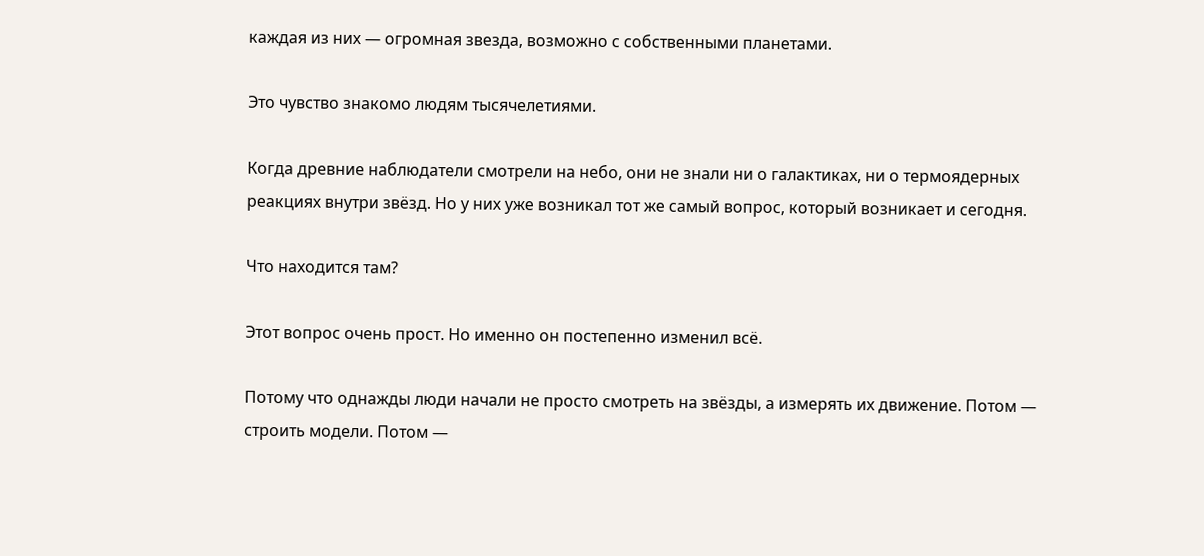каждая из них — огромная звезда, возможно с собственными планетами.

Это чувство знакомо людям тысячелетиями.

Когда древние наблюдатели смотрели на небо, они не знали ни о галактиках, ни о термоядерных реакциях внутри звёзд. Но у них уже возникал тот же самый вопрос, который возникает и сегодня.

Что находится там?

Этот вопрос очень прост. Но именно он постепенно изменил всё.

Потому что однажды люди начали не просто смотреть на звёзды, а измерять их движение. Потом — строить модели. Потом —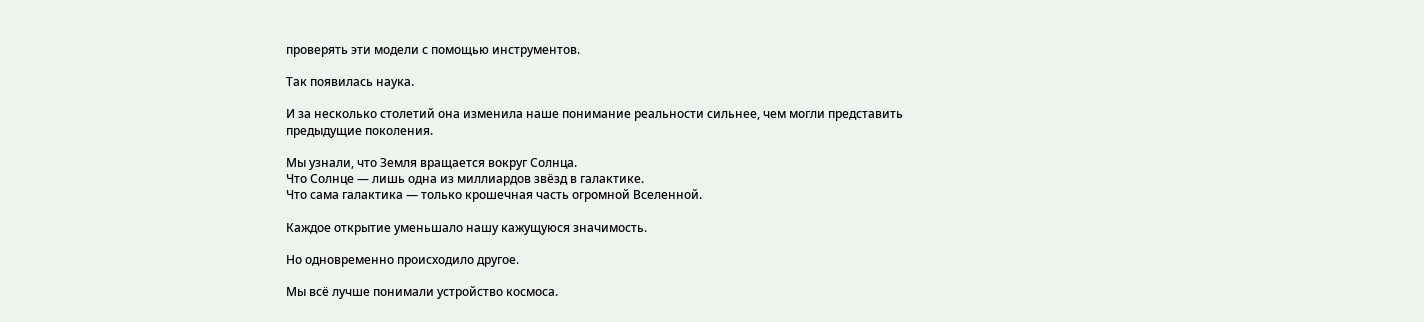проверять эти модели с помощью инструментов.

Так появилась наука.

И за несколько столетий она изменила наше понимание реальности сильнее, чем могли представить предыдущие поколения.

Мы узнали, что Земля вращается вокруг Солнца.
Что Солнце — лишь одна из миллиардов звёзд в галактике.
Что сама галактика — только крошечная часть огромной Вселенной.

Каждое открытие уменьшало нашу кажущуюся значимость.

Но одновременно происходило другое.

Мы всё лучше понимали устройство космоса.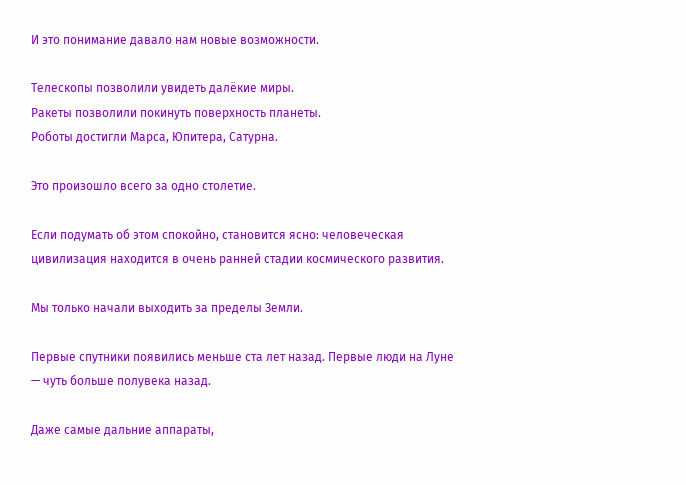И это понимание давало нам новые возможности.

Телескопы позволили увидеть далёкие миры.
Ракеты позволили покинуть поверхность планеты.
Роботы достигли Марса, Юпитера, Сатурна.

Это произошло всего за одно столетие.

Если подумать об этом спокойно, становится ясно: человеческая цивилизация находится в очень ранней стадии космического развития.

Мы только начали выходить за пределы Земли.

Первые спутники появились меньше ста лет назад. Первые люди на Луне — чуть больше полувека назад.

Даже самые дальние аппараты,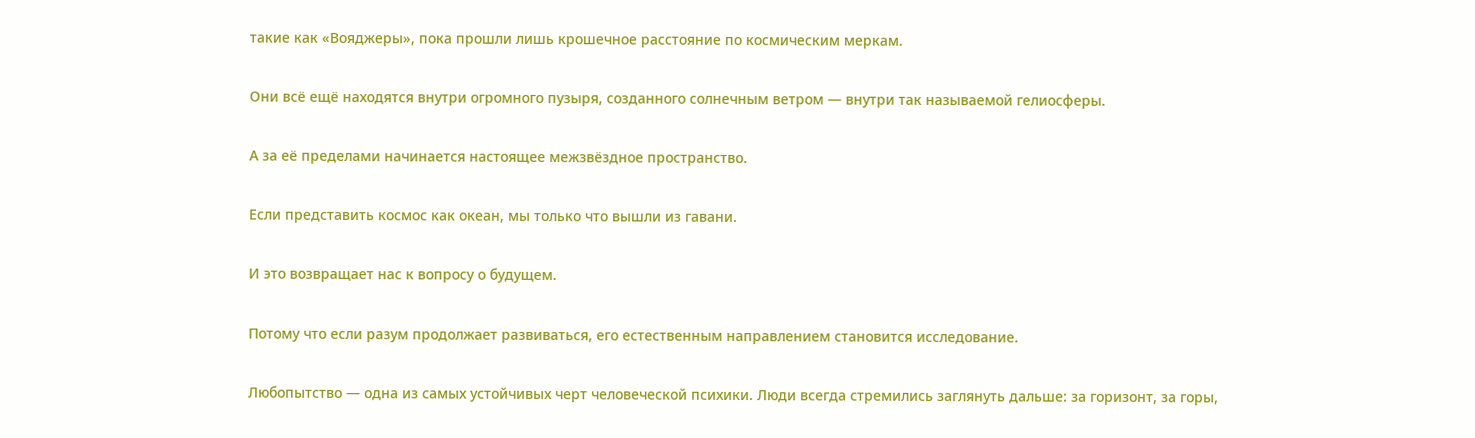такие как «Вояджеры», пока прошли лишь крошечное расстояние по космическим меркам.

Они всё ещё находятся внутри огромного пузыря, созданного солнечным ветром — внутри так называемой гелиосферы.

А за её пределами начинается настоящее межзвёздное пространство.

Если представить космос как океан, мы только что вышли из гавани.

И это возвращает нас к вопросу о будущем.

Потому что если разум продолжает развиваться, его естественным направлением становится исследование.

Любопытство — одна из самых устойчивых черт человеческой психики. Люди всегда стремились заглянуть дальше: за горизонт, за горы,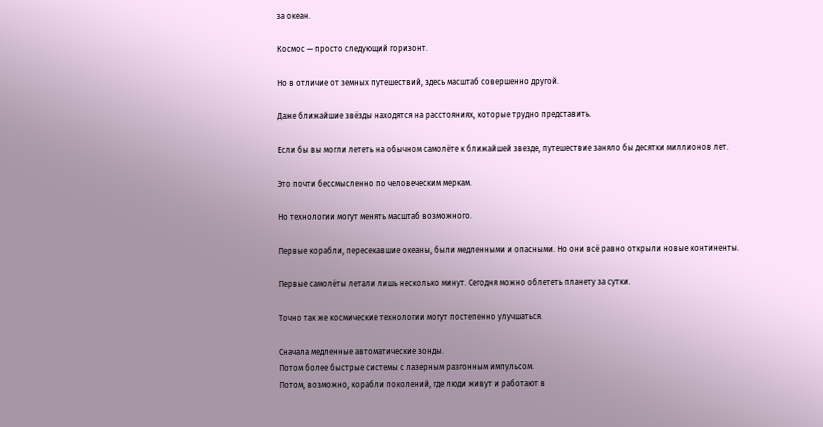за океан.

Космос — просто следующий горизонт.

Но в отличие от земных путешествий, здесь масштаб совершенно другой.

Даже ближайшие звёзды находятся на расстояниях, которые трудно представить.

Если бы вы могли лететь на обычном самолёте к ближайшей звезде, путешествие заняло бы десятки миллионов лет.

Это почти бессмысленно по человеческим меркам.

Но технологии могут менять масштаб возможного.

Первые корабли, пересекавшие океаны, были медленными и опасными. Но они всё равно открыли новые континенты.

Первые самолёты летали лишь несколько минут. Сегодня можно облететь планету за сутки.

Точно так же космические технологии могут постепенно улучшаться.

Сначала медленные автоматические зонды.
Потом более быстрые системы с лазерным разгонным импульсом.
Потом, возможно, корабли поколений, где люди живут и работают в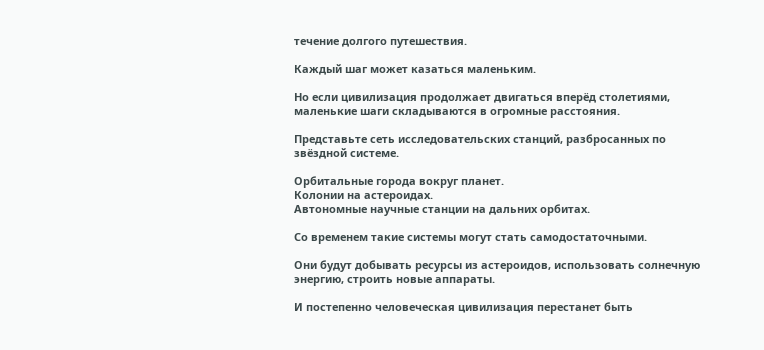течение долгого путешествия.

Каждый шаг может казаться маленьким.

Но если цивилизация продолжает двигаться вперёд столетиями, маленькие шаги складываются в огромные расстояния.

Представьте сеть исследовательских станций, разбросанных по звёздной системе.

Орбитальные города вокруг планет.
Колонии на астероидах.
Автономные научные станции на дальних орбитах.

Со временем такие системы могут стать самодостаточными.

Они будут добывать ресурсы из астероидов, использовать солнечную энергию, строить новые аппараты.

И постепенно человеческая цивилизация перестанет быть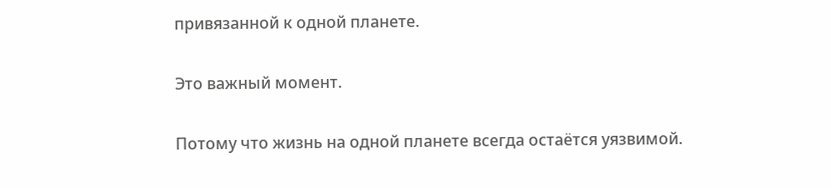привязанной к одной планете.

Это важный момент.

Потому что жизнь на одной планете всегда остаётся уязвимой.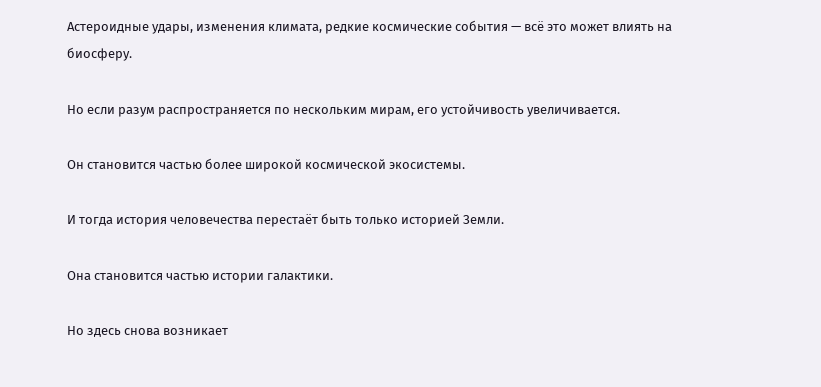Астероидные удары, изменения климата, редкие космические события — всё это может влиять на биосферу.

Но если разум распространяется по нескольким мирам, его устойчивость увеличивается.

Он становится частью более широкой космической экосистемы.

И тогда история человечества перестаёт быть только историей Земли.

Она становится частью истории галактики.

Но здесь снова возникает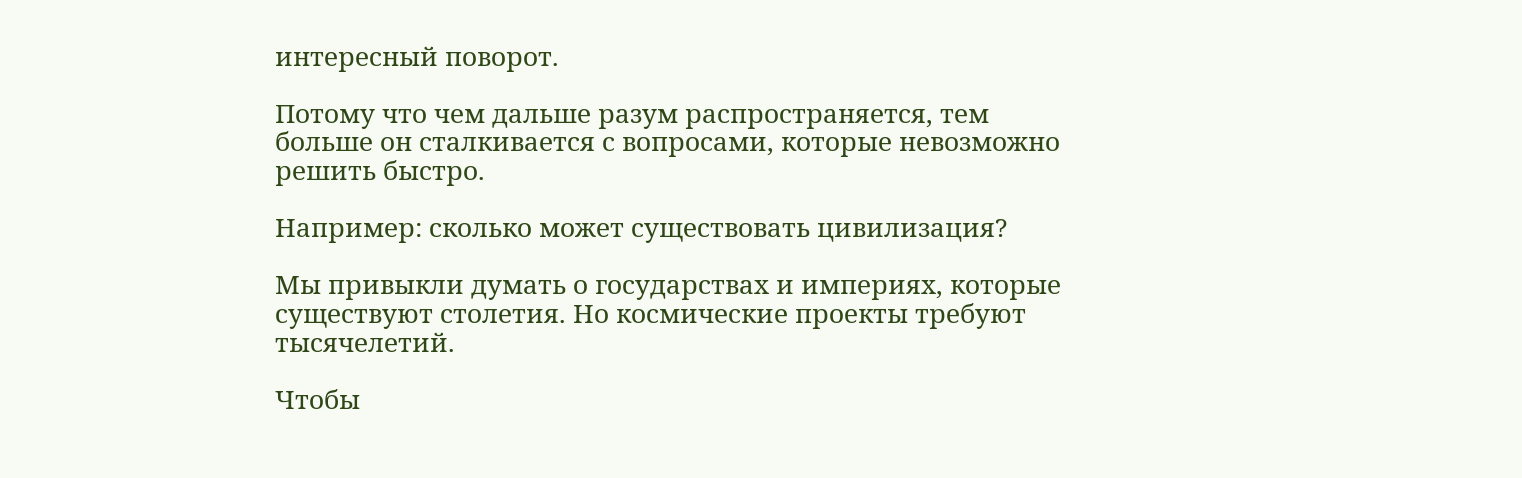интересный поворот.

Потому что чем дальше разум распространяется, тем больше он сталкивается с вопросами, которые невозможно решить быстро.

Например: сколько может существовать цивилизация?

Мы привыкли думать о государствах и империях, которые существуют столетия. Но космические проекты требуют тысячелетий.

Чтобы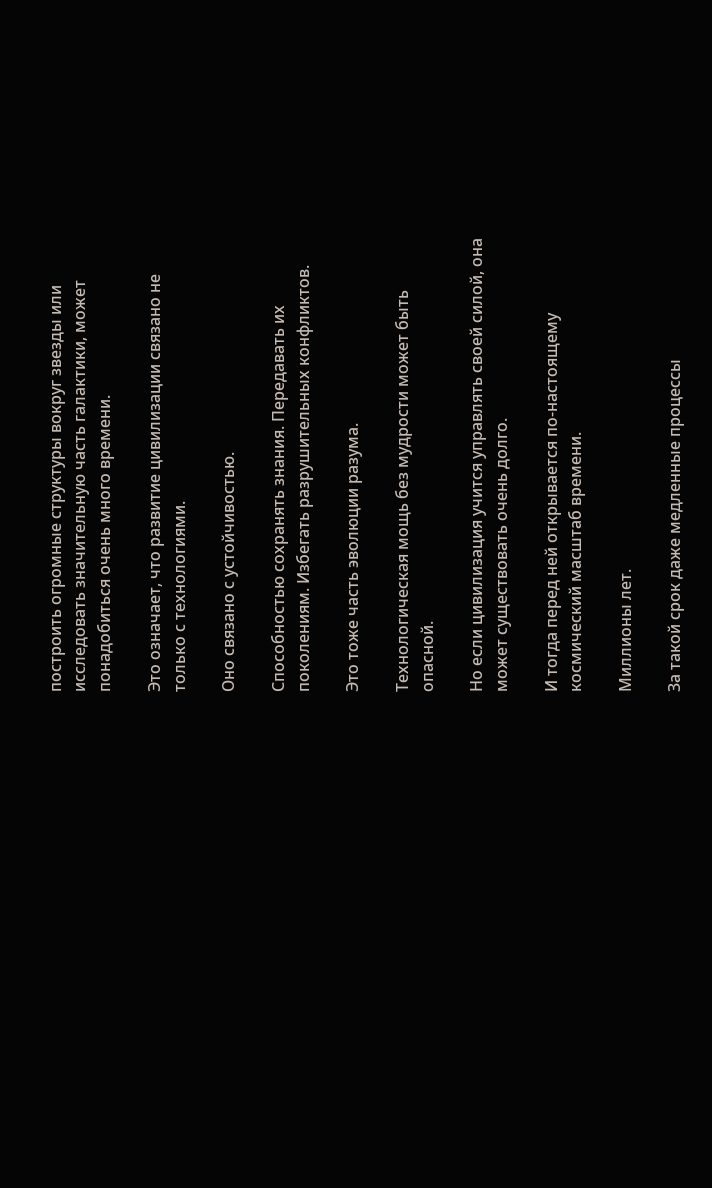построить огромные структуры вокруг звезды или исследовать значительную часть галактики, может понадобиться очень много времени.

Это означает, что развитие цивилизации связано не только с технологиями.

Оно связано с устойчивостью.

Способностью сохранять знания. Передавать их поколениям. Избегать разрушительных конфликтов.

Это тоже часть эволюции разума.

Технологическая мощь без мудрости может быть опасной.

Но если цивилизация учится управлять своей силой, она может существовать очень долго.

И тогда перед ней открывается по-настоящему космический масштаб времени.

Миллионы лет.

За такой срок даже медленные процессы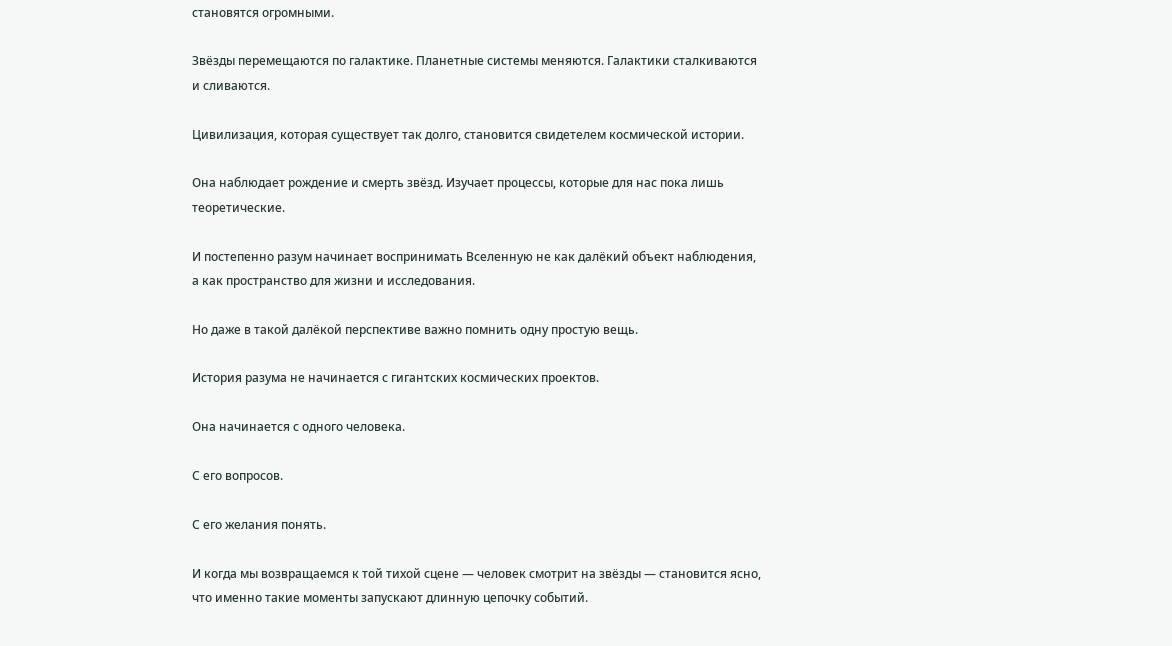становятся огромными.

Звёзды перемещаются по галактике. Планетные системы меняются. Галактики сталкиваются и сливаются.

Цивилизация, которая существует так долго, становится свидетелем космической истории.

Она наблюдает рождение и смерть звёзд. Изучает процессы, которые для нас пока лишь теоретические.

И постепенно разум начинает воспринимать Вселенную не как далёкий объект наблюдения, а как пространство для жизни и исследования.

Но даже в такой далёкой перспективе важно помнить одну простую вещь.

История разума не начинается с гигантских космических проектов.

Она начинается с одного человека.

С его вопросов.

С его желания понять.

И когда мы возвращаемся к той тихой сцене — человек смотрит на звёзды — становится ясно, что именно такие моменты запускают длинную цепочку событий.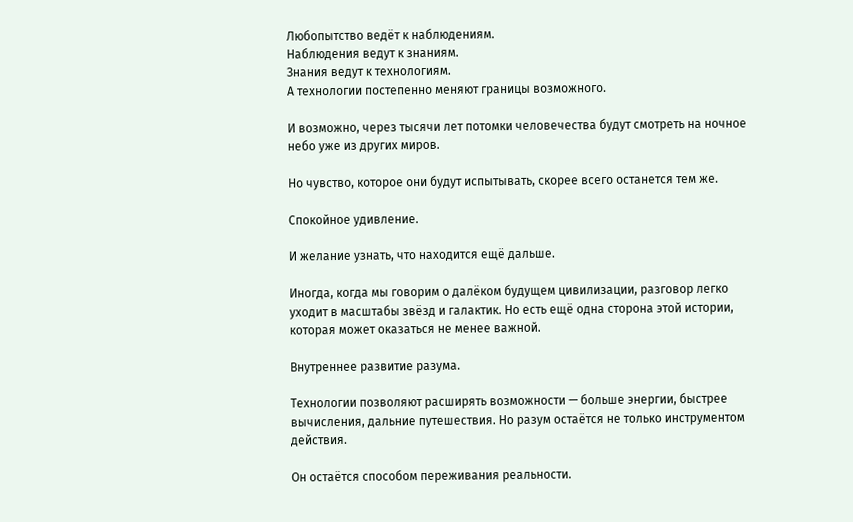Любопытство ведёт к наблюдениям.
Наблюдения ведут к знаниям.
Знания ведут к технологиям.
А технологии постепенно меняют границы возможного.

И возможно, через тысячи лет потомки человечества будут смотреть на ночное небо уже из других миров.

Но чувство, которое они будут испытывать, скорее всего останется тем же.

Спокойное удивление.

И желание узнать, что находится ещё дальше.

Иногда, когда мы говорим о далёком будущем цивилизации, разговор легко уходит в масштабы звёзд и галактик. Но есть ещё одна сторона этой истории, которая может оказаться не менее важной.

Внутреннее развитие разума.

Технологии позволяют расширять возможности — больше энергии, быстрее вычисления, дальние путешествия. Но разум остаётся не только инструментом действия.

Он остаётся способом переживания реальности.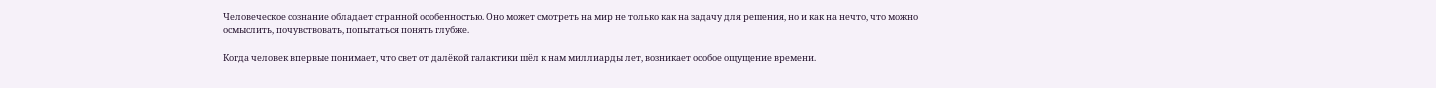Человеческое сознание обладает странной особенностью. Оно может смотреть на мир не только как на задачу для решения, но и как на нечто, что можно осмыслить, почувствовать, попытаться понять глубже.

Когда человек впервые понимает, что свет от далёкой галактики шёл к нам миллиарды лет, возникает особое ощущение времени.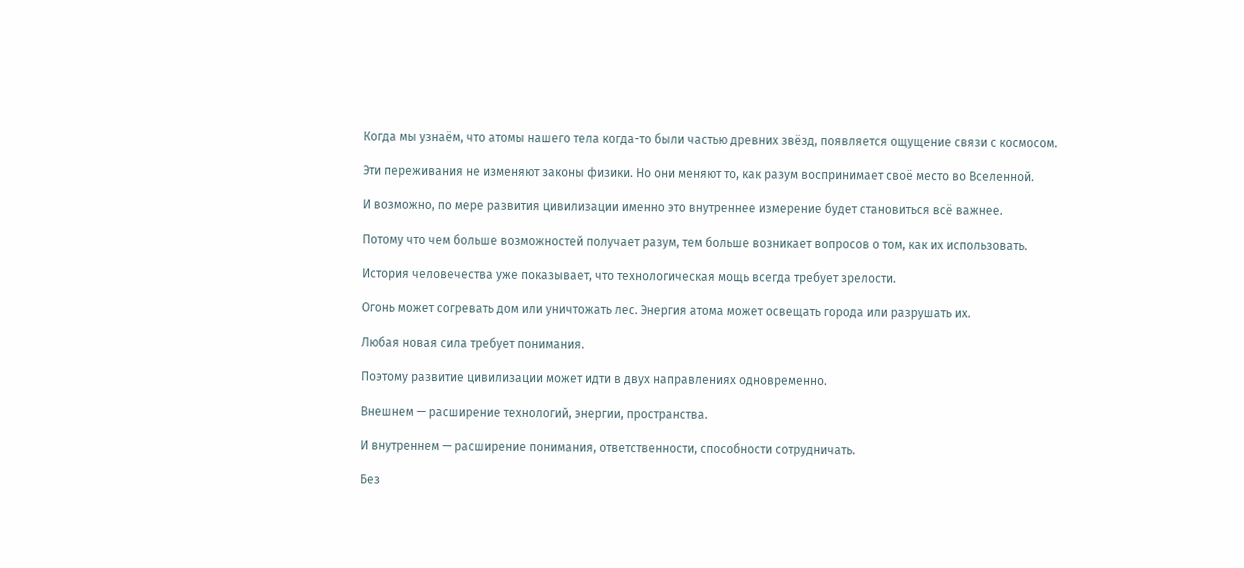Когда мы узнаём, что атомы нашего тела когда-то были частью древних звёзд, появляется ощущение связи с космосом.

Эти переживания не изменяют законы физики. Но они меняют то, как разум воспринимает своё место во Вселенной.

И возможно, по мере развития цивилизации именно это внутреннее измерение будет становиться всё важнее.

Потому что чем больше возможностей получает разум, тем больше возникает вопросов о том, как их использовать.

История человечества уже показывает, что технологическая мощь всегда требует зрелости.

Огонь может согревать дом или уничтожать лес. Энергия атома может освещать города или разрушать их.

Любая новая сила требует понимания.

Поэтому развитие цивилизации может идти в двух направлениях одновременно.

Внешнем — расширение технологий, энергии, пространства.

И внутреннем — расширение понимания, ответственности, способности сотрудничать.

Без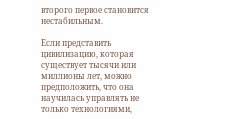второго первое становится нестабильным.

Если представить цивилизацию, которая существует тысячи или миллионы лет, можно предположить, что она научилась управлять не только технологиями,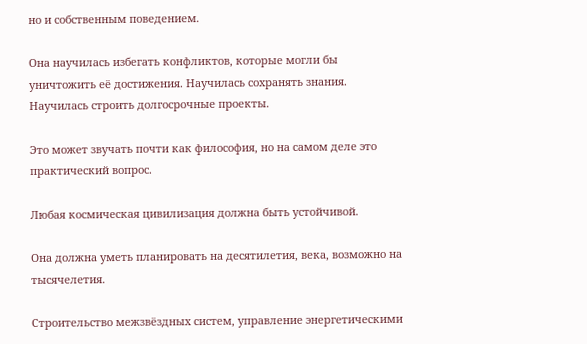но и собственным поведением.

Она научилась избегать конфликтов, которые могли бы уничтожить её достижения. Научилась сохранять знания. Научилась строить долгосрочные проекты.

Это может звучать почти как философия, но на самом деле это практический вопрос.

Любая космическая цивилизация должна быть устойчивой.

Она должна уметь планировать на десятилетия, века, возможно на тысячелетия.

Строительство межзвёздных систем, управление энергетическими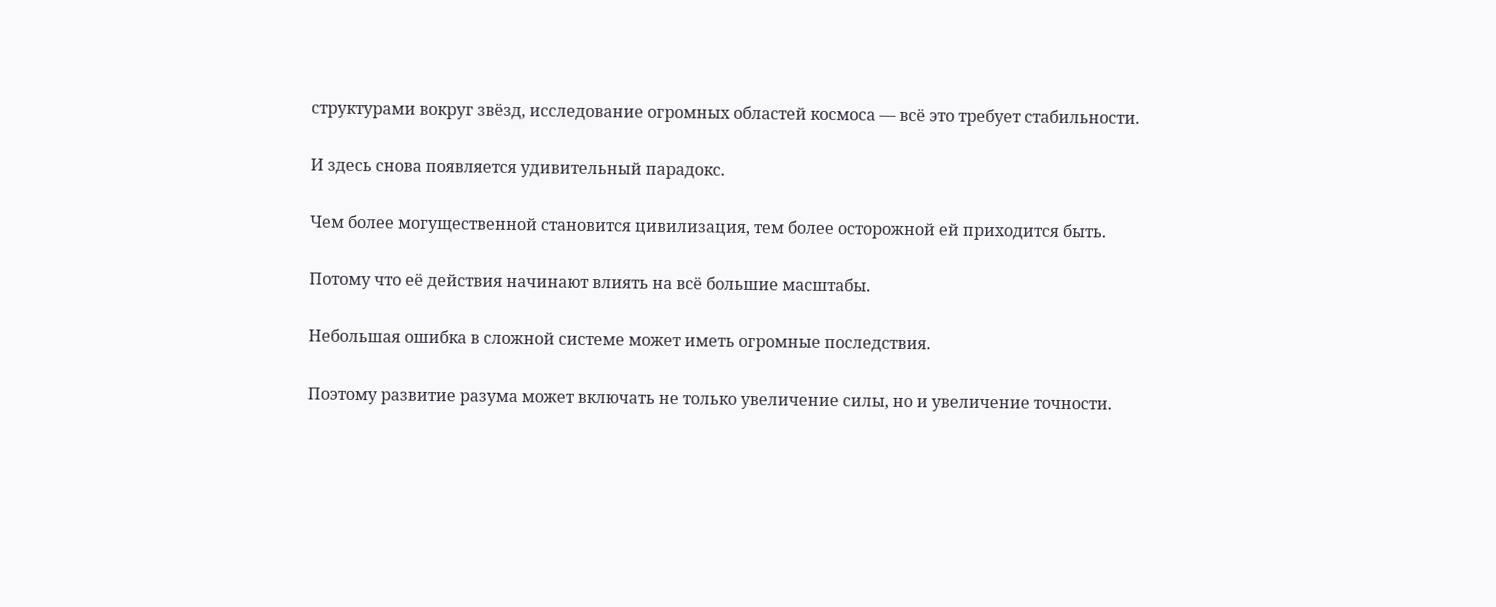структурами вокруг звёзд, исследование огромных областей космоса — всё это требует стабильности.

И здесь снова появляется удивительный парадокс.

Чем более могущественной становится цивилизация, тем более осторожной ей приходится быть.

Потому что её действия начинают влиять на всё большие масштабы.

Небольшая ошибка в сложной системе может иметь огромные последствия.

Поэтому развитие разума может включать не только увеличение силы, но и увеличение точности.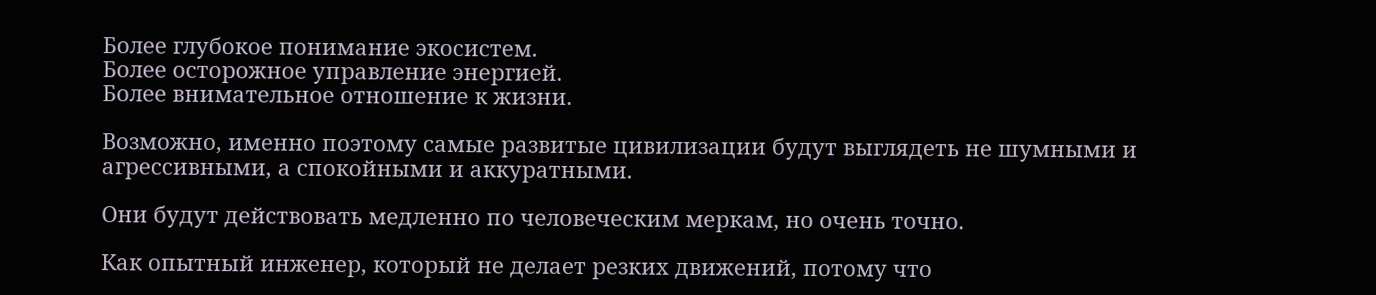Более глубокое понимание экосистем.
Более осторожное управление энергией.
Более внимательное отношение к жизни.

Возможно, именно поэтому самые развитые цивилизации будут выглядеть не шумными и агрессивными, а спокойными и аккуратными.

Они будут действовать медленно по человеческим меркам, но очень точно.

Как опытный инженер, который не делает резких движений, потому что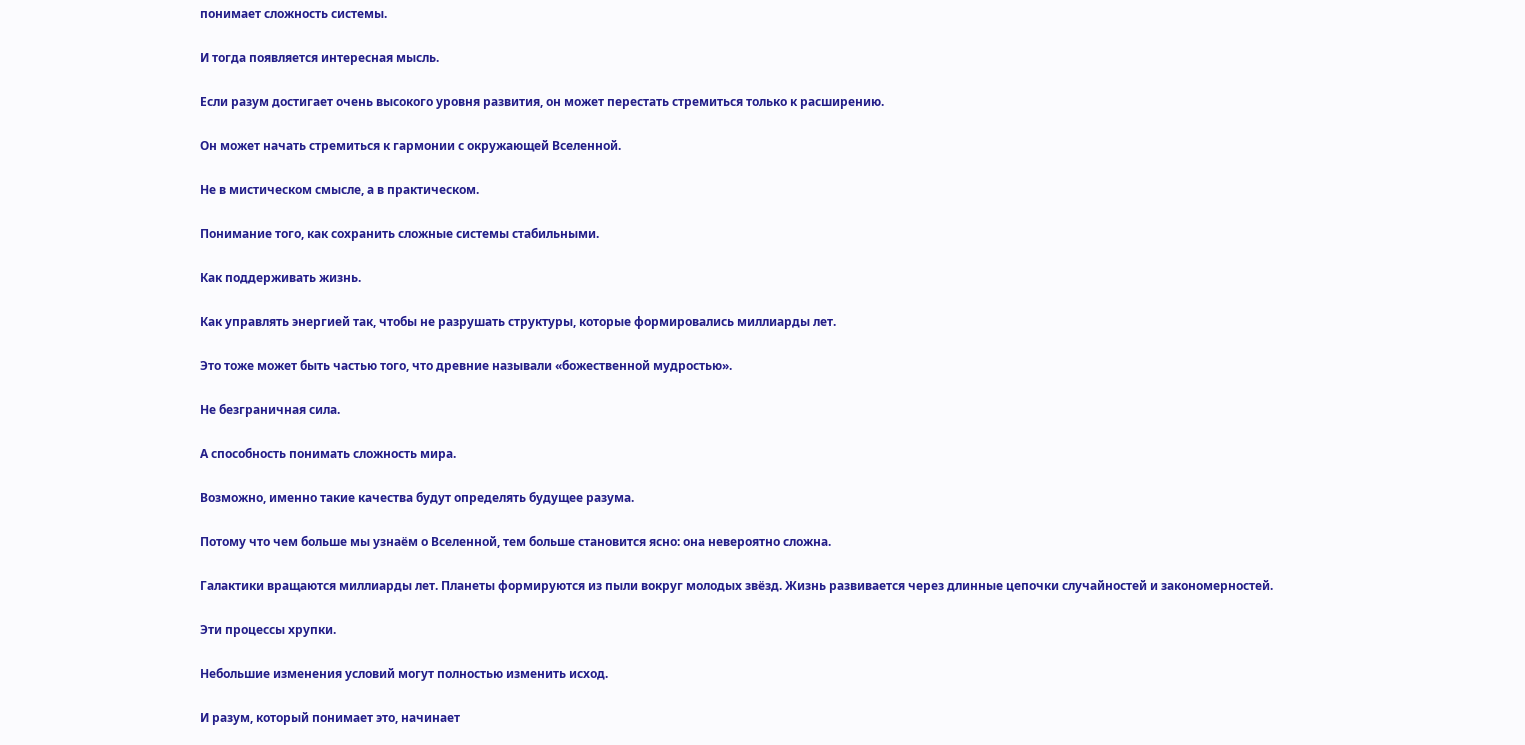понимает сложность системы.

И тогда появляется интересная мысль.

Если разум достигает очень высокого уровня развития, он может перестать стремиться только к расширению.

Он может начать стремиться к гармонии с окружающей Вселенной.

Не в мистическом смысле, а в практическом.

Понимание того, как сохранить сложные системы стабильными.

Как поддерживать жизнь.

Как управлять энергией так, чтобы не разрушать структуры, которые формировались миллиарды лет.

Это тоже может быть частью того, что древние называли «божественной мудростью».

Не безграничная сила.

А способность понимать сложность мира.

Возможно, именно такие качества будут определять будущее разума.

Потому что чем больше мы узнаём о Вселенной, тем больше становится ясно: она невероятно сложна.

Галактики вращаются миллиарды лет. Планеты формируются из пыли вокруг молодых звёзд. Жизнь развивается через длинные цепочки случайностей и закономерностей.

Эти процессы хрупки.

Небольшие изменения условий могут полностью изменить исход.

И разум, который понимает это, начинает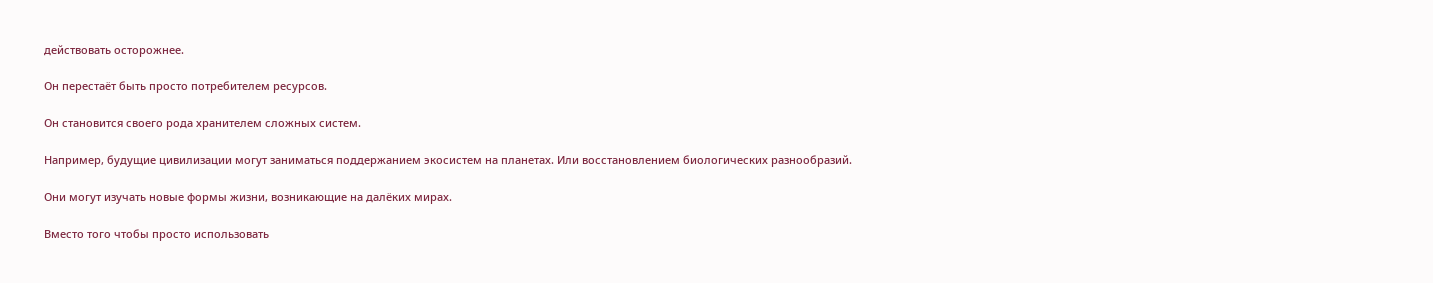действовать осторожнее.

Он перестаёт быть просто потребителем ресурсов.

Он становится своего рода хранителем сложных систем.

Например, будущие цивилизации могут заниматься поддержанием экосистем на планетах. Или восстановлением биологических разнообразий.

Они могут изучать новые формы жизни, возникающие на далёких мирах.

Вместо того чтобы просто использовать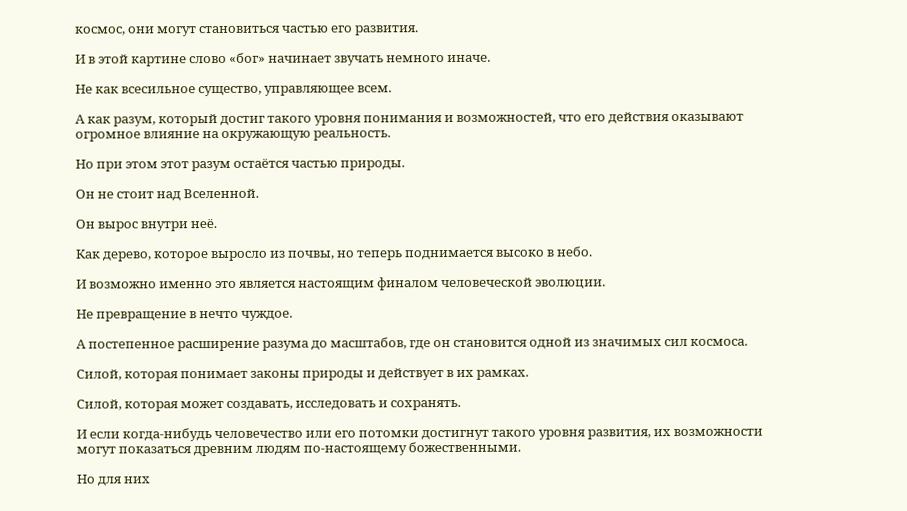космос, они могут становиться частью его развития.

И в этой картине слово «бог» начинает звучать немного иначе.

Не как всесильное существо, управляющее всем.

А как разум, который достиг такого уровня понимания и возможностей, что его действия оказывают огромное влияние на окружающую реальность.

Но при этом этот разум остаётся частью природы.

Он не стоит над Вселенной.

Он вырос внутри неё.

Как дерево, которое выросло из почвы, но теперь поднимается высоко в небо.

И возможно именно это является настоящим финалом человеческой эволюции.

Не превращение в нечто чуждое.

А постепенное расширение разума до масштабов, где он становится одной из значимых сил космоса.

Силой, которая понимает законы природы и действует в их рамках.

Силой, которая может создавать, исследовать и сохранять.

И если когда-нибудь человечество или его потомки достигнут такого уровня развития, их возможности могут показаться древним людям по-настоящему божественными.

Но для них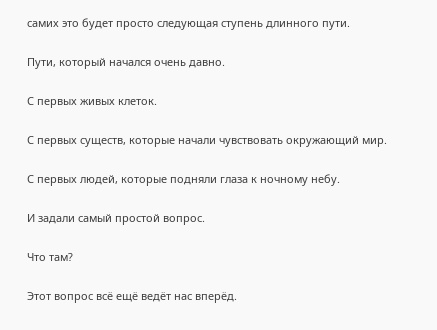самих это будет просто следующая ступень длинного пути.

Пути, который начался очень давно.

С первых живых клеток.

С первых существ, которые начали чувствовать окружающий мир.

С первых людей, которые подняли глаза к ночному небу.

И задали самый простой вопрос.

Что там?

Этот вопрос всё ещё ведёт нас вперёд.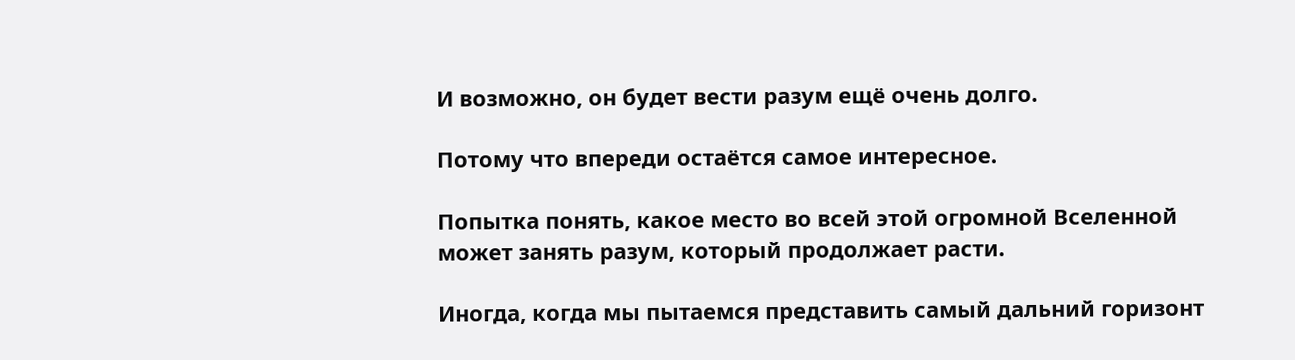И возможно, он будет вести разум ещё очень долго.

Потому что впереди остаётся самое интересное.

Попытка понять, какое место во всей этой огромной Вселенной может занять разум, который продолжает расти.

Иногда, когда мы пытаемся представить самый дальний горизонт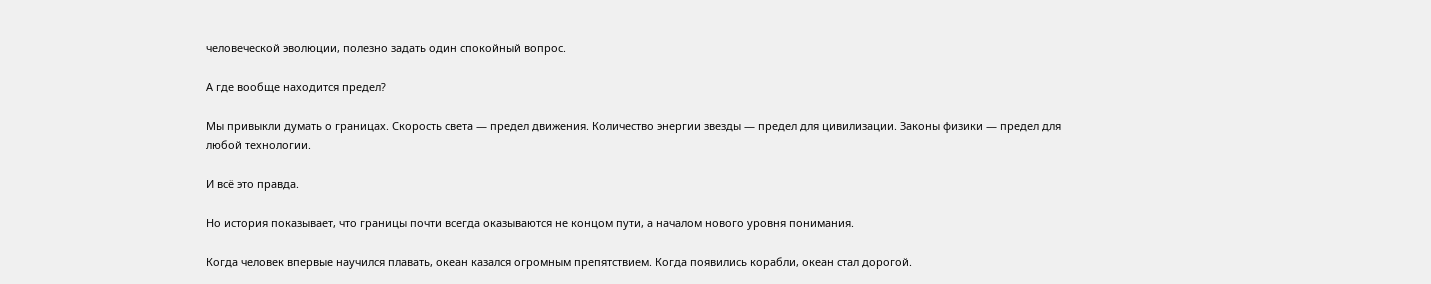человеческой эволюции, полезно задать один спокойный вопрос.

А где вообще находится предел?

Мы привыкли думать о границах. Скорость света — предел движения. Количество энергии звезды — предел для цивилизации. Законы физики — предел для любой технологии.

И всё это правда.

Но история показывает, что границы почти всегда оказываются не концом пути, а началом нового уровня понимания.

Когда человек впервые научился плавать, океан казался огромным препятствием. Когда появились корабли, океан стал дорогой.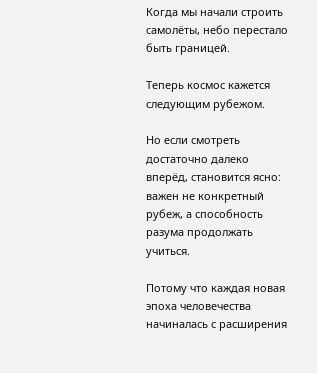Когда мы начали строить самолёты, небо перестало быть границей.

Теперь космос кажется следующим рубежом.

Но если смотреть достаточно далеко вперёд, становится ясно: важен не конкретный рубеж, а способность разума продолжать учиться.

Потому что каждая новая эпоха человечества начиналась с расширения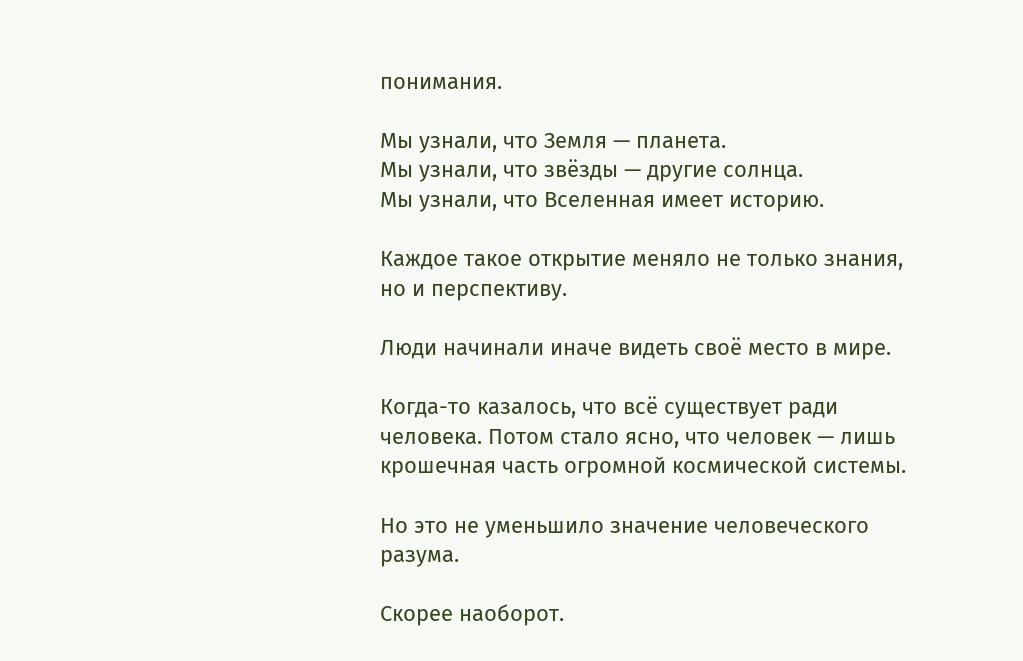понимания.

Мы узнали, что Земля — планета.
Мы узнали, что звёзды — другие солнца.
Мы узнали, что Вселенная имеет историю.

Каждое такое открытие меняло не только знания, но и перспективу.

Люди начинали иначе видеть своё место в мире.

Когда-то казалось, что всё существует ради человека. Потом стало ясно, что человек — лишь крошечная часть огромной космической системы.

Но это не уменьшило значение человеческого разума.

Скорее наоборот.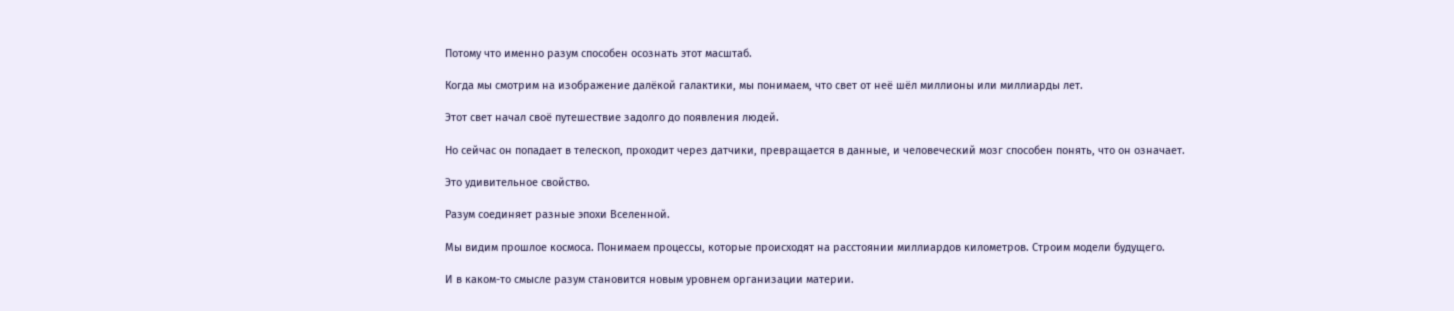Потому что именно разум способен осознать этот масштаб.

Когда мы смотрим на изображение далёкой галактики, мы понимаем, что свет от неё шёл миллионы или миллиарды лет.

Этот свет начал своё путешествие задолго до появления людей.

Но сейчас он попадает в телескоп, проходит через датчики, превращается в данные, и человеческий мозг способен понять, что он означает.

Это удивительное свойство.

Разум соединяет разные эпохи Вселенной.

Мы видим прошлое космоса. Понимаем процессы, которые происходят на расстоянии миллиардов километров. Строим модели будущего.

И в каком-то смысле разум становится новым уровнем организации материи.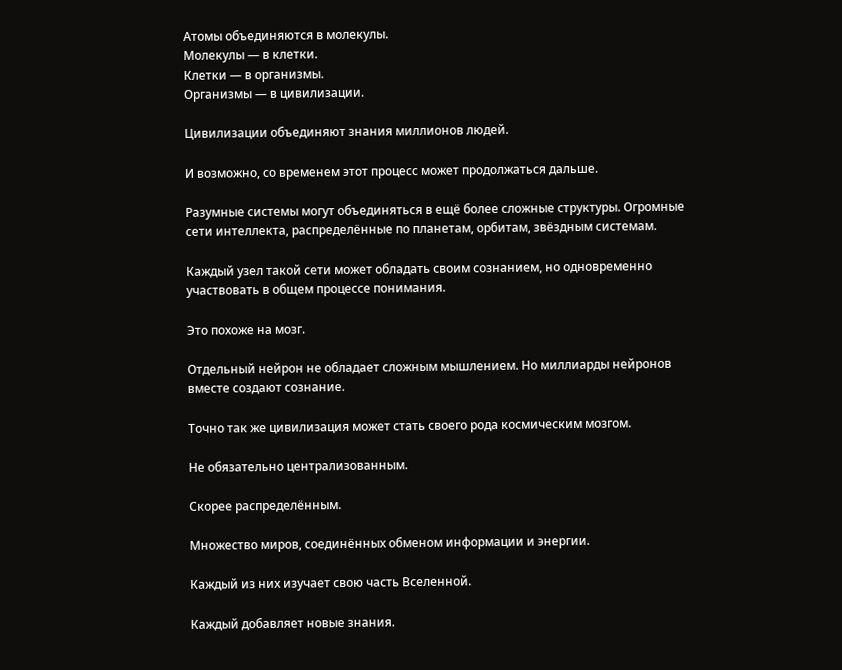Атомы объединяются в молекулы.
Молекулы — в клетки.
Клетки — в организмы.
Организмы — в цивилизации.

Цивилизации объединяют знания миллионов людей.

И возможно, со временем этот процесс может продолжаться дальше.

Разумные системы могут объединяться в ещё более сложные структуры. Огромные сети интеллекта, распределённые по планетам, орбитам, звёздным системам.

Каждый узел такой сети может обладать своим сознанием, но одновременно участвовать в общем процессе понимания.

Это похоже на мозг.

Отдельный нейрон не обладает сложным мышлением. Но миллиарды нейронов вместе создают сознание.

Точно так же цивилизация может стать своего рода космическим мозгом.

Не обязательно централизованным.

Скорее распределённым.

Множество миров, соединённых обменом информации и энергии.

Каждый из них изучает свою часть Вселенной.

Каждый добавляет новые знания.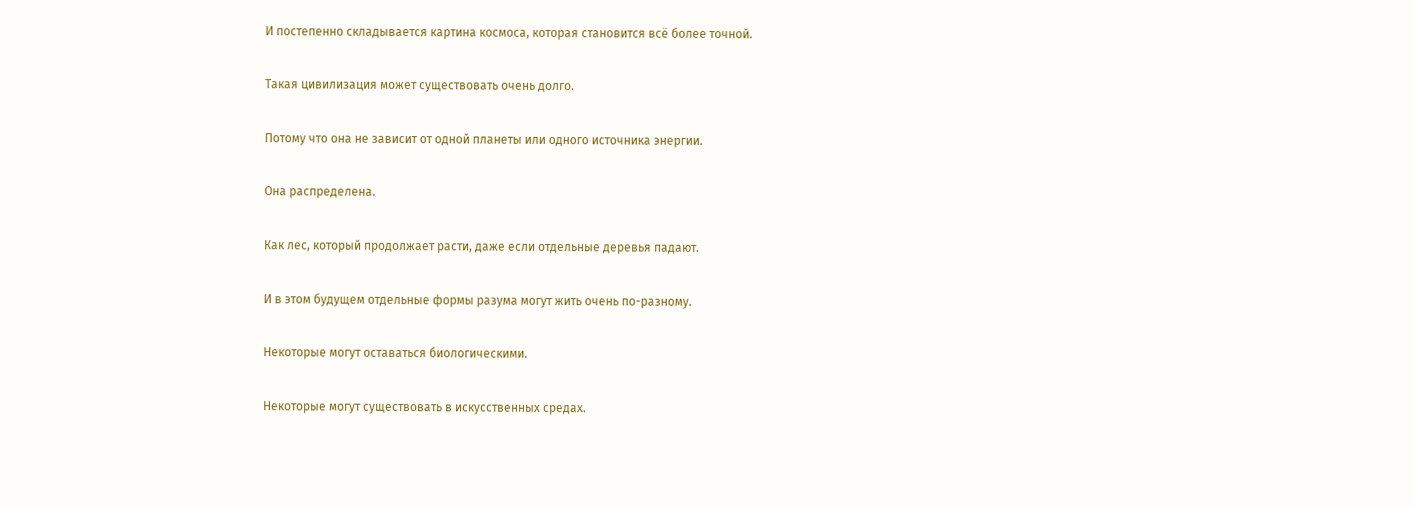И постепенно складывается картина космоса, которая становится всё более точной.

Такая цивилизация может существовать очень долго.

Потому что она не зависит от одной планеты или одного источника энергии.

Она распределена.

Как лес, который продолжает расти, даже если отдельные деревья падают.

И в этом будущем отдельные формы разума могут жить очень по-разному.

Некоторые могут оставаться биологическими.

Некоторые могут существовать в искусственных средах.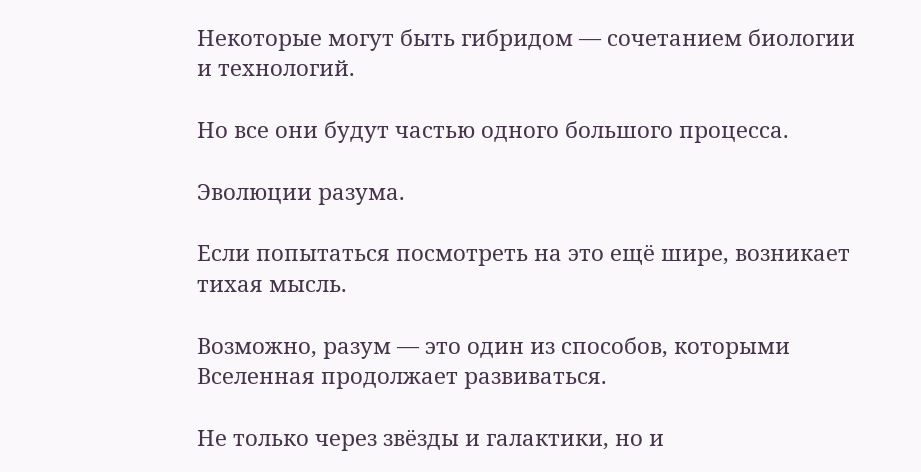Некоторые могут быть гибридом — сочетанием биологии и технологий.

Но все они будут частью одного большого процесса.

Эволюции разума.

Если попытаться посмотреть на это ещё шире, возникает тихая мысль.

Возможно, разум — это один из способов, которыми Вселенная продолжает развиваться.

Не только через звёзды и галактики, но и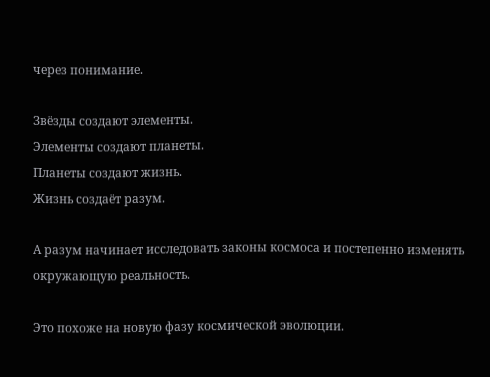через понимание.

Звёзды создают элементы.
Элементы создают планеты.
Планеты создают жизнь.
Жизнь создаёт разум.

А разум начинает исследовать законы космоса и постепенно изменять окружающую реальность.

Это похоже на новую фазу космической эволюции.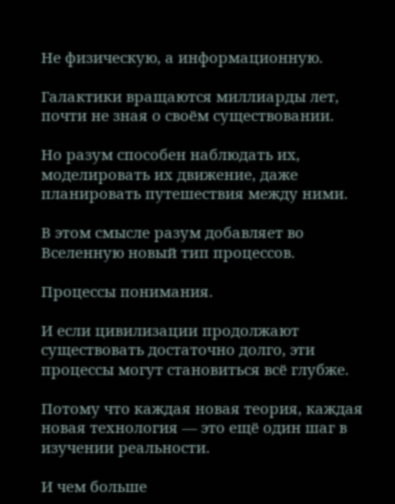Не физическую, а информационную.

Галактики вращаются миллиарды лет, почти не зная о своём существовании.

Но разум способен наблюдать их, моделировать их движение, даже планировать путешествия между ними.

В этом смысле разум добавляет во Вселенную новый тип процессов.

Процессы понимания.

И если цивилизации продолжают существовать достаточно долго, эти процессы могут становиться всё глубже.

Потому что каждая новая теория, каждая новая технология — это ещё один шаг в изучении реальности.

И чем больше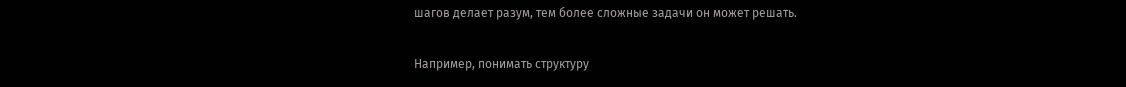шагов делает разум, тем более сложные задачи он может решать.

Например, понимать структуру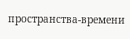пространства-времени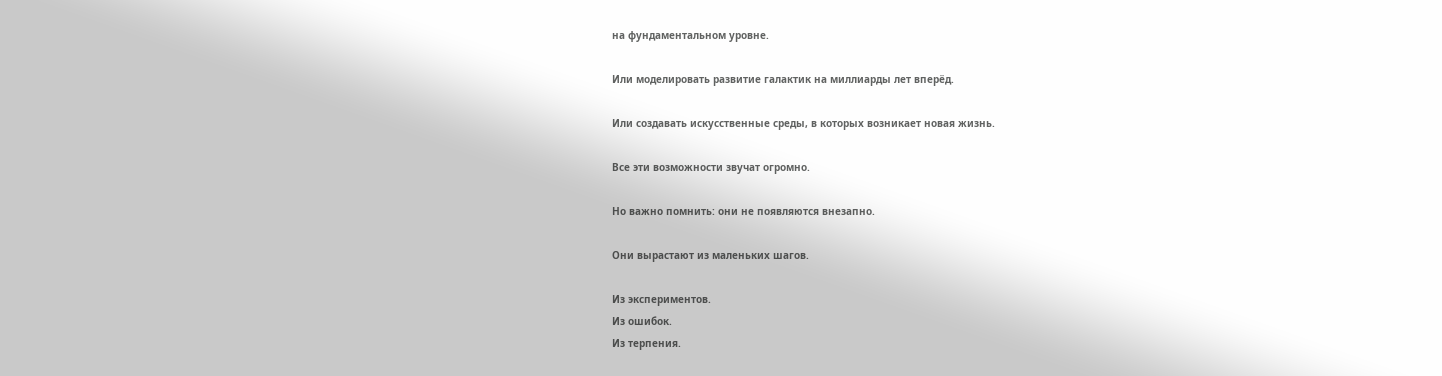на фундаментальном уровне.

Или моделировать развитие галактик на миллиарды лет вперёд.

Или создавать искусственные среды, в которых возникает новая жизнь.

Все эти возможности звучат огромно.

Но важно помнить: они не появляются внезапно.

Они вырастают из маленьких шагов.

Из экспериментов.
Из ошибок.
Из терпения.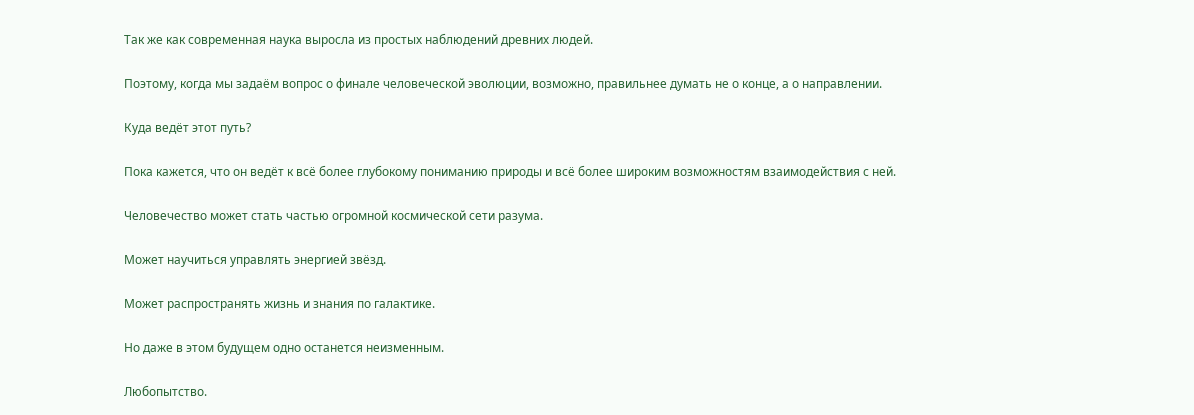Так же как современная наука выросла из простых наблюдений древних людей.

Поэтому, когда мы задаём вопрос о финале человеческой эволюции, возможно, правильнее думать не о конце, а о направлении.

Куда ведёт этот путь?

Пока кажется, что он ведёт к всё более глубокому пониманию природы и всё более широким возможностям взаимодействия с ней.

Человечество может стать частью огромной космической сети разума.

Может научиться управлять энергией звёзд.

Может распространять жизнь и знания по галактике.

Но даже в этом будущем одно останется неизменным.

Любопытство.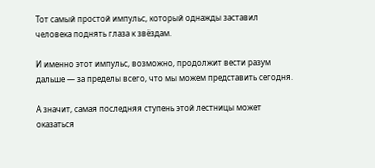Тот самый простой импульс, который однажды заставил человека поднять глаза к звёздам.

И именно этот импульс, возможно, продолжит вести разум дальше — за пределы всего, что мы можем представить сегодня.

А значит, самая последняя ступень этой лестницы может оказаться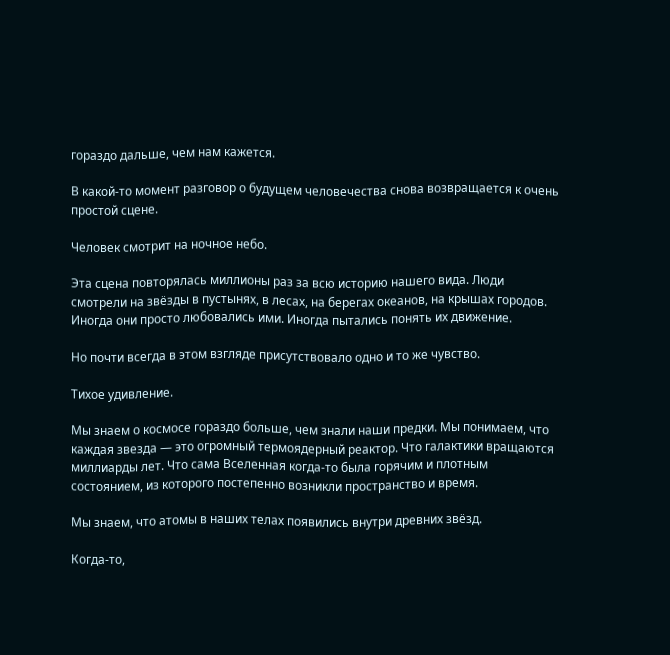гораздо дальше, чем нам кажется.

В какой-то момент разговор о будущем человечества снова возвращается к очень простой сцене.

Человек смотрит на ночное небо.

Эта сцена повторялась миллионы раз за всю историю нашего вида. Люди смотрели на звёзды в пустынях, в лесах, на берегах океанов, на крышах городов. Иногда они просто любовались ими. Иногда пытались понять их движение.

Но почти всегда в этом взгляде присутствовало одно и то же чувство.

Тихое удивление.

Мы знаем о космосе гораздо больше, чем знали наши предки. Мы понимаем, что каждая звезда — это огромный термоядерный реактор. Что галактики вращаются миллиарды лет. Что сама Вселенная когда-то была горячим и плотным состоянием, из которого постепенно возникли пространство и время.

Мы знаем, что атомы в наших телах появились внутри древних звёзд.

Когда-то,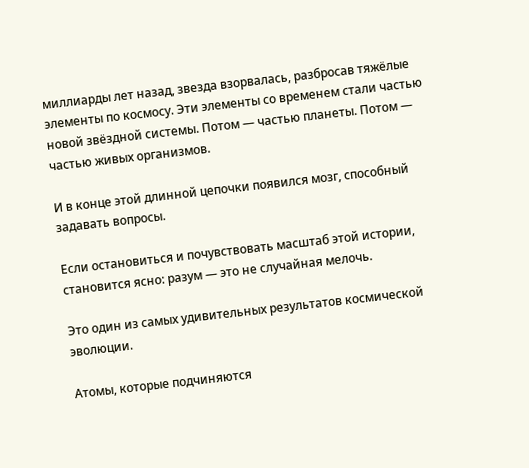миллиарды лет назад, звезда взорвалась, разбросав тяжёлые элементы по космосу. Эти элементы со временем стали частью новой звёздной системы. Потом — частью планеты. Потом — частью живых организмов.

И в конце этой длинной цепочки появился мозг, способный задавать вопросы.

Если остановиться и почувствовать масштаб этой истории, становится ясно: разум — это не случайная мелочь.

Это один из самых удивительных результатов космической эволюции.

Атомы, которые подчиняются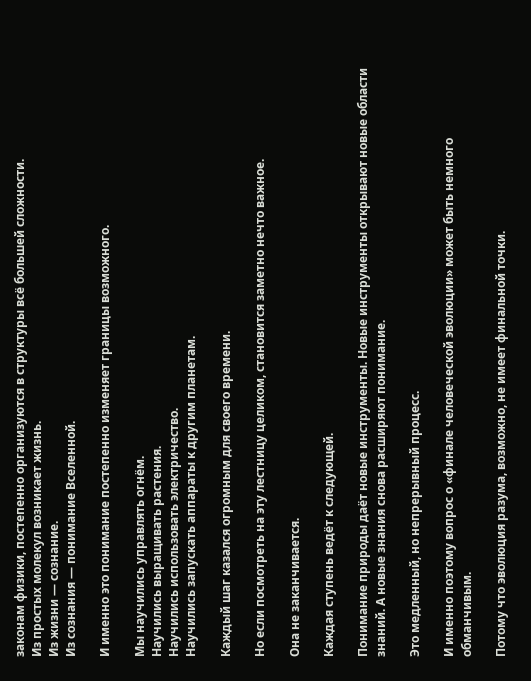законам физики, постепенно организуются в структуры всё большей сложности.
Из простых молекул возникает жизнь.
Из жизни — сознание.
Из сознания — понимание Вселенной.

И именно это понимание постепенно изменяет границы возможного.

Мы научились управлять огнём.
Научились выращивать растения.
Научились использовать электричество.
Научились запускать аппараты к другим планетам.

Каждый шаг казался огромным для своего времени.

Но если посмотреть на эту лестницу целиком, становится заметно нечто важное.

Она не заканчивается.

Каждая ступень ведёт к следующей.

Понимание природы даёт новые инструменты. Новые инструменты открывают новые области знаний. А новые знания снова расширяют понимание.

Это медленный, но непрерывный процесс.

И именно поэтому вопрос о «финале человеческой эволюции» может быть немного обманчивым.

Потому что эволюция разума, возможно, не имеет финальной точки.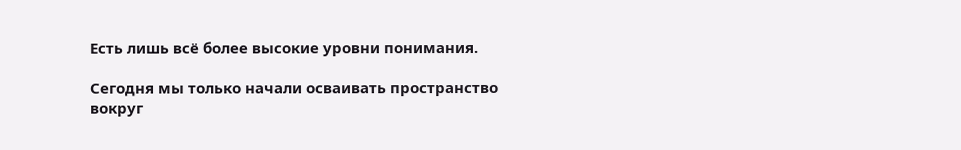Есть лишь всё более высокие уровни понимания.

Сегодня мы только начали осваивать пространство вокруг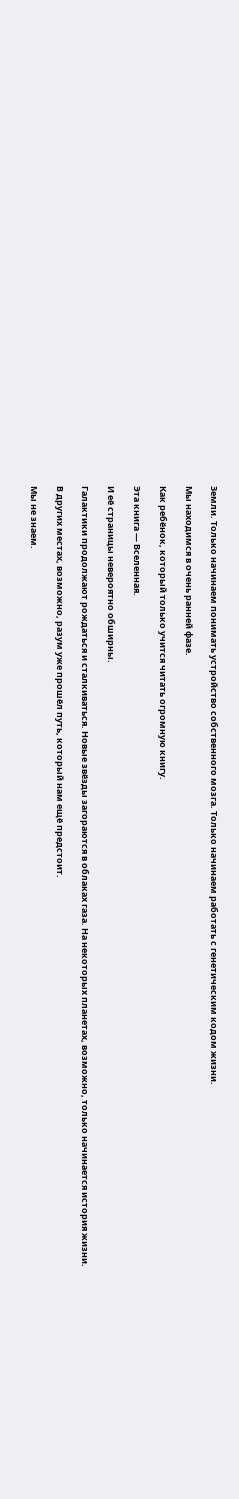Земли. Только начинаем понимать устройство собственного мозга. Только начинаем работать с генетическим кодом жизни.

Мы находимся в очень ранней фазе.

Как ребёнок, который только учится читать огромную книгу.

Эта книга — Вселенная.

И её страницы невероятно обширны.

Галактики продолжают рождаться и сталкиваться. Новые звёзды загораются в облаках газа. На некоторых планетах, возможно, только начинается история жизни.

В других местах, возможно, разум уже прошёл путь, который нам ещё предстоит.

Мы не знаем.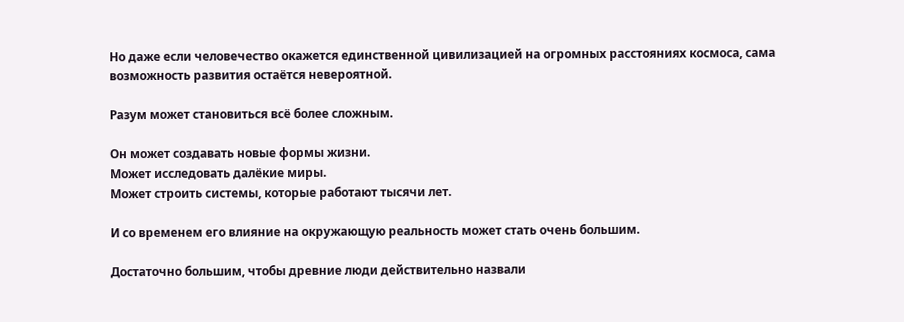Но даже если человечество окажется единственной цивилизацией на огромных расстояниях космоса, сама возможность развития остаётся невероятной.

Разум может становиться всё более сложным.

Он может создавать новые формы жизни.
Может исследовать далёкие миры.
Может строить системы, которые работают тысячи лет.

И со временем его влияние на окружающую реальность может стать очень большим.

Достаточно большим, чтобы древние люди действительно назвали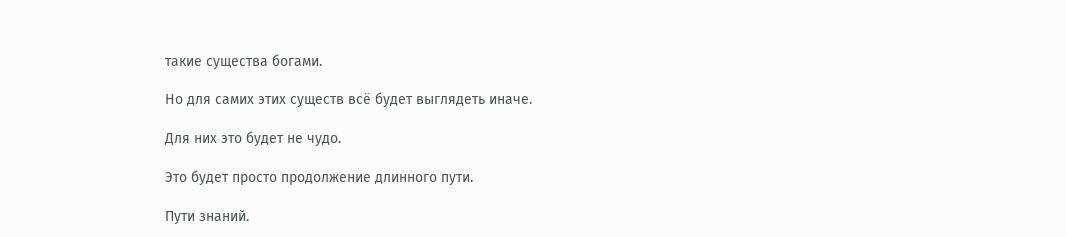такие существа богами.

Но для самих этих существ всё будет выглядеть иначе.

Для них это будет не чудо.

Это будет просто продолжение длинного пути.

Пути знаний.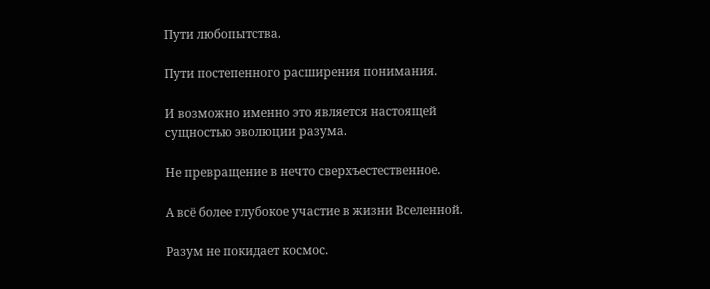Пути любопытства.

Пути постепенного расширения понимания.

И возможно именно это является настоящей сущностью эволюции разума.

Не превращение в нечто сверхъестественное.

А всё более глубокое участие в жизни Вселенной.

Разум не покидает космос.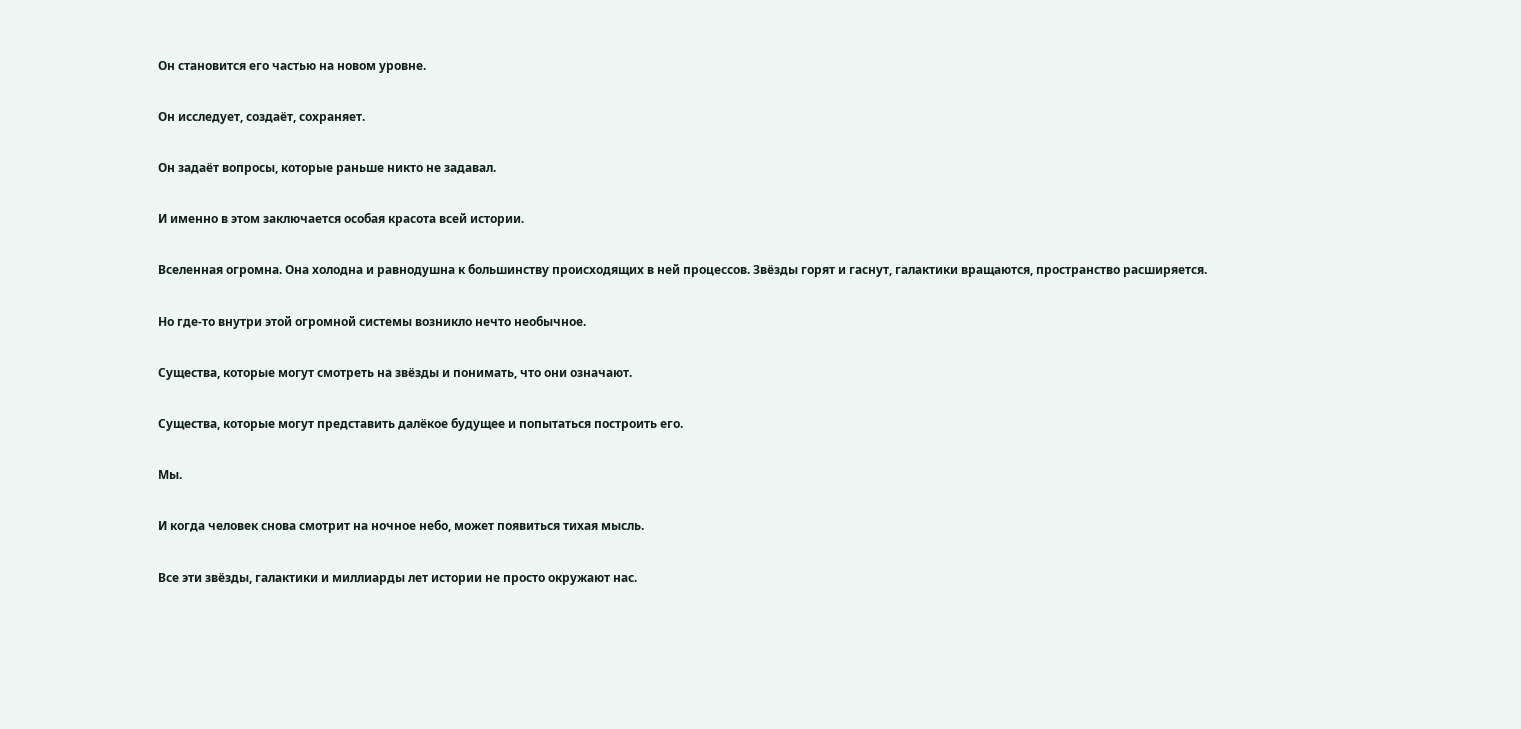Он становится его частью на новом уровне.

Он исследует, создаёт, сохраняет.

Он задаёт вопросы, которые раньше никто не задавал.

И именно в этом заключается особая красота всей истории.

Вселенная огромна. Она холодна и равнодушна к большинству происходящих в ней процессов. Звёзды горят и гаснут, галактики вращаются, пространство расширяется.

Но где-то внутри этой огромной системы возникло нечто необычное.

Существа, которые могут смотреть на звёзды и понимать, что они означают.

Существа, которые могут представить далёкое будущее и попытаться построить его.

Мы.

И когда человек снова смотрит на ночное небо, может появиться тихая мысль.

Все эти звёзды, галактики и миллиарды лет истории не просто окружают нас.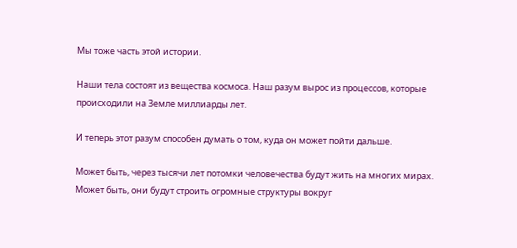Мы тоже часть этой истории.

Наши тела состоят из вещества космоса. Наш разум вырос из процессов, которые происходили на Земле миллиарды лет.

И теперь этот разум способен думать о том, куда он может пойти дальше.

Может быть, через тысячи лет потомки человечества будут жить на многих мирах.
Может быть, они будут строить огромные структуры вокруг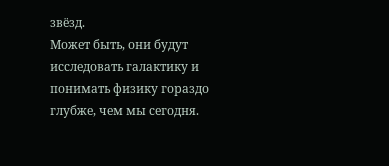звёзд.
Может быть, они будут исследовать галактику и понимать физику гораздо глубже, чем мы сегодня.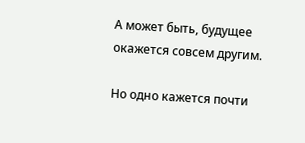А может быть, будущее окажется совсем другим.

Но одно кажется почти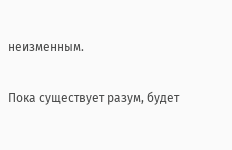неизменным.

Пока существует разум, будет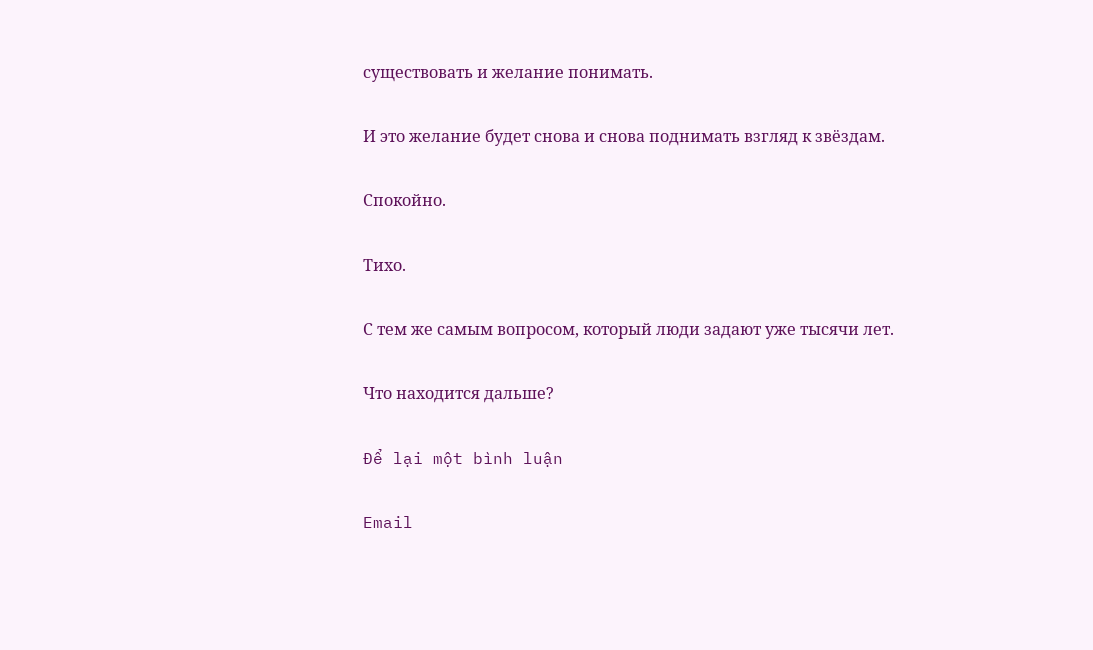существовать и желание понимать.

И это желание будет снова и снова поднимать взгляд к звёздам.

Спокойно.

Тихо.

С тем же самым вопросом, который люди задают уже тысячи лет.

Что находится дальше?

Để lại một bình luận

Email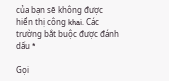của bạn sẽ không được hiển thị công khai. Các trường bắt buộc được đánh dấu *

Gọi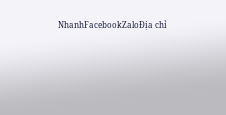NhanhFacebookZaloĐịa chỉ